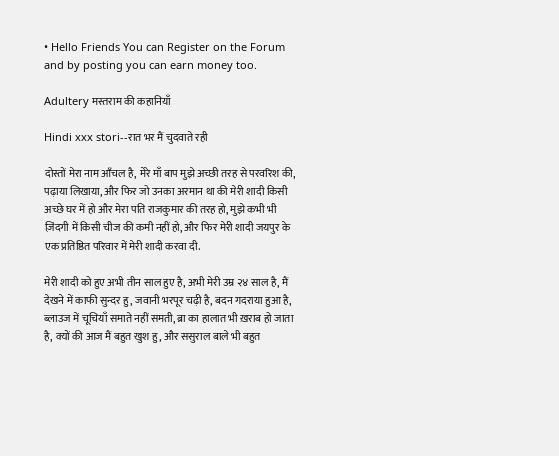• Hello Friends You can Register on the Forum and by posting you can earn money too.

Adultery मस्तराम की कहानियाँ

Hindi xxx stori--रात भर मैं चुदवाते रही

दोस्तों मेरा नाम आँचल है, मेरे माँ बाप मुझे अच्छी तरह से परवरिश की, पढ़ाया लिखाया, और फिर जो उनका अरमान था की मेरी शादी किसी अच्छे घर में हो और मेरा पति राजकुमार की तरह हो, मुझे कभी भी ज़िंदगी में किसी चीज की कमी नहीं हो, और फिर मेरी शादी जयपुर के एक प्रतिष्ठित परिवार में मेरी शादी करवा दी.

मेरी शादी को हुए अभी तीन साल हुए है, अभी मेरी उम्र २४ साल है, मैं देखने में काफी सुन्दर हु, जवानी भरपूर चढ़ी है, बदन गदराया हुआ है, ब्लाउज में चूचियाँ समाते नहीं समती, ब्रा का हालात भी ख़राब हो जाता है, क्यों की आज मैं बहुत खुश हु, और ससुराल बाले भी बहुत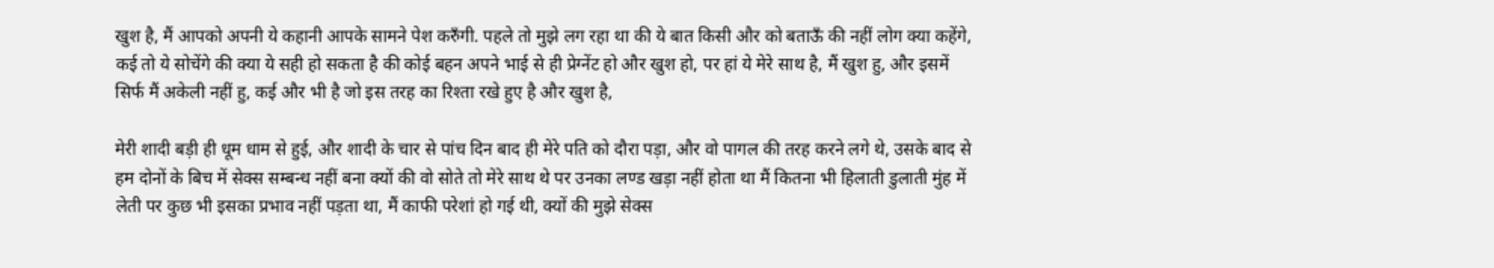खुश है, मैं आपको अपनी ये कहानी आपके सामने पेश करुँगी. पहले तो मुझे लग रहा था की ये बात किसी और को बताऊँ की नहीं लोग क्या कहेंगे, कई तो ये सोचेंगे की क्या ये सही हो सकता है की कोई बहन अपने भाई से ही प्रेग्नेंट हो और खुश हो, पर हां ये मेरे साथ है, मैं खुश हु, और इसमें सिर्फ मैं अकेली नहीं हु, कई और भी है जो इस तरह का रिश्ता रखे हुए है और खुश है,

मेरी शादी बड़ी ही धूम धाम से हुई, और शादी के चार से पांच दिन बाद ही मेरे पति को दौरा पड़ा, और वो पागल की तरह करने लगे थे, उसके बाद से हम दोनों के बिच में सेक्स सम्बन्ध नहीं बना क्यों की वो सोते तो मेरे साथ थे पर उनका लण्ड खड़ा नहीं होता था मैं कितना भी हिलाती डुलाती मुंह में लेती पर कुछ भी इसका प्रभाव नहीं पड़ता था, मैं काफी परेशां हो गई थी, क्यों की मुझे सेक्स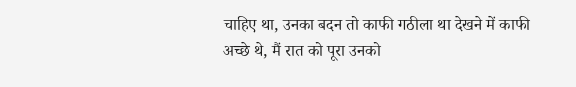चाहिए था, उनका बदन तो काफी गठीला था देखने में काफी अच्छे थे, मैं रात को पूरा उनको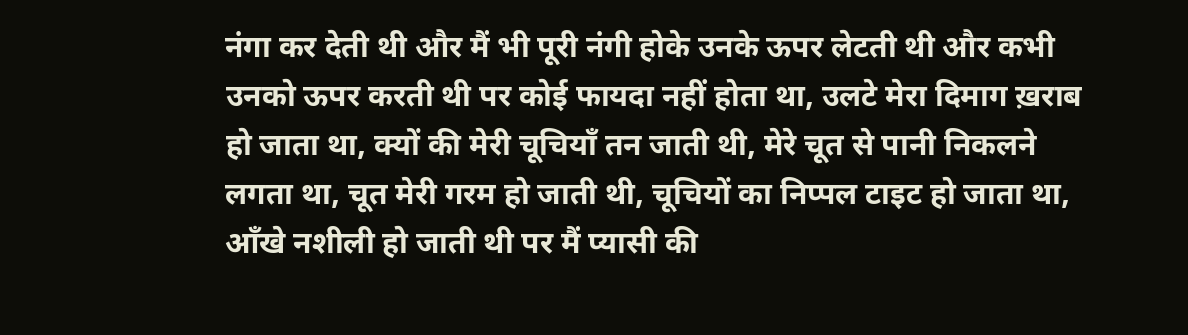नंगा कर देती थी और मैं भी पूरी नंगी होके उनके ऊपर लेटती थी और कभी उनको ऊपर करती थी पर कोई फायदा नहीं होता था, उलटे मेरा दिमाग ख़राब हो जाता था, क्यों की मेरी चूचियाँ तन जाती थी, मेरे चूत से पानी निकलने लगता था, चूत मेरी गरम हो जाती थी, चूचियों का निप्पल टाइट हो जाता था, आँखे नशीली हो जाती थी पर मैं प्यासी की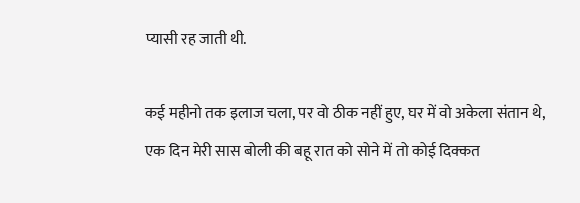प्यासी रह जाती थी.

कई महीनो तक इलाज चला, पर वो ठीक नहीं हुए, घर में वो अकेला संतान थे, एक दिन मेरी सास बोली की बहू रात को सोने में तो कोई दिक्कत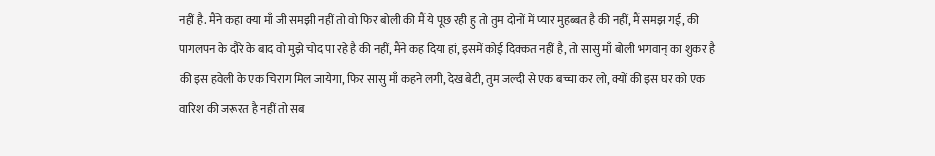नहीं है. मैंने कहा क्या माँ जी समझी नहीं तो वो फिर बोली की मैं ये पूछ रही हु तो तुम दोनों में प्यार मुहब्बत है की नहीं, मैं समझ गई, की पागलपन के दौरे के बाद वो मुझे चोद पा रहे है की नहीं, मैंने कह दिया हां, इसमें कोई दिक्कत नहीं है, तो सासु माँ बोली भगवान् का शुकर है की इस हवेली के एक चिराग मिल जायेगा, फिर सासु माँ कहने लगी, देख बेटी, तुम जल्दी से एक बच्चा कर लो, क्यों की इस घर को एक वारिश की जरूरत है नहीं तो सब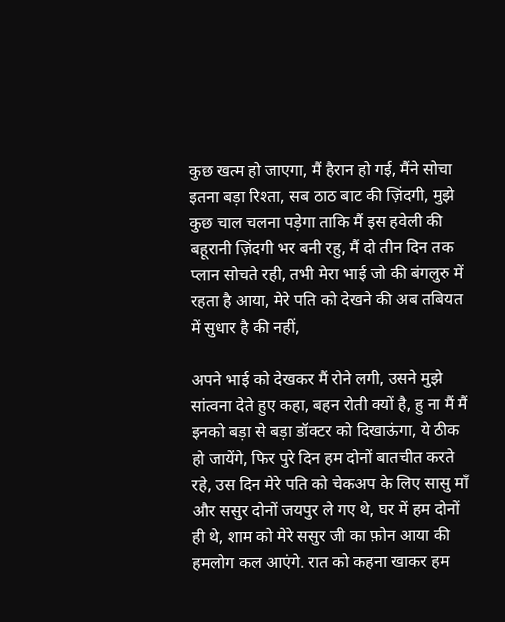कुछ खत्म हो जाएगा, मैं हैरान हो गई, मैंने सोचा इतना बड़ा रिश्ता, सब ठाठ बाट की ज़िंदगी, मुझे कुछ चाल चलना पड़ेगा ताकि मैं इस हवेली की बहूरानी ज़िंदगी भर बनी रहु, मैं दो तीन दिन तक प्लान सोचते रही, तभी मेरा भाई जो की बंगलुरु में रहता है आया, मेरे पति को देखने की अब तबियत में सुधार है की नहीं,

अपने भाई को देखकर मैं रोने लगी, उसने मुझे सांत्वना देते हुए कहा, बहन रोती क्यों है, हु ना मैं मैं इनको बड़ा से बड़ा डॉक्टर को दिखाऊंगा, ये ठीक हो जायेंगे, फिर पुरे दिन हम दोनों बातचीत करते रहे, उस दिन मेरे पति को चेकअप के लिए सासु माँ और ससुर दोनों जयपुर ले गए थे, घर में हम दोनों ही थे, शाम को मेरे ससुर जी का फ़ोन आया की हमलोग कल आएंगे. रात को कहना खाकर हम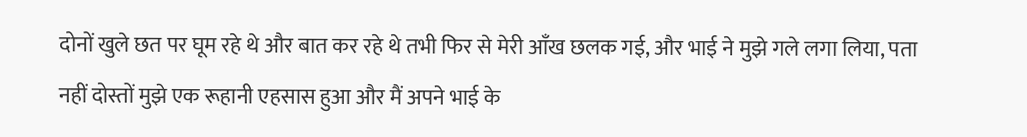दोनों खुले छत पर घूम रहे थे और बात कर रहे थे तभी फिर से मेरी आँख छलक गई, और भाई ने मुझे गले लगा लिया, पता नहीं दोस्तों मुझे एक रूहानी एहसास हुआ और मैं अपने भाई के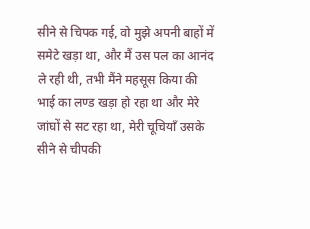सीने से चिपक गई, वो मुझे अपनी बाहों में समेटे खड़ा था, और मैं उस पल का आनंद ले रही थी, तभी मैंने महसूस किया की भाई का लण्ड खड़ा हो रहा था और मेरे जांघों से सट रहा था, मेरी चूचियाँ उसके सीने से चीपकी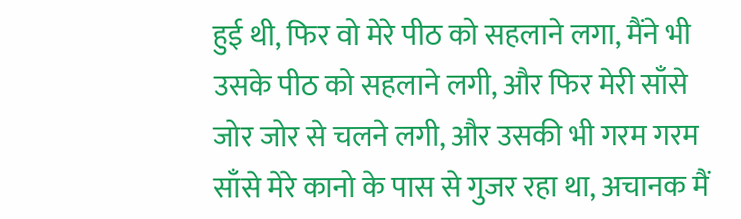हुई थी, फिर वो मेरे पीठ को सहलाने लगा, मैंने भी उसके पीठ को सहलाने लगी, और फिर मेरी साँसे जोर जोर से चलने लगी, और उसकी भी गरम गरम साँसे मेरे कानो के पास से गुजर रहा था, अचानक मैं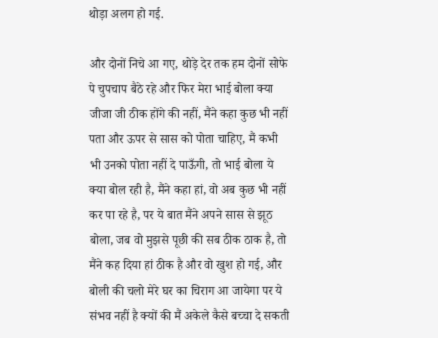थोड़ा अलग हो गई.

और दोनों निचे आ गए, थोड़े देर तक हम दोनों सोफे पे चुपचाप बैठे रहे और फिर मेरा भाई बोला क्या जीजा जी ठीक होंगे की नहीं, मैंने कहा कुछ भी नहीं पता और ऊपर से सास को पोता चाहिए, मैं कभी भी उनको पोता नहीं दे पाऊँगी, तो भाई बोला ये क्या बोल रही है, मैंने कहा हां, वो अब कुछ भी नहीं कर पा रहे है, पर ये बात मैंने अपने सास से झूठ बोला, जब वो मुझसे पूछी की सब ठीक ठाक है, तो मैंने कह दिया हां ठीक है और वो खुश हो गई, और बोली की चलो मेरे घर का चिराग आ जायेगा पर ये संभव नहीं है क्यों की मैं अकेले कैसे बच्चा दे सकती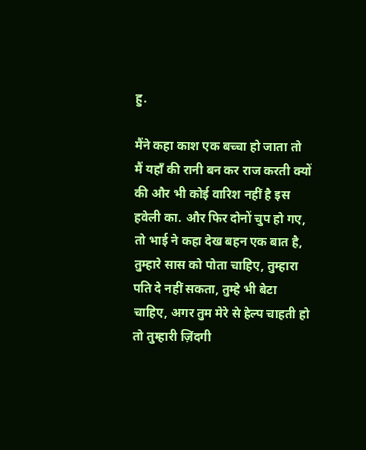हु.

मैंने कहा काश एक बच्चा हो जाता तो मैं यहाँ की रानी बन कर राज करती क्यों की और भी कोई वारिश नहीं है इस हवेली का. और फिर दोनों चुप हो गए, तो भाई ने कहा देख बहन एक बात है, तुम्हारे सास को पोता चाहिए, तुम्हारा पति दे नहीं सकता, तुम्हे भी बेटा चाहिए, अगर तुम मेरे से हेल्प चाहती हो तो तुम्हारी ज़िंदगी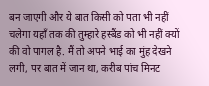बन जाएगी और ये बात किसी को पता भी नहीं चलेगा यहाँ तक की तुम्हारे हस्बैंड को भी नहीं क्यों की वो पागल है. मैं तो अपने भाई का मुंह देखने लगी, पर बात में जान था, करीब पांच मिनट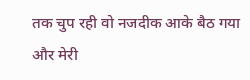तक चुप रही वो नजदीक आके बैठ गया और मेरी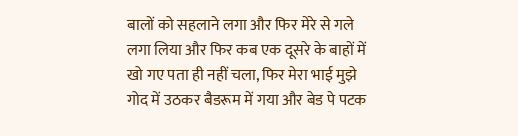बालों को सहलाने लगा और फिर मेरे से गले लगा लिया और फिर कब एक दूसरे के बाहों में खो गए पता ही नहीं चला, फिर मेरा भाई मुझे गोद में उठकर बैडरूम में गया और बेड पे पटक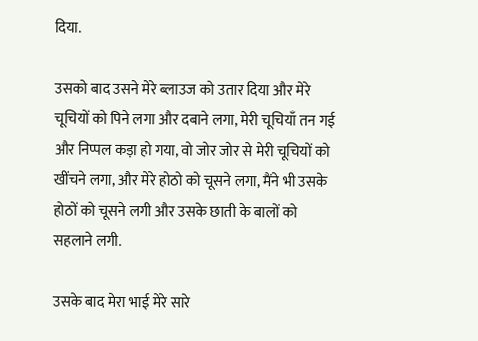दिया.

उसको बाद उसने मेरे ब्लाउज को उतार दिया और मेरे चूचियों को पिने लगा और दबाने लगा, मेरी चूचियाँ तन गई और निप्पल कड़ा हो गया, वो जोर जोर से मेरी चूचियों को खींचने लगा, और मेरे होठो को चूसने लगा, मैंने भी उसके होठों को चूसने लगी और उसके छाती के बालों को सहलाने लगी.

उसके बाद मेरा भाई मेरे सारे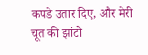कपडे उतार दिए, और मेरी चूत की झांटो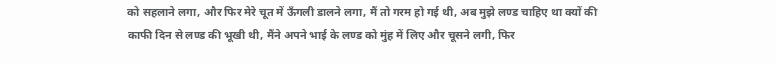को सहलाने लगा, और फिर मेरे चूत में ऊँगली डालने लगा, मैं तो गरम हो गई थी, अब मुझे लण्ड चाहिए था क्यों की काफी दिन से लण्ड की भूखी थी, मैंने अपने भाई के लण्ड को मुंह में लिए और चूसने लगी, फिर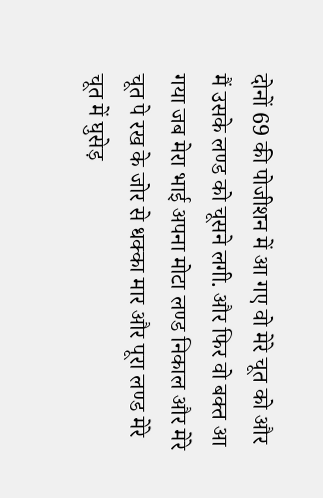दोनों 69 की पोजीशन में आ गए वो मेरे चूत को और मैं उसके लण्ड को चूसने लगी. और फिर वो बक्त आ गया जब मेरा भाई अपना मोटा लण्ड निकाल और मेरे चूत पे रख के जोर से धक्का मार और पूरा लण्ड मेरे चूत में घुसेड़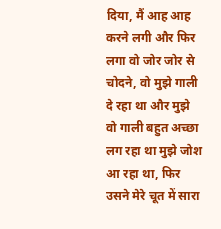दिया, मैं आह आह करने लगी और फिर लगा वो जोर जोर से चोदने, वो मुझे गाली दे रहा था और मुझे वो गाली बहुत अच्छा लग रहा था मुझे जोश आ रहा था, फिर उसने मेरे चूत में सारा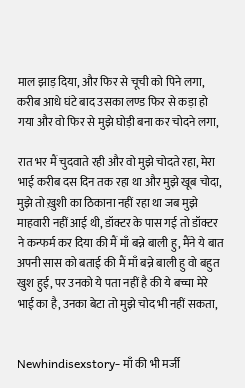माल झाड़ दिया, और फिर से चूची को पिने लगा, करीब आधे घंटे बाद उसका लण्ड फिर से कड़ा हो गया और वो फिर से मुझे घोड़ी बना कर चोदने लगा,

रात भर मैं चुदवाते रही और वो मुझे चोदते रहा, मेरा भाई करीब दस दिन तक रहा था और मुझे खूब चोदा, मुझे तो ख़ुशी का ठिकाना नहीं रहा था जब मुझे माहवारी नहीं आई थी, डॉक्टर के पास गई तो डॉक्टर ने कन्फर्म कर दिया की मैं माँ बन्ने बाली हु, मैंने ये बात अपनी सास को बताई की मैं माँ बन्ने बाली हु वो बहुत खुश हुई, पर उनको ये पता नहीं है की ये बच्चा मेरे भाई का है, उनका बेटा तो मुझे चोद भी नहीं सकता,


Newhindisexstory- माँ की भी मर्जी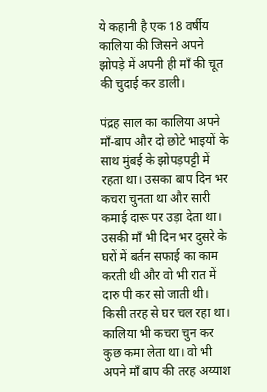ये कहानी है एक 18 वर्षीय कालिया की जिसने अपने झोपड़े में अपनी ही माँ की चूत की चुदाई कर डाली।

पंद्रह साल का कालिया अपने माँ-बाप और दो छोटे भाइयों के साथ मुंबई के झोपड़पट्टी में रहता था। उसका बाप दिन भर कचरा चुनता था और सारी कमाई दारू पर उड़ा देता था। उसकी माँ भी दिन भर दुसरे के घरों में बर्तन सफाई का काम करती थी और वो भी रात में दारु पी कर सो जाती थी। किसी तरह से घर चल रहा था। कालिया भी कचरा चुन कर कुछ कमा लेता था। वो भी अपने माँ बाप की तरह अय्याश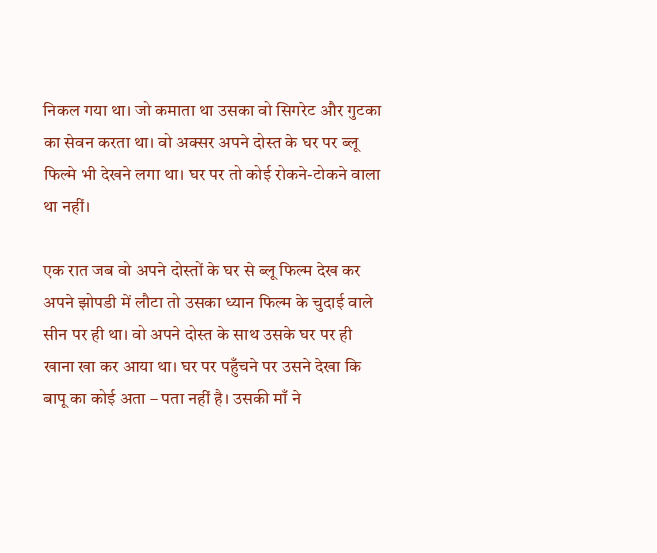निकल गया था। जो कमाता था उसका वो सिगरेट और गुटका का सेवन करता था। वो अक्सर अपने दोस्त के घर पर ब्लू फिल्मे भी देखने लगा था। घर पर तो कोई रोकने-टोकने वाला था नहीं।

एक रात जब वो अपने दोस्तों के घर से ब्लू फिल्म देख कर अपने झोपडी में लौटा तो उसका ध्यान फिल्म के चुदाई वाले सीन पर ही था। वो अपने दोस्त के साथ उसके घर पर ही खाना खा कर आया था। घर पर पहुँचने पर उसने देखा कि बापू का कोई अता – पता नहीं है। उसकी माँ ने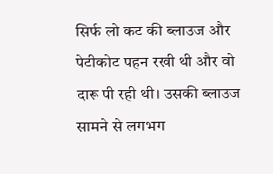सिर्फ लो कट की ब्लाउज और पेटीकोट पहन रखी थी और वो दारू पी रही थी। उसकी ब्लाउज सामने से लगभग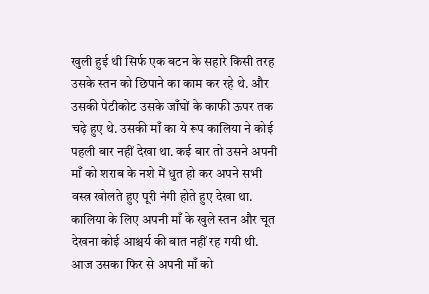खुली हुई थी सिर्फ एक बटन के सहारे किसी तरह उसके स्तन को छिपाने का काम कर रहे थे. और उसकी पेटीकोट उसके जाँघों के काफी ऊपर तक चढ़े हुए थे. उसकी माँ का ये रूप कालिया ने कोई पहली बार नहीं देखा था. कई बार तो उसने अपनी माँ को शराब के नशे में धुत हो कर अपने सभी वस्त्र खोलते हुए पूरी नंगी होते हुए देखा था. कालिया के लिए अपनी माँ के खुले स्तन और चूत देखना कोई आश्चर्य की बात नहीं रह गयी थी. आज उसका फिर से अपनी माँ को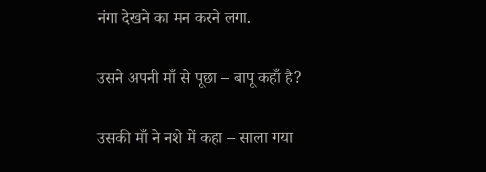नंगा देखने का मन करने लगा.

उसने अपनी माँ से पूछा – बापू कहाँ है?

उसकी माँ ने नशे में कहा – साला गया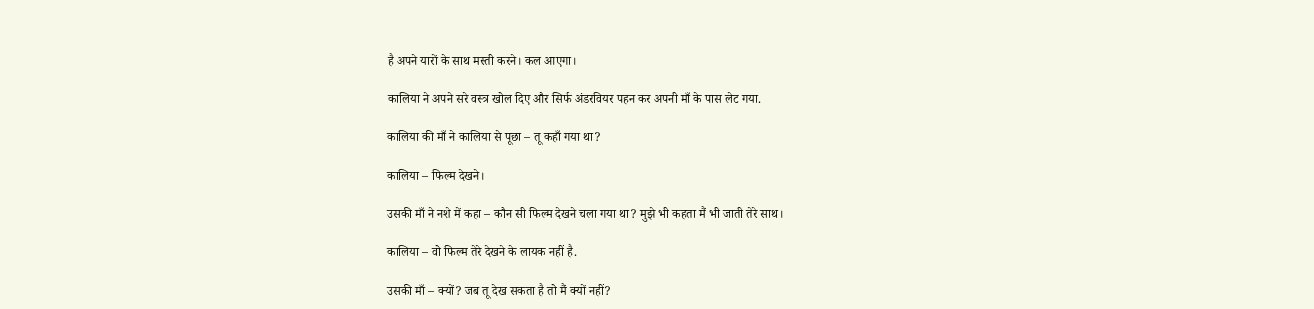है अपने यारों के साथ मस्ती करने। कल आएगा।

कालिया ने अपने सरे वस्त्र खोल दिए और सिर्फ अंडरवियर पहन कर अपनी माँ के पास लेट गया.

कालिया की माँ ने कालिया से पूछा – तू कहाँ गया था?

कालिया – फिल्म देखने।

उसकी माँ ने नशे में कहा – कौन सी फिल्म देखने चला गया था? मुझे भी कहता मैं भी जाती तेरे साथ।

कालिया – वो फिल्म तेरे देखने के लायक नहीं है.

उसकी माँ – क्यों? जब तू देख सकता है तो मैं क्यों नहीं?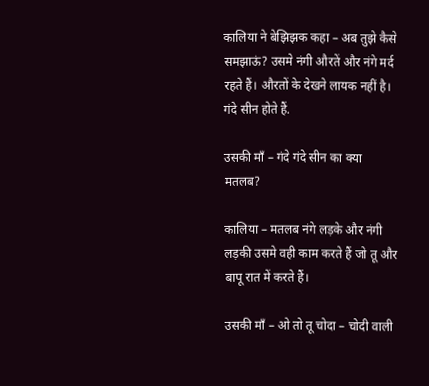कालिया ने बेझिझक कहा – अब तुझे कैसे समझाऊं? उसमे नंगी औरतें और नंगे मर्द रहते हैं। औरतों के देखने लायक नहीं है। गंदे सीन होते हैं.

उसकी माँ – गंदे गंदे सीन का क्या मतलब?

कालिया – मतलब नंगे लड़के और नंगी लड़की उसमे वही काम करते हैं जो तू और बापू रात में करते हैं।

उसकी माँ – ओ तो तू चोदा – चोदी वाली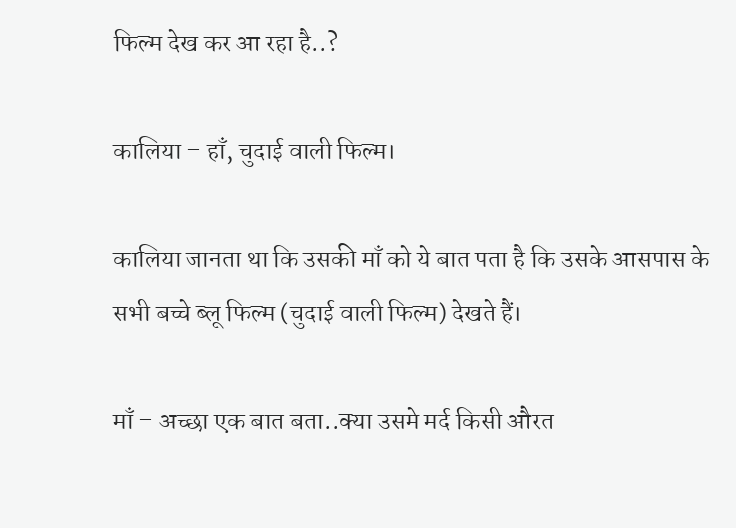फिल्म देख कर आ रहा है..?

कालिया – हाँ, चुदाई वाली फिल्म।

कालिया जानता था कि उसकी माँ को ये बात पता है कि उसके आसपास के सभी बच्चे ब्लू फिल्म (चुदाई वाली फिल्म) देखते हैं।

माँ – अच्छा एक बात बता..क्या उसमे मर्द किसी औरत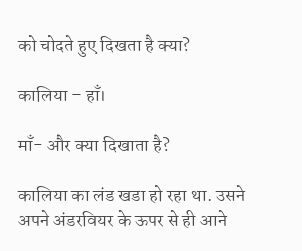को चोदते हुए दिखता है क्या?

कालिया – हाँ।

माँ- और क्या दिखाता है?

कालिया का लंड खडा हो रहा था. उसने अपने अंडरवियर के ऊपर से ही आने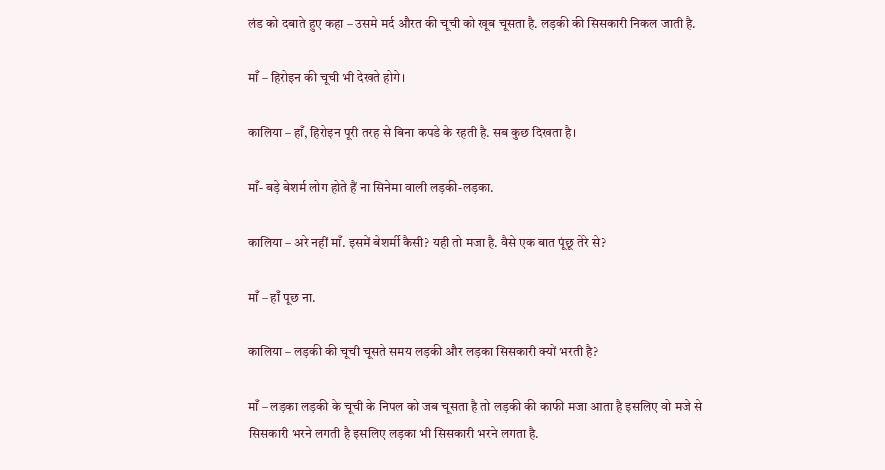लंड को दबाते हुए कहा – उसमे मर्द औरत की चूची को खूब चूसता है. लड़की की सिसकारी निकल जाती है.

माँ – हिरोइन की चूची भी देखते होगे।

कालिया – हाँ, हिरोइन पूरी तरह से बिना कपडे के रहती है. सब कुछ दिखता है।

माँ- बड़े बेशर्म लोग होते हैं ना सिनेमा वाली लड़की-लड़का.

कालिया – अरे नहीं माँ. इसमें बेशर्मी कैसी? यही तो मजा है. वैसे एक बात पूंछू तेरे से?

माँ – हाँ पूछ ना.

कालिया – लड़की की चूची चूसते समय लड़की और लड़का सिसकारी क्यों भरती है?

माँ – लड़का लड़की के चूची के निपल को जब चूसता है तो लड़की की काफी मजा आता है इसलिए वो मजे से सिसकारी भरने लगती है इसलिए लड़का भी सिसकारी भरने लगता है.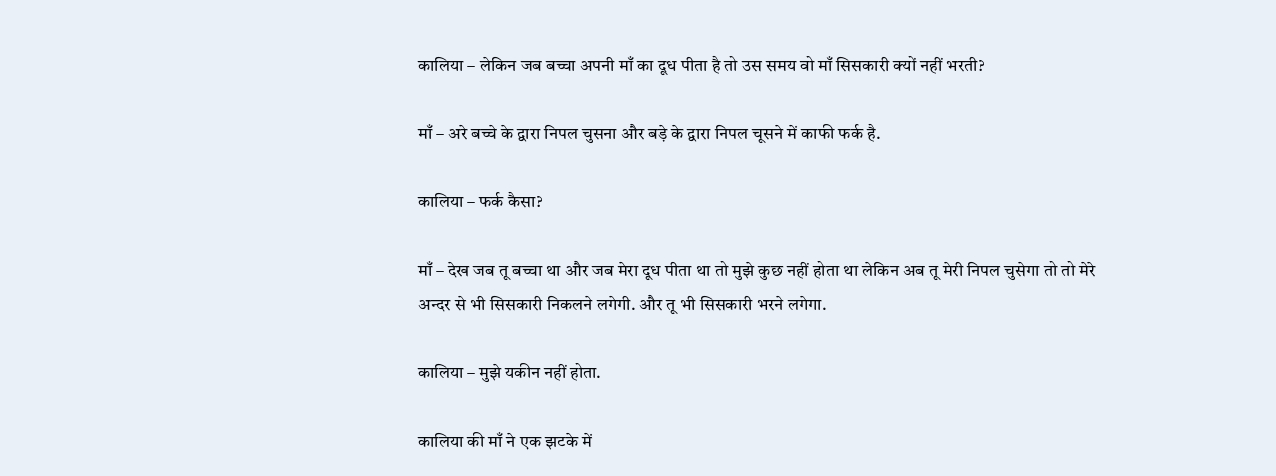कालिया – लेकिन जब बच्चा अपनी माँ का दूध पीता है तो उस समय वो माँ सिसकारी क्यों नहीं भरती?

माँ – अरे बच्चे के द्वारा निपल चुसना और बड़े के द्वारा निपल चूसने में काफी फर्क है.

कालिया – फर्क कैसा?

माँ – देख जब तू बच्चा था और जब मेरा दूध पीता था तो मुझे कुछ नहीं होता था लेकिन अब तू मेरी निपल चुसेगा तो तो मेरे अन्दर से भी सिसकारी निकलने लगेगी. और तू भी सिसकारी भरने लगेगा.

कालिया – मुझे यकीन नहीं होता.

कालिया की माँ ने एक झटके में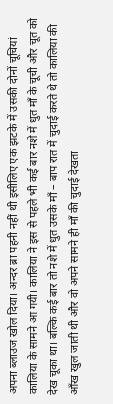अपना ब्लाउज खोल दिया। अन्दर ब्रा पहनी नहीं थी इसीलिए एक झटके में उसकी दोनों चूचियां कालिया के सामने आ गयी। कालिया ने इस से पहले भी कई बार नशे में धुत माँ के चूची और चूत को देख चूका था। बल्कि कई बार तो नशे में धुत उसके माँ – बाप रात में चुदाई करते थे तो कालिया की आँख खुल जाती थी और वो अपने सामने ही माँ की चुदाई देखता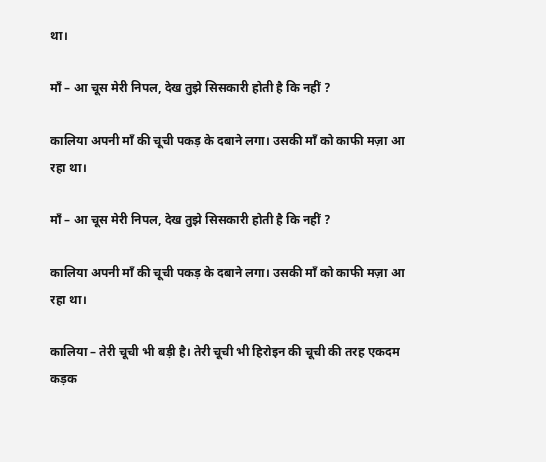था।

माँ – आ चूस मेरी निपल, देख तुझे सिसकारी होती है कि नहीं ?

कालिया अपनी माँ की चूची पकड़ के दबाने लगा। उसकी माँ को काफी मज़ा आ रहा था।

माँ – आ चूस मेरी निपल, देख तुझे सिसकारी होती है कि नहीं ?

कालिया अपनी माँ की चूची पकड़ के दबाने लगा। उसकी माँ को काफी मज़ा आ रहा था।

कालिया – तेरी चूची भी बड़ी है। तेरी चूची भी हिरोइन की चूची की तरह एकदम कड़क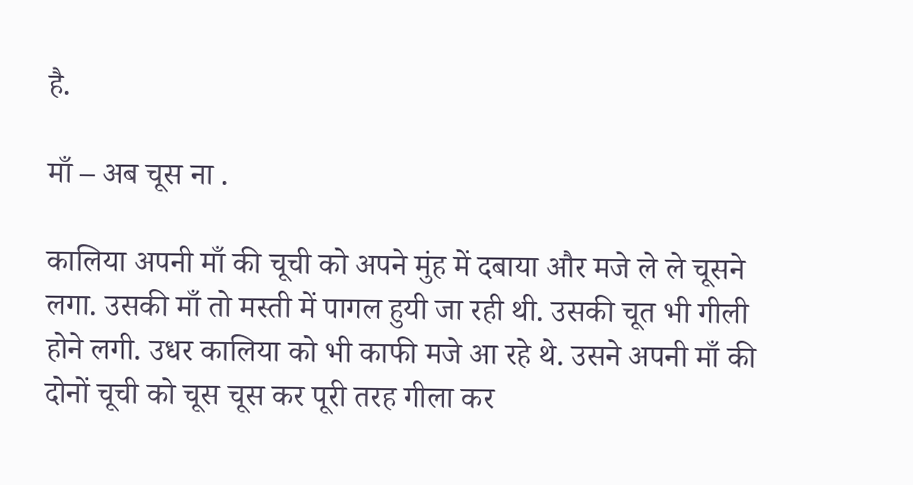है.

माँ – अब चूस ना .

कालिया अपनी माँ की चूची को अपने मुंह में दबाया और मजे ले ले चूसने लगा. उसकी माँ तो मस्ती में पागल हुयी जा रही थी. उसकी चूत भी गीली होने लगी. उधर कालिया को भी काफी मजे आ रहे थे. उसने अपनी माँ की दोनों चूची को चूस चूस कर पूरी तरह गीला कर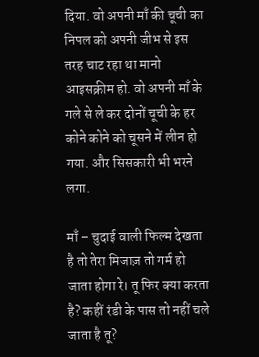दिया. वो अपनी माँ की चूची का निपल को अपनी जीभ से इस तरह चाट रहा था मानो आइसक्रीम हो. वो अपनी माँ के गले से ले कर दोनों चूची के हर कोने कोने को चूसने में लीन हो गया. और सिसकारी भी भरने लगा.

माँ – चुदाई वाली फिल्म देखता है तो तेरा मिजाज़ तो गर्म हो जाता होगा रे। तू फिर क्या करता है? कहीं रंडी के पास तो नहीं चले जाता है तू?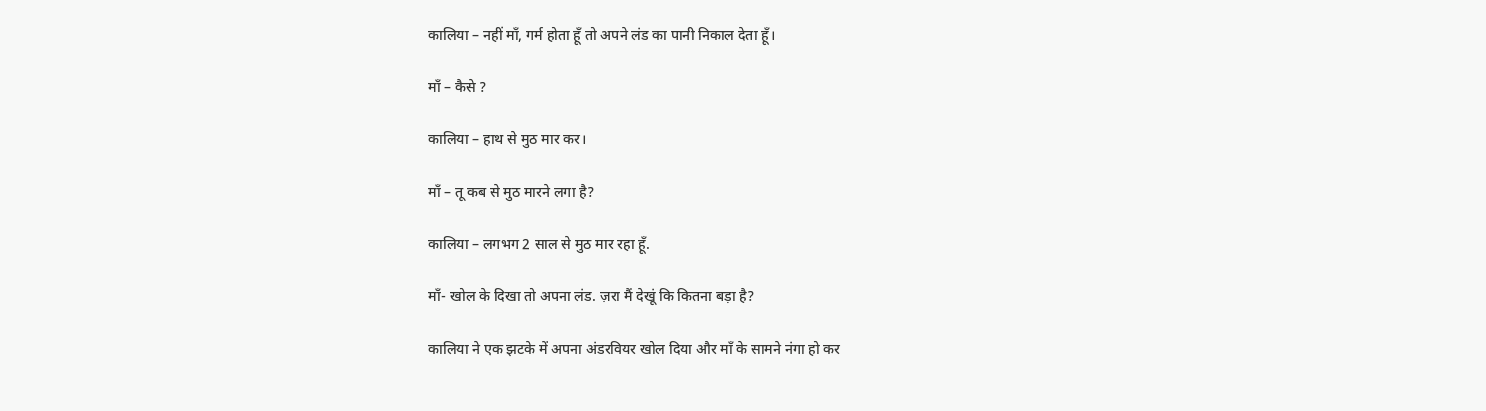कालिया – नहीं माँ, गर्म होता हूँ तो अपने लंड का पानी निकाल देता हूँ।

माँ – कैसे ?

कालिया – हाथ से मुठ मार कर।

माँ – तू कब से मुठ मारने लगा है?

कालिया – लगभग 2 साल से मुठ मार रहा हूँ.

माँ- खोल के दिखा तो अपना लंड. ज़रा मैं देखूं कि कितना बड़ा है?

कालिया ने एक झटके में अपना अंडरवियर खोल दिया और माँ के सामने नंगा हो कर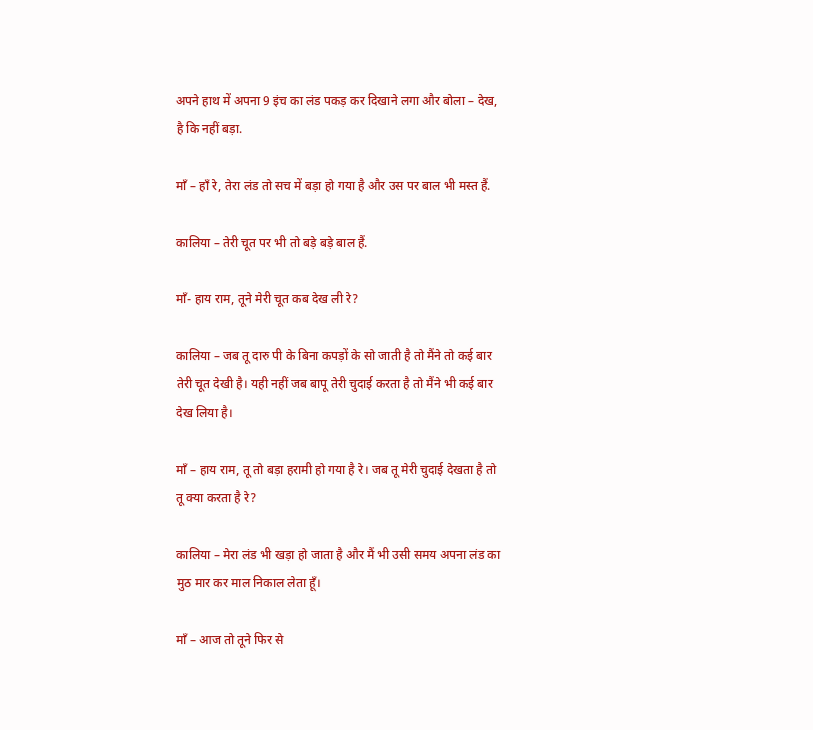अपने हाथ में अपना 9 इंच का लंड पकड़ कर दिखाने लगा और बोला – देख, है कि नहीं बड़ा.

माँ – हाँ रे, तेरा लंड तो सच में बड़ा हो गया है और उस पर बाल भी मस्त हैं.

कालिया – तेरी चूत पर भी तो बड़े बड़े बाल हैं.

माँ- हाय राम, तूने मेरी चूत कब देख ली रे?

कालिया – जब तू दारु पी के बिना कपड़ों के सो जाती है तो मैंने तो कई बार तेरी चूत देखी है। यही नहीं जब बापू तेरी चुदाई करता है तो मैंने भी कई बार देख लिया है।

माँ – हाय राम, तू तो बड़ा हरामी हो गया है रे। जब तू मेरी चुदाई देखता है तो तू क्या करता है रे?

कालिया – मेरा लंड भी खड़ा हो जाता है और मैं भी उसी समय अपना लंड का मुठ मार कर माल निकाल लेता हूँ।

माँ – आज तो तूने फिर से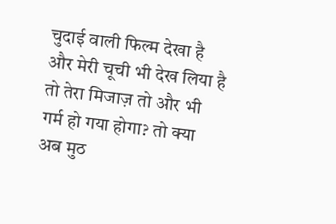चुदाई वाली फिल्म देखा है और मेरी चूची भी देख लिया है तो तेरा मिजाज़ तो और भी गर्म हो गया होगा? तो क्या अब मुठ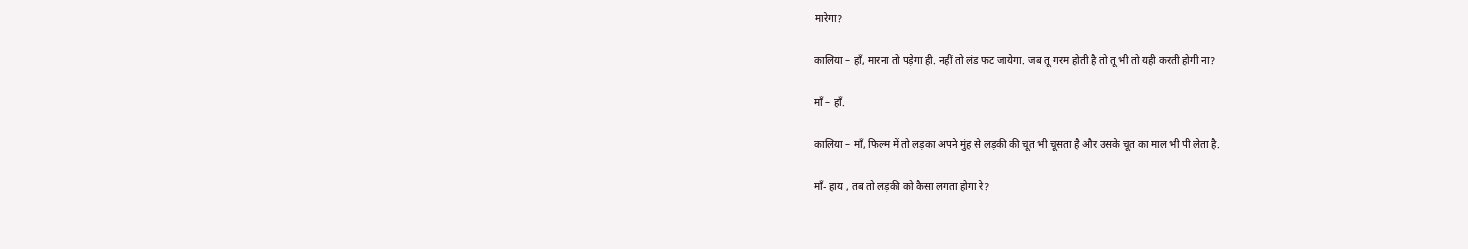मारेगा?

कालिया – हाँ, मारना तो पड़ेगा ही. नहीं तो लंड फट जायेगा. जब तू गरम होती है तो तू भी तो यही करती होगी ना?

माँ – हाँ.

कालिया – माँ, फिल्म में तो लड़का अपने मुंह से लड़की की चूत भी चूसता है और उसके चूत का माल भी पी लेता है.

माँ- हाय , तब तो लड़की को कैसा लगता होगा रे?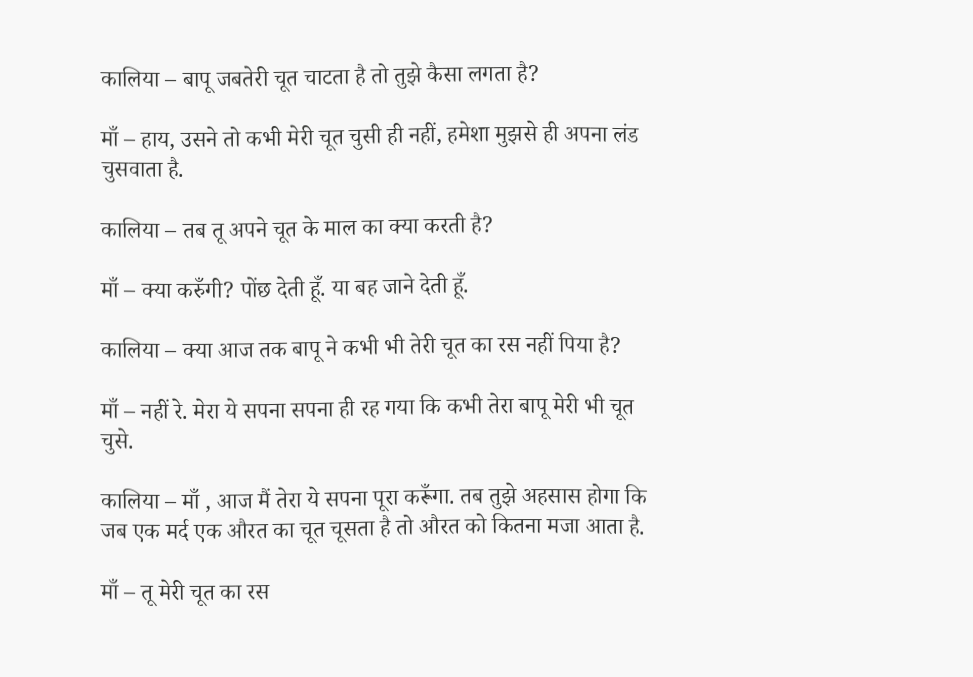कालिया – बापू जबतेरी चूत चाटता है तो तुझे कैसा लगता है?

माँ – हाय, उसने तो कभी मेरी चूत चुसी ही नहीं, हमेशा मुझसे ही अपना लंड चुसवाता है.

कालिया – तब तू अपने चूत के माल का क्या करती है?

माँ – क्या करुँगी? पोंछ देती हूँ. या बह जाने देती हूँ.

कालिया – क्या आज तक बापू ने कभी भी तेरी चूत का रस नहीं पिया है?

माँ – नहीं रे. मेरा ये सपना सपना ही रह गया कि कभी तेरा बापू मेरी भी चूत चुसे.

कालिया – माँ , आज मैं तेरा ये सपना पूरा करूँगा. तब तुझे अहसास होगा कि जब एक मर्द एक औरत का चूत चूसता है तो औरत को कितना मजा आता है.

माँ – तू मेरी चूत का रस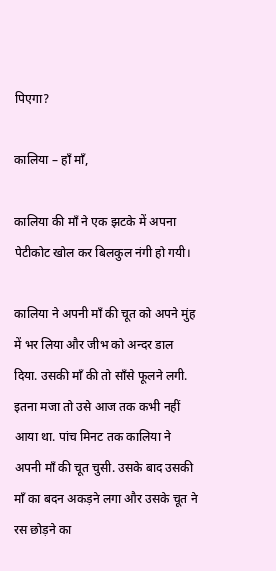पिएगा?

कालिया – हाँ माँ,

कालिया की माँ ने एक झटके में अपना पेटीकोट खोल कर बिलकुल नंगी हो गयी।

कालिया ने अपनी माँ की चूत को अपने मुंह में भर लिया और जीभ को अन्दर डाल दिया. उसकी माँ की तो साँसे फूलने लगी. इतना मजा तो उसे आज तक कभी नहीं आया था. पांच मिनट तक कालिया ने अपनी माँ की चूत चुसी. उसके बाद उसकी माँ का बदन अकड़ने लगा और उसके चूत ने रस छोड़ने का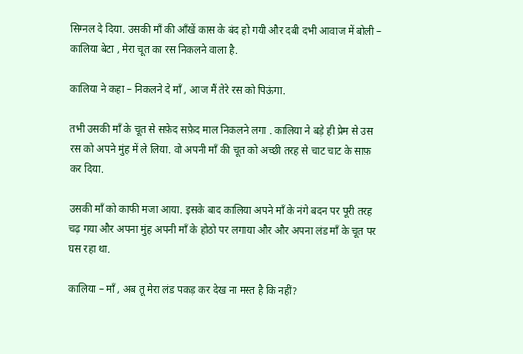सिग्नल दे दिया. उसकी माँ की आँखें कास के बंद हो गयी और दबी दभी आवाज में बोली – कालिया बेटा , मेरा चूत का रस निकलने वाला है.

कालिया ने कहा – निकलने दे माँ , आज मैं तेरे रस को पिऊंगा.

तभी उसकी माँ के चूत से सफ़ेद सफ़ेद माल निकलने लगा . कालिया ने बड़े ही प्रेम से उस रस को अपने मुंह में ले लिया. वो अपनी माँ की चूत को अच्छी तरह से चाट चाट के साफ़ कर दिया.

उसकी माँ को काफी मजा आया. इसके बाद कालिया अपने माँ के नंगे बदन पर पूरी तरह चढ़ गया और अपना मुंह अपनी माँ के होठो पर लगाया और और अपना लंड माँ के चूत पर घस रहा था.

कालिया – माँ , अब तू मेरा लंड पकड़ कर देख ना मस्त है कि नहीं?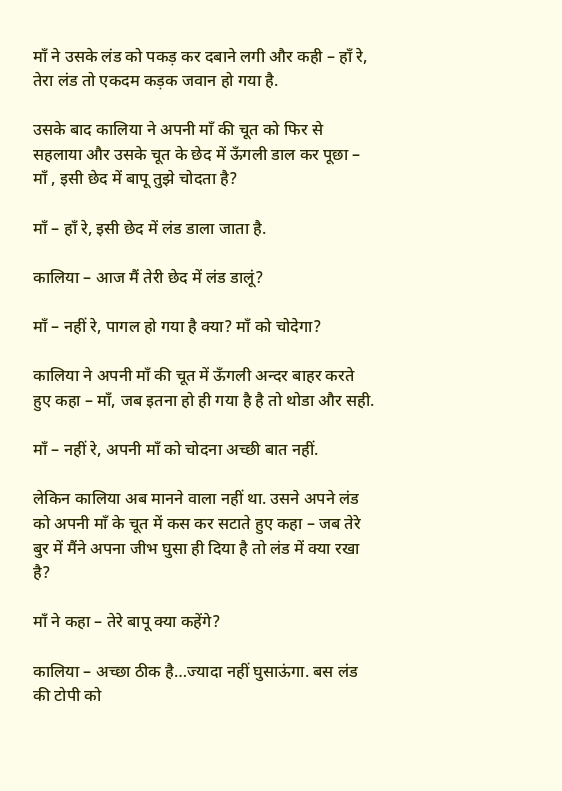माँ ने उसके लंड को पकड़ कर दबाने लगी और कही – हाँ रे, तेरा लंड तो एकदम कड़क जवान हो गया है.

उसके बाद कालिया ने अपनी माँ की चूत को फिर से सहलाया और उसके चूत के छेद में ऊँगली डाल कर पूछा – माँ , इसी छेद में बापू तुझे चोदता है?

माँ – हाँ रे, इसी छेद में लंड डाला जाता है.

कालिया – आज मैं तेरी छेद में लंड डालूं?

माँ – नहीं रे, पागल हो गया है क्या? माँ को चोदेगा?

कालिया ने अपनी माँ की चूत में ऊँगली अन्दर बाहर करते हुए कहा – माँ, जब इतना हो ही गया है है तो थोडा और सही.

माँ – नहीं रे, अपनी माँ को चोदना अच्छी बात नहीं.

लेकिन कालिया अब मानने वाला नहीं था. उसने अपने लंड को अपनी माँ के चूत में कस कर सटाते हुए कहा – जब तेरे बुर में मैंने अपना जीभ घुसा ही दिया है तो लंड में क्या रखा है?

माँ ने कहा – तेरे बापू क्या कहेंगे?

कालिया – अच्छा ठीक है…ज्यादा नहीं घुसाऊंगा. बस लंड की टोपी को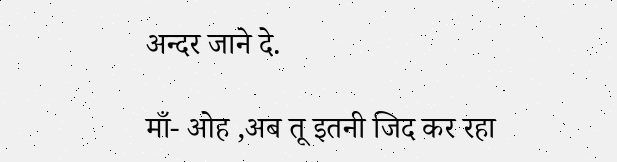अन्दर जाने दे.

माँ- ओह ,अब तू इतनी जिद कर रहा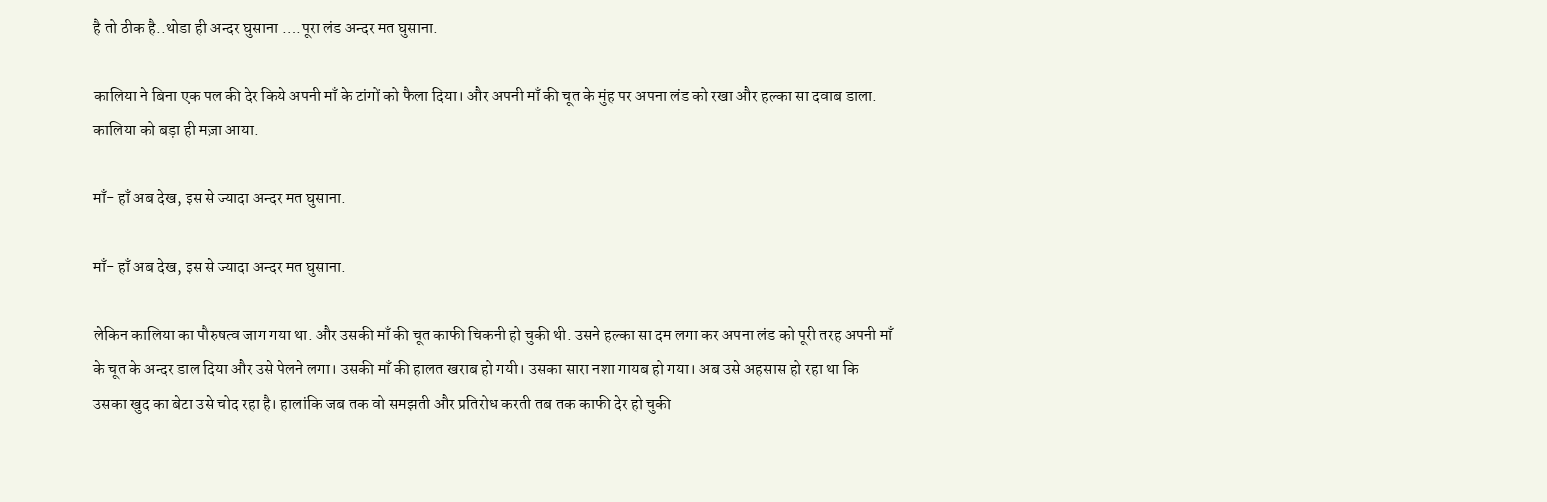है तो ठीक है..थोडा ही अन्दर घुसाना ….पूरा लंड अन्दर मत घुसाना.

कालिया ने बिना एक पल की देर किये अपनी माँ के टांगों को फैला दिया। और अपनी माँ की चूत के मुंह पर अपना लंड को रखा और हल्का सा दवाब डाला. कालिया को बड़ा ही मज़ा आया.

माँ- हाँ अब देख, इस से ज्यादा अन्दर मत घुसाना.

माँ- हाँ अब देख, इस से ज्यादा अन्दर मत घुसाना.

लेकिन कालिया का पौरुषत्व जाग गया था. और उसकी माँ की चूत काफी चिकनी हो चुकी थी. उसने हल्का सा दम लगा कर अपना लंड को पूरी तरह अपनी माँ के चूत के अन्दर डाल दिया और उसे पेलने लगा। उसकी माँ की हालत खराब हो गयी। उसका सारा नशा गायब हो गया। अब उसे अहसास हो रहा था कि उसका खुद का बेटा उसे चोद रहा है। हालांकि जब तक वो समझती और प्रतिरोध करती तब तक काफी देर हो चुकी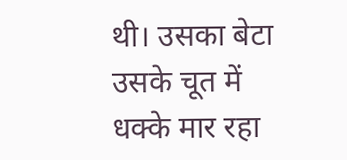थी। उसका बेटा उसके चूत में धक्के मार रहा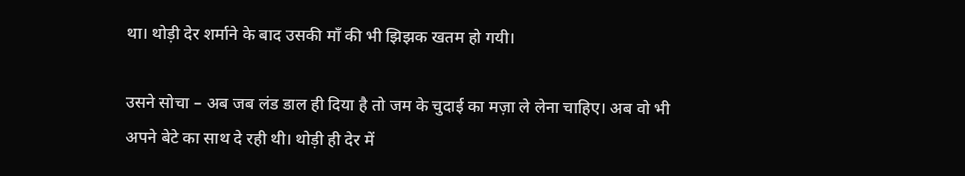था। थोड़ी देर शर्माने के बाद उसकी माँ की भी झिझक खतम हो गयी।

उसने सोचा – अब जब लंड डाल ही दिया है तो जम के चुदाई का मज़ा ले लेना चाहिए। अब वो भी अपने बेटे का साथ दे रही थी। थोड़ी ही देर में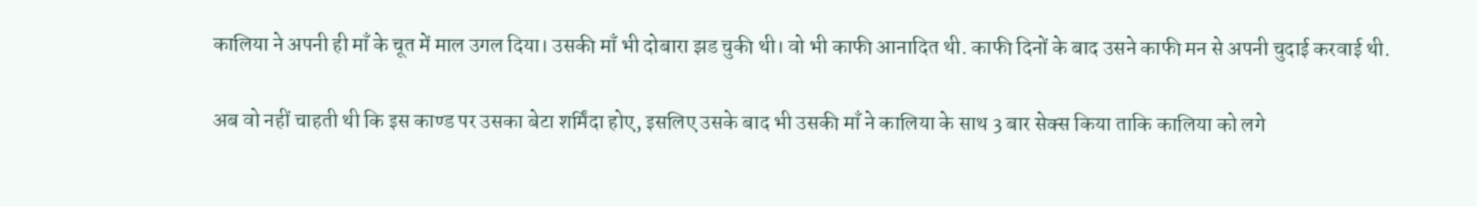कालिया ने अपनी ही माँ के चूत में माल उगल दिया। उसकी माँ भी दोबारा झड चुकी थी। वो भी काफी आनादित थी. काफी दिनों के बाद उसने काफी मन से अपनी चुदाई करवाई थी.

अब वो नहीं चाहती थी कि इस काण्ड पर उसका बेटा शर्मिंदा होए, इसलिए उसके बाद भी उसकी माँ ने कालिया के साथ 3 बार सेक्स किया ताकि कालिया को लगे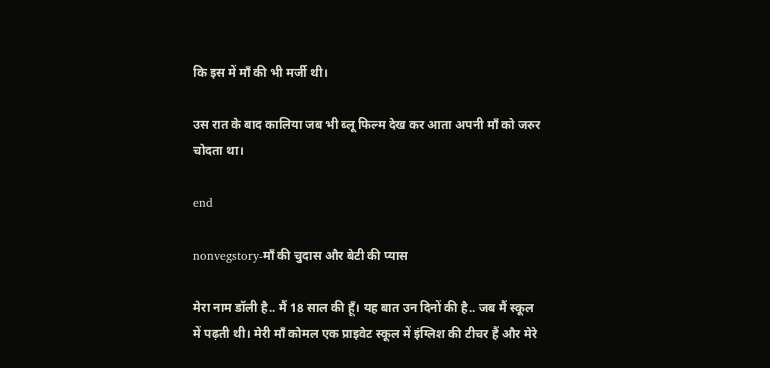कि इस में माँ की भी मर्जी थी।

उस रात के बाद कालिया जब भी ब्लू फिल्म देख कर आता अपनी माँ को जरुर चोदता था।

end

nonvegstory-माँ की चुदास और बेटी की प्यास

मेरा नाम डॉली है.. मैं 18 साल की हूँ। यह बात उन दिनों की है.. जब मैं स्कूल में पढ़ती थी। मेरी माँ कोमल एक प्राइवेट स्कूल में इंग्लिश की टीचर हैं और मेरे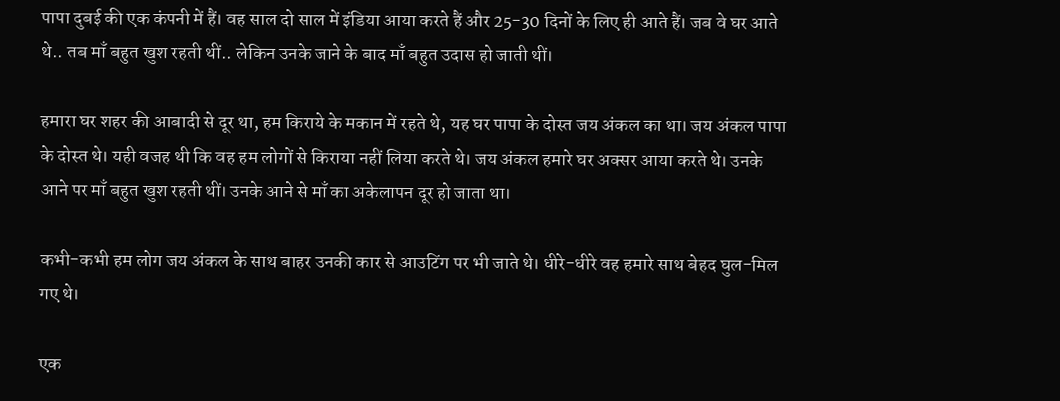पापा दुबई की एक कंपनी में हैं। वह साल दो साल में इंडिया आया करते हैं और 25-30 दिनों के लिए ही आते हैं। जब वे घर आते थे.. तब माँ बहुत खुश रहती थीं.. लेकिन उनके जाने के बाद माँ बहुत उदास हो जाती थीं।

हमारा घर शहर की आबादी से दूर था, हम किराये के मकान में रहते थे, यह घर पापा के दोस्त जय अंकल का था। जय अंकल पापा के दोस्त थे। यही वजह थी कि वह हम लोगों से किराया नहीं लिया करते थे। जय अंकल हमारे घर अक्सर आया करते थे। उनके आने पर माँ बहुत खुश रहती थीं। उनके आने से माँ का अकेलापन दूर हो जाता था।

कभी-कभी हम लोग जय अंकल के साथ बाहर उनकी कार से आउटिंग पर भी जाते थे। धीरे-धीरे वह हमारे साथ बेहद घुल-मिल गए थे।

एक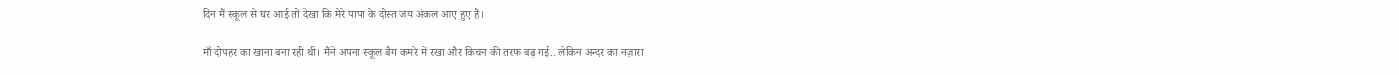दिन मैं स्कूल से घर आई तो देखा कि मेरे पापा के दोस्त जय अंकल आए हुए हैं।

माँ दोपहर का खाना बना रही थीं। मैंने अपना स्कूल बैग कमरे में रखा और किचन की तरफ बढ़ गई.. लेकिन अन्दर का नज़ारा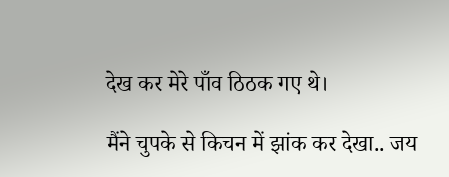देख कर मेरे पाँव ठिठक गए थे।

मैंने चुपके से किचन में झांक कर देखा.. जय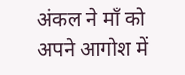अंकल ने माँ को अपने आगोश में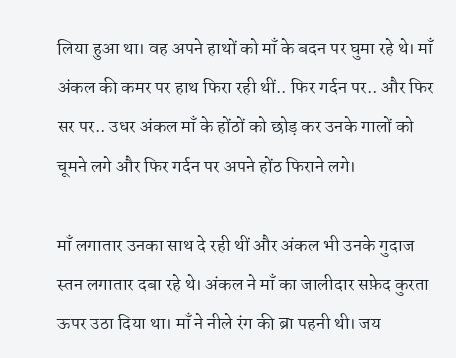लिया हुआ था। वह अपने हाथों को माँ के बदन पर घुमा रहे थे। माँ अंकल की कमर पर हाथ फिरा रही थीं.. फिर गर्दन पर.. और फिर सर पर.. उधर अंकल माँ के होंठों को छोड़ कर उनके गालों को चूमने लगे और फिर गर्दन पर अपने होंठ फिराने लगे।

माँ लगातार उनका साथ दे रही थीं और अंकल भी उनके गुदाज स्तन लगातार दबा रहे थे। अंकल ने माँ का जालीदार सफ़ेद कुरता ऊपर उठा दिया था। माँ ने नीले रंग की ब्रा पहनी थी। जय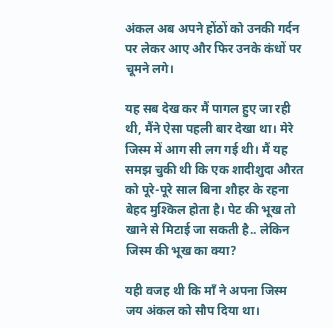अंकल अब अपने होंठों को उनकी गर्दन पर लेकर आए और फिर उनके कंधों पर चूमने लगे।

यह सब देख कर मैं पागल हुए जा रही थी, मैंने ऐसा पहली बार देखा था। मेरे जिस्म में आग सी लग गई थी। मैं यह समझ चुकी थी कि एक शादीशुदा औरत को पूरे-पूरे साल बिना शौहर के रहना बेहद मुश्किल होता है। पेट की भूख तो खाने से मिटाई जा सकती है.. लेकिन जिस्म की भूख का क्या?

यही वजह थी कि माँ ने अपना जिस्म जय अंकल को सौप दिया था।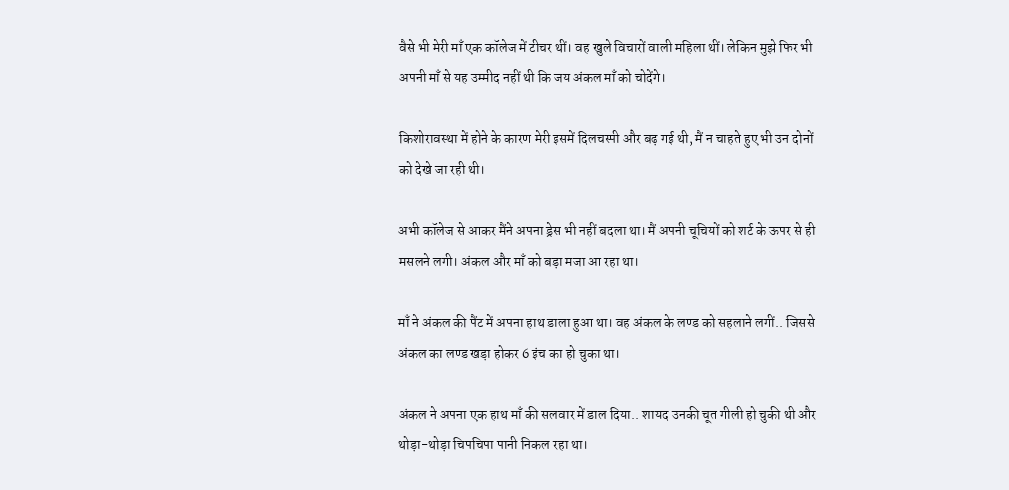वैसे भी मेरी माँ एक कॉलेज में टीचर थीं। वह खुले विचारों वाली महिला थीं। लेकिन मुझे फिर भी अपनी माँ से यह उम्मीद नहीं थी कि जय अंकल माँ को चोदेंगे।

किशोरावस्था में होने के कारण मेरी इसमें दिलचस्पी और बढ़ गई थी, मैं न चाहते हुए भी उन दोनों को देखे जा रही थी।

अभी कॉलेज से आकर मैंने अपना ड्रेस भी नहीं बदला था। मैं अपनी चूचियों को शर्ट के ऊपर से ही मसलने लगी। अंकल और माँ को बड़ा मजा आ रहा था।

माँ ने अंकल की पैंट में अपना हाथ डाला हुआ था। वह अंकल के लण्ड को सहलाने लगीं.. जिससे अंकल का लण्ड खड़ा होकर 6 इंच का हो चुका था।

अंकल ने अपना एक हाथ माँ की सलवार में डाल दिया.. शायद उनकी चूत गीली हो चुकी थी और थोड़ा-थोड़ा चिपचिपा पानी निकल रहा था।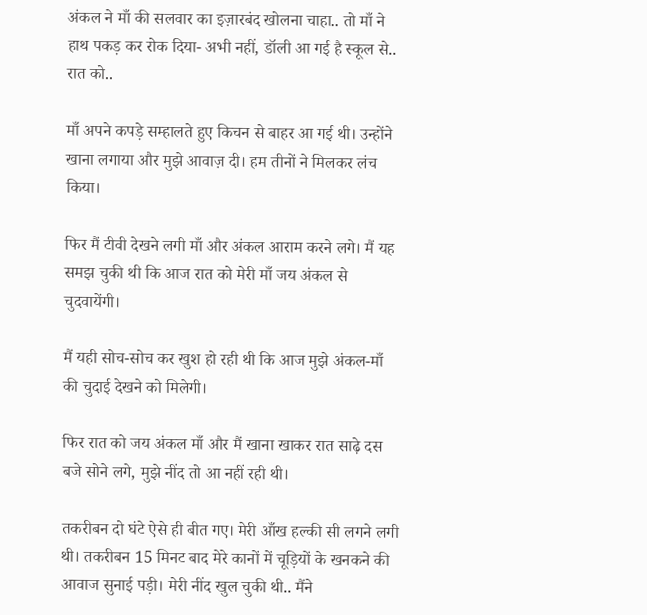अंकल ने माँ की सलवार का इज़ारबंद खोलना चाहा.. तो माँ ने हाथ पकड़ कर रोक दिया- अभी नहीं, डॉली आ गई है स्कूल से.. रात को..

माँ अपने कपड़े सम्हालते हुए किचन से बाहर आ गई थी। उन्होंने खाना लगाया और मुझे आवाज़ दी। हम तीनों ने मिलकर लंच किया।

फिर मैं टीवी देखने लगी माँ और अंकल आराम करने लगे। मैं यह समझ चुकी थी कि आज रात को मेरी माँ जय अंकल से चुदवायेंगी।

मैं यही सोच-सोच कर खुश हो रही थी कि आज मुझे अंकल-माँ की चुदाई देखने को मिलेगी।

फिर रात को जय अंकल माँ और मैं खाना खाकर रात साढ़े दस बजे सोने लगे, मुझे नींद तो आ नहीं रही थी।

तकरीबन दो घंटे ऐसे ही बीत गए। मेरी आँख हल्की सी लगने लगी थी। तकरीबन 15 मिनट बाद मेरे कानों में चूड़ियों के खनकने की आवाज सुनाई पड़ी। मेरी नींद खुल चुकी थी.. मैंने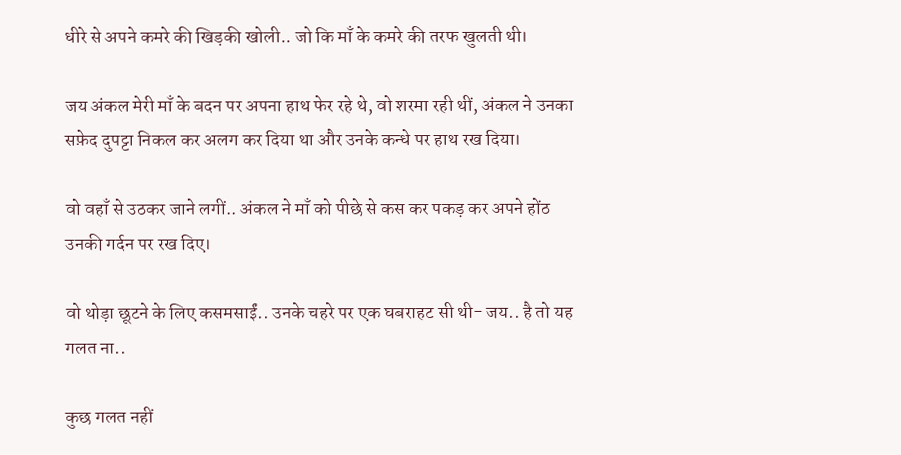धीरे से अपने कमरे की खिड़की खोली.. जो कि माँ के कमरे की तरफ खुलती थी।

जय अंकल मेरी माँ के बदन पर अपना हाथ फेर रहे थे, वो शरमा रही थीं, अंकल ने उनका सफ़ेद दुपट्टा निकल कर अलग कर दिया था और उनके कन्धे पर हाथ रख दिया।

वो वहाँ से उठकर जाने लगीं.. अंकल ने माँ को पीछे से कस कर पकड़ कर अपने होंठ उनकी गर्दन पर रख दिए।

वो थोड़ा छूटने के लिए कसमसाईं.. उनके चहरे पर एक घबराहट सी थी- जय.. है तो यह गलत ना..

कुछ गलत नहीं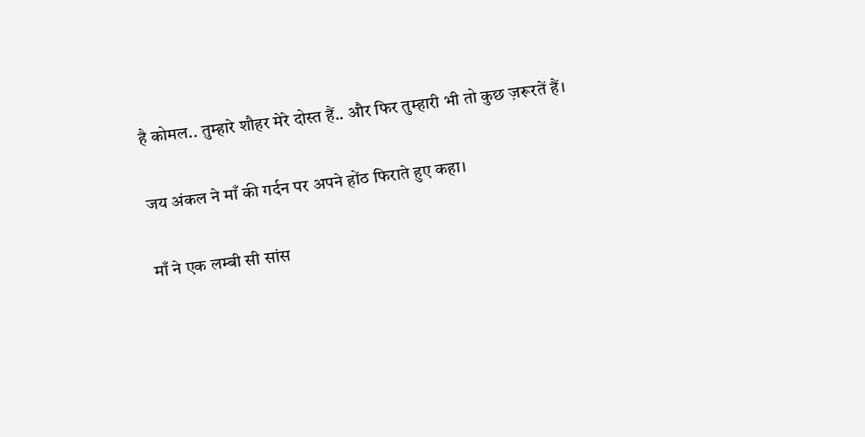है कोमल.. तुम्हारे शौहर मेरे दोस्त हैं.. और फिर तुम्हारी भी तो कुछ ज़रूरतें हैं।

जय अंकल ने माँ की गर्दन पर अपने होंठ फिराते हुए कहा।

माँ ने एक लम्बी सी सांस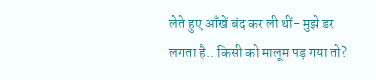लेते हुए आँखें बंद कर ली थीं- मुझे डर लगता है.. किसी को मालूम पड़ गया तो?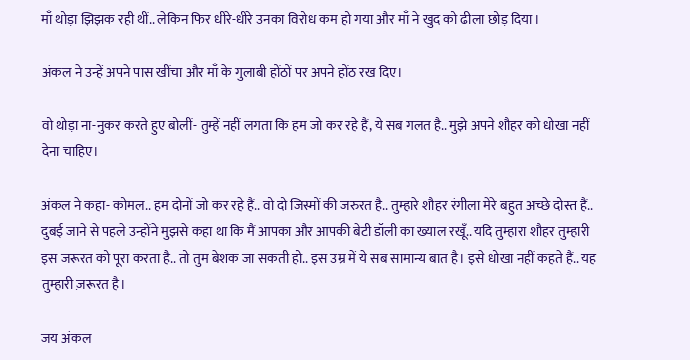माँ थोड़ा झिझक रही थीं.. लेकिन फिर धीरे-धीरे उनका विरोध कम हो गया और माँ ने खुद को ढीला छोड़ दिया।

अंकल ने उन्हें अपने पास खींचा और माँ के गुलाबी होंठों पर अपने होंठ रख दिए।

वो थोड़ा ना-नुकर करते हुए बोलीं- तुम्हें नहीं लगता कि हम जो कर रहे हैं, ये सब गलत है.. मुझे अपने शौहर को धोखा नहीं देना चाहिए।

अंकल ने कहा- कोमल.. हम दोनों जो कर रहे हैं.. वो दो जिस्मों की जरुरत है.. तुम्हारे शौहर रंगीला मेरे बहुत अच्छे दोस्त हैं.. दुबई जाने से पहले उन्होंने मुझसे कहा था कि मैं आपका और आपकी बेटी डॉली का ख्याल रखूँ.. यदि तुम्हारा शौहर तुम्हारी इस जरूरत को पूरा करता है.. तो तुम बेशक जा सकती हो.. इस उम्र में ये सब सामान्य बात है। इसे धोखा नहीं कहते हैं.. यह तुम्हारी ज़रूरत है।

जय अंकल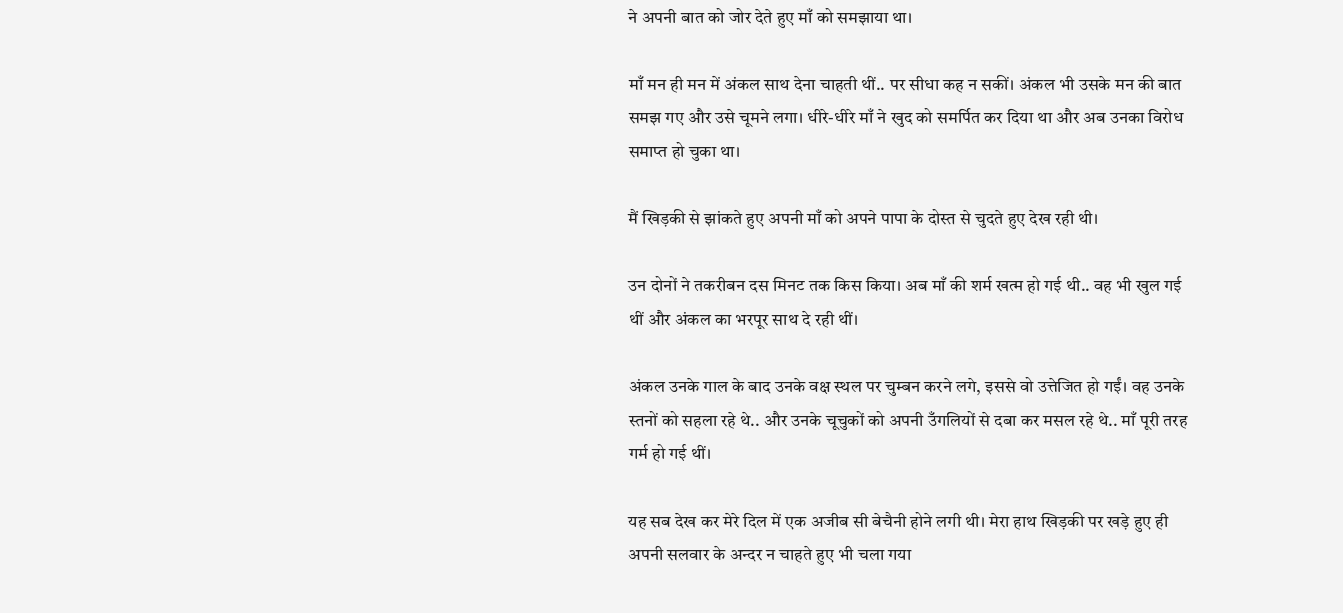ने अपनी बात को जोर देते हुए माँ को समझाया था।

माँ मन ही मन में अंकल साथ देना चाहती थीं.. पर सीधा कह न सकीं। अंकल भी उसके मन की बात समझ गए और उसे चूमने लगा। धीरे-धीरे माँ ने खुद को समर्पित कर दिया था और अब उनका विरोध समाप्त हो चुका था।

मैं खिड़की से झांकते हुए अपनी माँ को अपने पापा के दोस्त से चुदते हुए देख रही थी।

उन दोनों ने तकरीबन दस मिनट तक किस किया। अब माँ की शर्म खत्म हो गई थी.. वह भी खुल गई थीं और अंकल का भरपूर साथ दे रही थीं।

अंकल उनके गाल के बाद उनके वक्ष स्थल पर चुम्बन करने लगे, इससे वो उत्तेजित हो गईं। वह उनके स्तनों को सहला रहे थे.. और उनके चूचुकों को अपनी उँगलियों से दबा कर मसल रहे थे.. माँ पूरी तरह गर्म हो गई थीं।

यह सब देख कर मेरे दिल में एक अजीब सी बेचैनी होने लगी थी। मेरा हाथ खिड़की पर खड़े हुए ही अपनी सलवार के अन्दर न चाहते हुए भी चला गया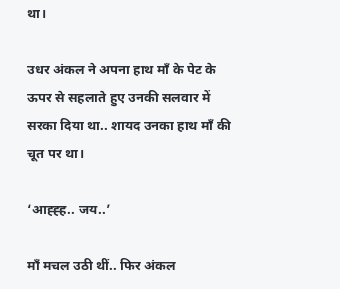था।

उधर अंकल ने अपना हाथ माँ के पेट के ऊपर से सहलाते हुए उनकी सलवार में सरका दिया था.. शायद उनका हाथ माँ की चूत पर था।

‘आह्ह्ह.. जय..’

माँ मचल उठी थीं.. फिर अंकल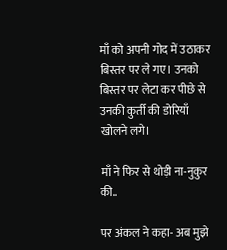माँ को अपनी गोद में उठाकर बिस्तर पर ले गए। उनको बिस्तर पर लेटा कर पीछे से उनकी कुर्ती की डोरियाँ खोलने लगे।

माँ ने फिर से थोड़ी ना-नुकुर की..

पर अंकल ने कहा- अब मुझे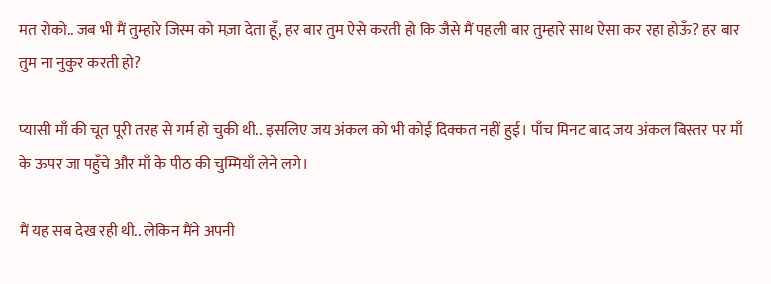मत रोको.. जब भी मैं तुम्हारे जिस्म को मज़ा देता हूँ, हर बार तुम ऐसे करती हो कि जैसे मैं पहली बार तुम्हारे साथ ऐसा कर रहा होऊँ? हर बार तुम ना नुकुर करती हो?

प्यासी माँ की चूत पूरी तरह से गर्म हो चुकी थी.. इसलिए जय अंकल को भी कोई दिक्कत नहीं हुई। पाँच मिनट बाद जय अंकल बिस्तर पर माँ के ऊपर जा पहुँचे और माँ के पीठ की चुम्मियाँ लेने लगे।

मैं यह सब देख रही थी.. लेकिन मैंने अपनी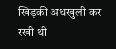खिड़की अधखुली कर रखी थी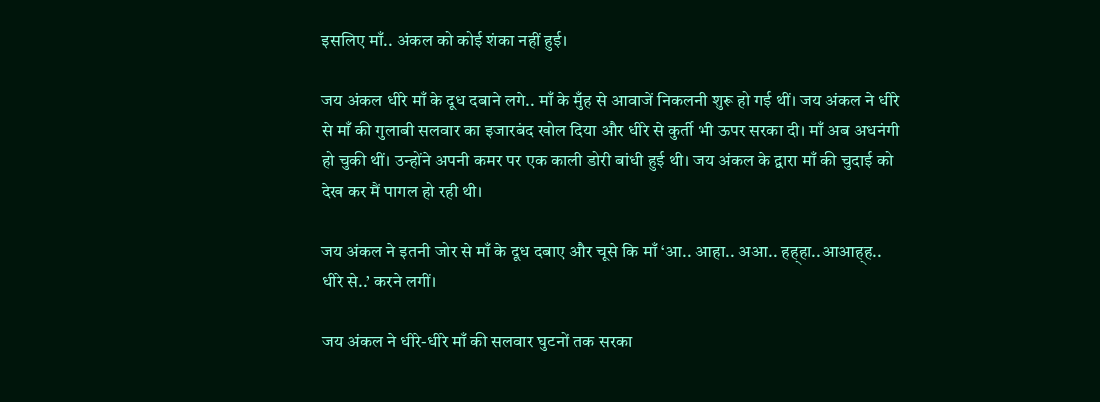इसलिए माँ.. अंकल को कोई शंका नहीं हुई।

जय अंकल धीरे माँ के दूध दबाने लगे.. माँ के मुँह से आवाजें निकलनी शुरू हो गई थीं। जय अंकल ने धीरे से माँ की गुलाबी सलवार का इजारबंद खोल दिया और धीरे से कुर्ती भी ऊपर सरका दी। माँ अब अधनंगी हो चुकी थीं। उन्होंने अपनी कमर पर एक काली डोरी बांधी हुई थी। जय अंकल के द्वारा माँ की चुदाई को देख कर मैं पागल हो रही थी।

जय अंकल ने इतनी जोर से माँ के दूध दबाए और चूसे कि माँ ‘आ.. आहा.. अआ.. हह्हा..आआह्ह.. धीरे से..’ करने लगीं।

जय अंकल ने धीरे-धीरे माँ की सलवार घुटनों तक सरका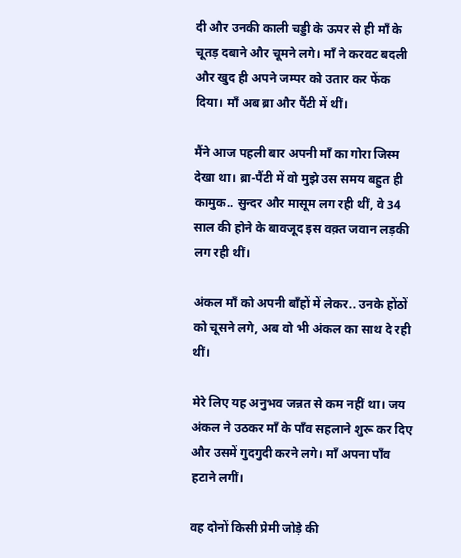दी और उनकी काली चड्डी के ऊपर से ही माँ के चूतड़ दबाने और चूमने लगे। माँ ने करवट बदली और खुद ही अपने जम्पर को उतार कर फेंक दिया। माँ अब ब्रा और पैंटी में थीं।

मैंने आज पहली बार अपनी माँ का गोरा जिस्म देखा था। ब्रा-पैंटी में वो मुझे उस समय बहुत ही कामुक.. सुन्दर और मासूम लग रही थीं, वे 34 साल की होने के बावजूद इस वक़्त जवान लड़की लग रही थीं।

अंकल माँ को अपनी बाँहों में लेकर.. उनके होंठों को चूसने लगे, अब वो भी अंकल का साथ दे रही थीं।

मेरे लिए यह अनुभव जन्नत से कम नहीं था। जय अंकल ने उठकर माँ के पाँव सहलाने शुरू कर दिए और उसमें गुदगुदी करने लगे। माँ अपना पाँव हटाने लगीं।

वह दोनों किसी प्रेमी जोड़े की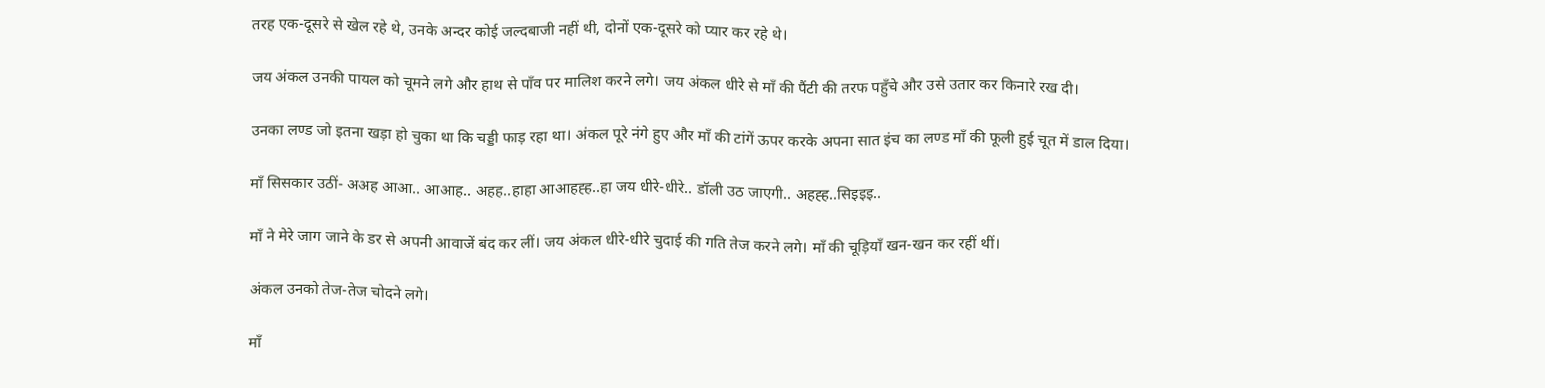तरह एक-दूसरे से खेल रहे थे, उनके अन्दर कोई जल्दबाजी नहीं थी, दोनों एक-दूसरे को प्यार कर रहे थे।

जय अंकल उनकी पायल को चूमने लगे और हाथ से पाँव पर मालिश करने लगे। जय अंकल धीरे से माँ की पैंटी की तरफ पहुँचे और उसे उतार कर किनारे रख दी।

उनका लण्ड जो इतना खड़ा हो चुका था कि चड्डी फाड़ रहा था। अंकल पूरे नंगे हुए और माँ की टांगें ऊपर करके अपना सात इंच का लण्ड माँ की फूली हुई चूत में डाल दिया।

माँ सिसकार उठीं- अअह आआ.. आआह.. अहह..हाहा आआहह्ह..हा जय धीरे-धीरे.. डॉली उठ जाएगी.. अहह्ह..सिइइइ..

माँ ने मेरे जाग जाने के डर से अपनी आवाजें बंद कर लीं। जय अंकल धीरे-धीरे चुदाई की गति तेज करने लगे। माँ की चूड़ियाँ खन-खन कर रहीं थीं।

अंकल उनको तेज-तेज चोदने लगे।

माँ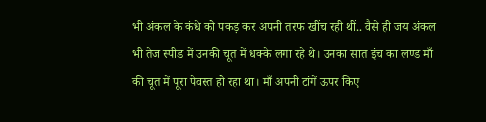भी अंकल के कंधे को पकड़ कर अपनी तरफ खींच रही थीं.. वैसे ही जय अंकल भी तेज स्पीड में उनकी चूत में धक्के लगा रहे थे। उनका सात इंच का लण्ड माँ की चूत में पूरा पेवस्त हो रहा था। माँ अपनी टांगें ऊपर किए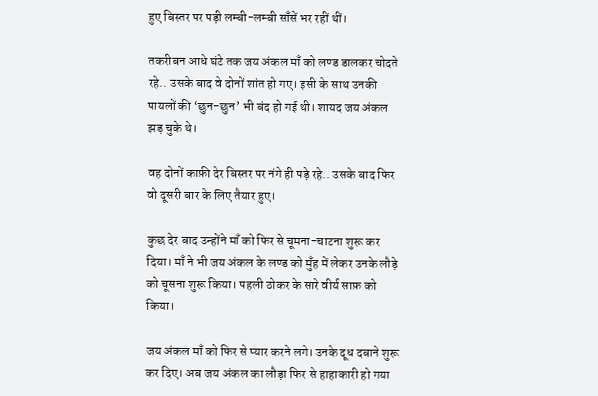हुए बिस्तर पर पड़ी लम्बी-लम्बी साँसें भर रहीं थीं।

तकरीबन आधे घंटे तक जय अंकल माँ को लण्ड डालकर चोदते रहे.. उसके बाद वे दोनों शांत हो गए। इसी के साथ उनकी पायलों की ‘छुन-छुन’ भी बंद हो गई थी। शायद जय अंकल झड़ चुके थे।

वह दोनों काफ़ी देर बिस्तर पर नंगे ही पड़े रहे.. उसके बाद फिर वो दूसरी बार के लिए तैयार हुए।

कुछ देर बाद उन्होंने माँ को फिर से चूमना-चाटना शुरू कर दिया। माँ ने भी जय अंकल के लण्ड को मुँह में लेकर उनके लौड़े को चूसना शुरू किया। पहली ठोकर के सारे वीर्य साफ़ को किया।

जय अंकल माँ को फिर से प्यार करने लगे। उनके दूध दबाने शुरू कर दिए। अब जय अंकल का लौड़ा फिर से हाहाकारी हो गया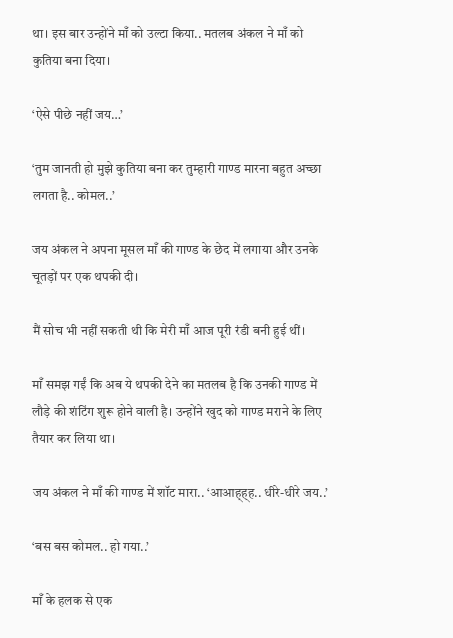था। इस बार उन्होंने माँ को उल्टा किया.. मतलब अंकल ने माँ को कुतिया बना दिया।

‘ऐसे पीछे नहीं जय…’

‘तुम जानती हो मुझे कुतिया बना कर तुम्हारी गाण्ड मारना बहुत अच्छा लगता है.. कोमल..’

जय अंकल ने अपना मूसल माँ की गाण्ड के छेद में लगाया और उनके चूतड़ों पर एक थपकी दी।

मैं सोच भी नहीं सकती थी कि मेरी माँ आज पूरी रंडी बनी हुई थीं।

माँ समझ गईं कि अब ये थपकी देने का मतलब है कि उनकी गाण्ड में लौड़े की शंटिंग शुरू होने वाली है। उन्होंने खुद को गाण्ड मराने के लिए तैयार कर लिया था।

जय अंकल ने माँ की गाण्ड में शॉट मारा.. ‘आआह्ह्ह.. धीरे-धीरे जय..’

‘बस बस कोमल.. हो गया..’

माँ के हलक से एक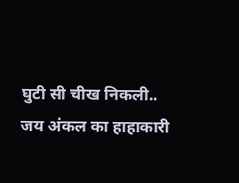घुटी सी चीख निकली.. जय अंकल का हाहाकारी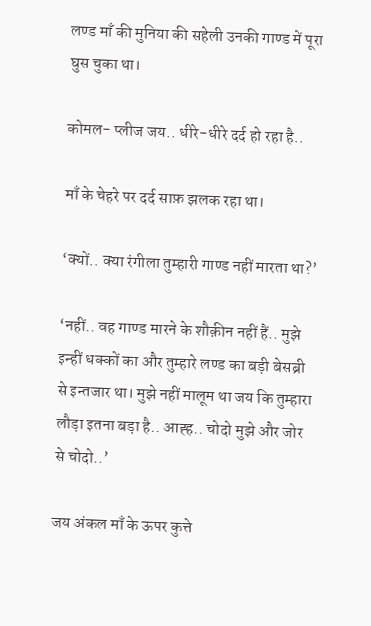लण्ड माँ की मुनिया की सहेली उनकी गाण्ड में पूरा घुस चुका था।

कोमल- प्लीज जय.. धीरे-धीरे दर्द हो रहा है..

माँ के चेहरे पर दर्द साफ़ झलक रहा था।

‘क्यों.. क्या रंगीला तुम्हारी गाण्ड नहीं मारता था?’

‘नहीं.. वह गाण्ड मारने के शौक़ीन नहीं हैं.. मुझे इन्हीं धक्कों का और तुम्हारे लण्ड का बड़ी बेसब्री से इन्तजार था। मुझे नहीं मालूम था जय कि तुम्हारा लौड़ा इतना बड़ा है.. आह्ह.. चोदो मुझे और जोर से चोदो..’

जय अंकल माँ के ऊपर कुत्ते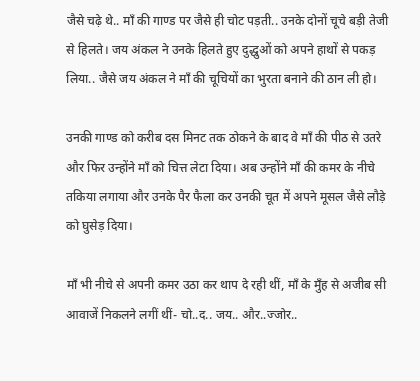जैसे चढ़े थे.. माँ की गाण्ड पर जैसे ही चोट पड़ती.. उनके दोनों चूचे बड़ी तेजी से हिलते। जय अंकल ने उनके हिलते हुए दुद्धुओं को अपने हाथों से पकड़ लिया.. जैसे जय अंकल ने माँ की चूचियों का भुरता बनाने की ठान ली हो।

उनकी गाण्ड को करीब दस मिनट तक ठोकने के बाद वे माँ की पीठ से उतरे और फिर उन्होंने माँ को चित्त लेटा दिया। अब उन्होंने माँ की कमर के नीचे तकिया लगाया और उनके पैर फैला कर उनकी चूत में अपने मूसल जैसे लौड़े को घुसेड़ दिया।

माँ भी नीचे से अपनी कमर उठा कर थाप दे रही थीं, माँ के मुँह से अजीब सी आवाजें निकलने लगीं थीं- चो..द.. जय.. और..ज्जोर..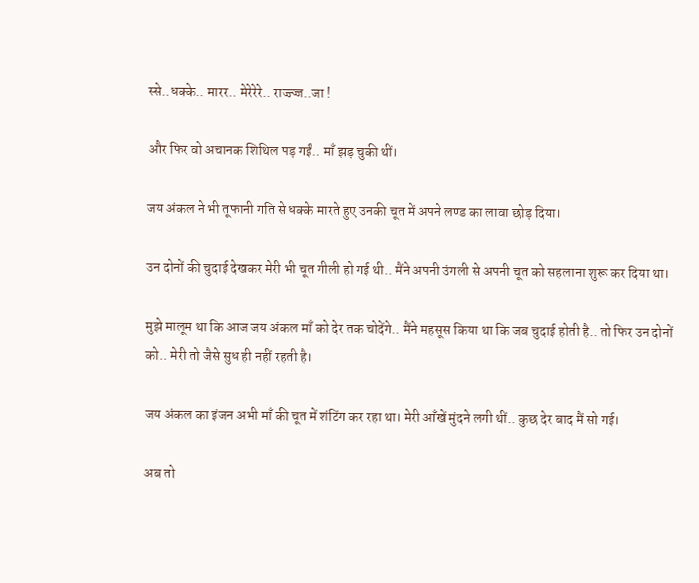स्से..धक्के.. मारर.. मेरेरेरे.. राज्ज्ज्ज..जा !

और फिर वो अचानक शिथिल पड़ गईं.. माँ झड़ चुकी थीं।

जय अंकल ने भी तूफानी गति से धक्के मारते हुए उनकी चूत में अपने लण्ड का लावा छोड़ दिया।

उन दोनों की चुदाई देखकर मेरी भी चूत गीली हो गई थी.. मैंने अपनी उंगली से अपनी चूत को सहलाना शुरू कर दिया था।

मुझे मालूम था कि आज जय अंकल माँ को देर तक चोदेंगे.. मैंने महसूस किया था कि जब चुदाई होती है.. तो फिर उन दोनों को.. मेरी तो जैसे सुध ही नहीं रहती है।

जय अंकल का इंजन अभी माँ की चूत में शंटिंग कर रहा था। मेरी आँखें मुंदने लगी थीं.. कुछ देर बाद मैं सो गई।

अब तो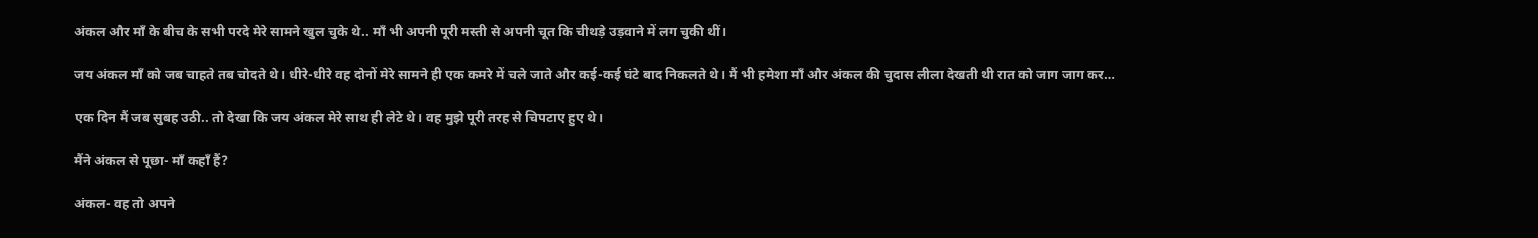अंकल और माँ के बीच के सभी परदे मेरे सामने खुल चुके थे.. माँ भी अपनी पूरी मस्ती से अपनी चूत कि चीथड़े उड़वाने में लग चुकी थीं।

जय अंकल माँ को जब चाहते तब चोदते थे। धीरे-धीरे वह दोनों मेरे सामने ही एक कमरे में चले जाते और कई-कई घंटे बाद निकलते थे। मैं भी हमेशा माँ और अंकल की चुदास लीला देखती थी रात को जाग जाग कर…

एक दिन मैं जब सुबह उठी.. तो देखा कि जय अंकल मेरे साथ ही लेटे थे। वह मुझे पूरी तरह से चिपटाए हुए थे।

मैंने अंकल से पूछा- माँ कहाँ हैं?

अंकल- वह तो अपने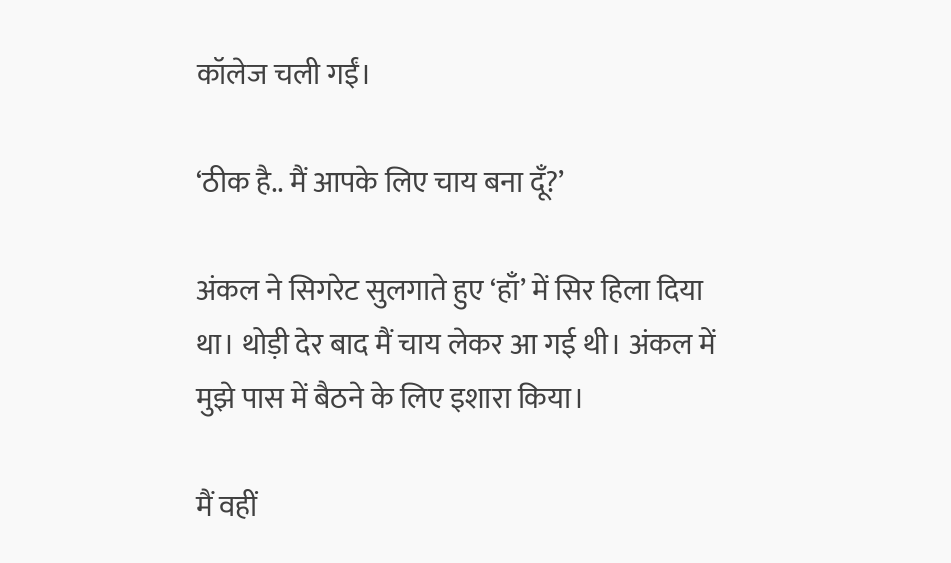कॉलेज चली गईं।

‘ठीक है.. मैं आपके लिए चाय बना दूँ?’

अंकल ने सिगरेट सुलगाते हुए ‘हाँ’ में सिर हिला दिया था। थोड़ी देर बाद मैं चाय लेकर आ गई थी। अंकल में मुझे पास में बैठने के लिए इशारा किया।

मैं वहीं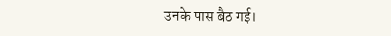उनके पास बैठ गई।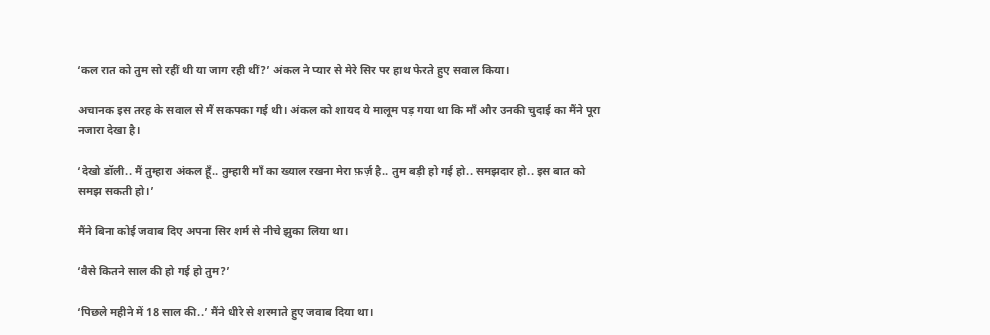‘कल रात को तुम सो रहीं थी या जाग रही थीं?’ अंकल ने प्यार से मेरे सिर पर हाथ फेरते हुए सवाल किया।

अचानक इस तरह के सवाल से मैं सकपका गई थी। अंकल को शायद ये मालूम पड़ गया था कि माँ और उनकी चुदाई का मैंने पूरा नजारा देखा है।

‘देखो डॉली.. मैं तुम्हारा अंकल हूँ.. तुम्हारी माँ का ख्याल रखना मेरा फ़र्ज़ है.. तुम बड़ी हो गई हो.. समझदार हो.. इस बात को समझ सकती हो।’

मैंने बिना कोई जवाब दिए अपना सिर शर्म से नीचे झुका लिया था।

‘वैसे कितने साल की हो गई हो तुम?’

‘पिछले महीने में 18 साल की..’ मैंने धीरे से शरमाते हुए जवाब दिया था।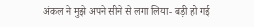अंकल ने मुझे अपने सीने से लगा लिया- बड़ी हो गई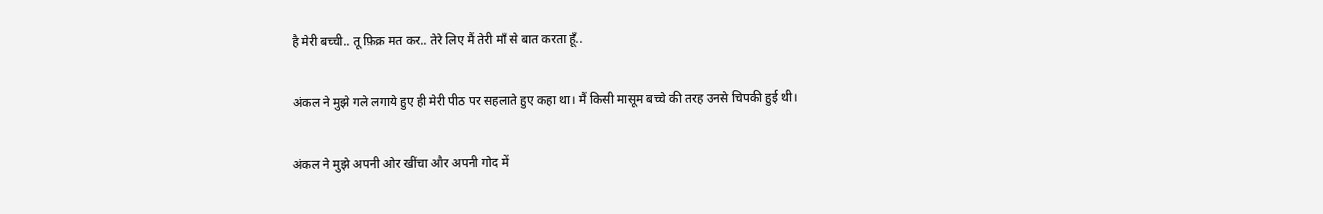है मेरी बच्ची.. तू फ़िक्र मत कर.. तेरे लिए मैं तेरी माँ से बात करता हूँ..

अंकल ने मुझे गले लगाये हुए ही मेरी पीठ पर सहलाते हुए कहा था। मैं किसी मासूम बच्चे की तरह उनसे चिपकी हुई थी।

अंकल ने मुझे अपनी ओर खींचा और अपनी गोद में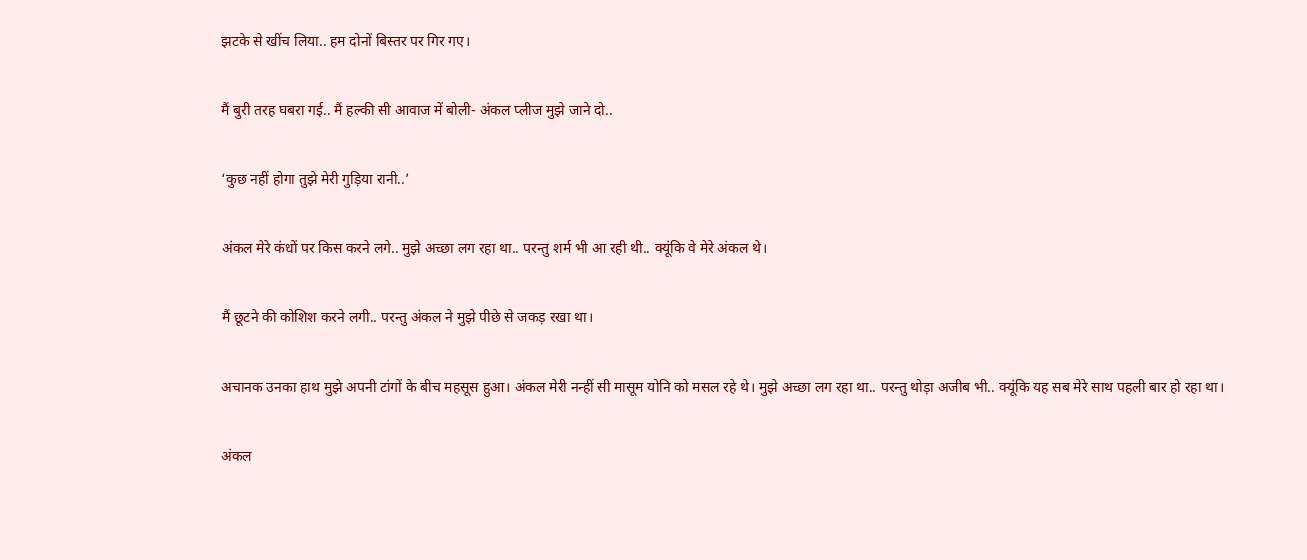झटके से खींच लिया.. हम दोनों बिस्तर पर गिर गए।

मैं बुरी तरह घबरा गई.. मैं हल्की सी आवाज में बोली- अंकल प्लीज मुझे जाने दो..

‘कुछ नहीं होगा तुझे मेरी गुड़िया रानी..’

अंकल मेरे कंधों पर किस करने लगे.. मुझे अच्छा लग रहा था.. परन्तु शर्म भी आ रही थी.. क्यूंकि वे मेरे अंकल थे।

मैं छूटने की कोशिश करने लगी.. परन्तु अंकल ने मुझे पीछे से जकड़ रखा था।

अचानक उनका हाथ मुझे अपनी टांगों के बीच महसूस हुआ। अंकल मेरी नन्हीं सी मासूम योनि को मसल रहे थे। मुझे अच्छा लग रहा था.. परन्तु थोड़ा अजीब भी.. क्यूंकि यह सब मेरे साथ पहली बार हो रहा था।

अंकल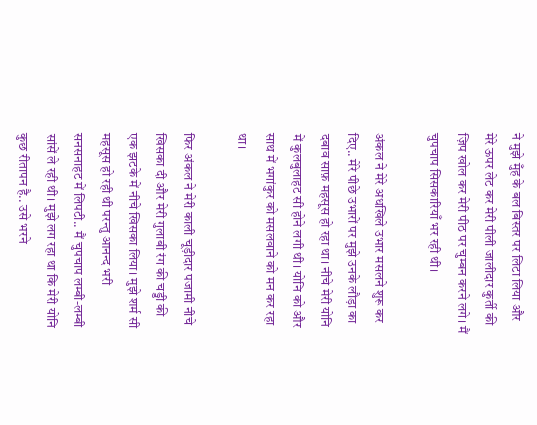ने मुझे मुँह के बल बिस्तर पर लिटा लिया और मेरे ऊपर लेट कर मेरी पीली जालीदार कुर्ती की ज़िप खोल कर मेरी पीठ पर चुम्बन करने लगे। मैं चुपचाप सिसकारियाँ भर रही थी।

अंकल ने मेरे अधखिले उभार मसलने शुरू कर दिए.. मेरे पीछे उभारों पर मुझे उनके लौड़ा का दबाव साफ़ महसूस हो रहा था। नीचे मेरी योनि में कुलबुलाहट सी होने लगी थी। योनि को और साथ में भगांकुर को मसलवाने को मन कर रहा था।

फिर अंकल ने मेरी काली चूड़ीदार पजामी नीचे खिसका दी और मेरी गुलाबी रंग की चड्डी की एक झटके में नीचे खिसका लिया। मुझे शर्म सी महसूस हो रही थी परन्तु आनन्द भरी सनसनाहट में लिपटी.. मैं चुपचाप लम्बी-लम्बी सांसें ले रही थी। मुझे लग रहा था कि मेरी योनि कुछ रीतापन है.. उसे भरने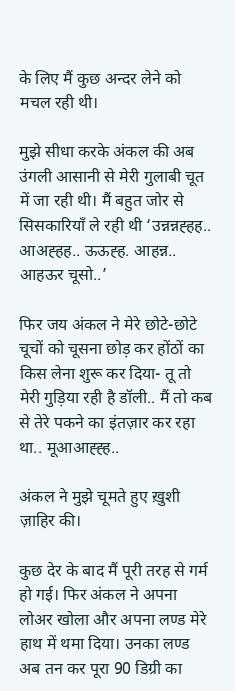के लिए मैं कुछ अन्दर लेने को मचल रही थी।

मुझे सीधा करके अंकल की अब उंगली आसानी से मेरी गुलाबी चूत में जा रही थी। मैं बहुत जोर से सिसकारियाँ ले रही थी ‘उन्नन्नह्हह.. आअह्हह.. ऊऊह्ह. आहन्न.. आहऊर चूसो..’

फिर जय अंकल ने मेरे छोटे-छोटे चूचों को चूसना छोड़ कर होंठों का किस लेना शुरू कर दिया- तू तो मेरी गुड़िया रही है डॉली.. मैं तो कब से तेरे पकने का इंतज़ार कर रहा था.. मूआआह्ह्ह..

अंकल ने मुझे चूमते हुए ख़ुशी ज़ाहिर की।

कुछ देर के बाद मैं पूरी तरह से गर्म हो गई। फिर अंकल ने अपना लोअर खोला और अपना लण्ड मेरे हाथ में थमा दिया। उनका लण्ड अब तन कर पूरा 90 डिग्री का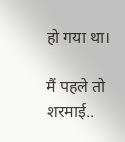हो गया था।

मैं पहले तो शरमाई..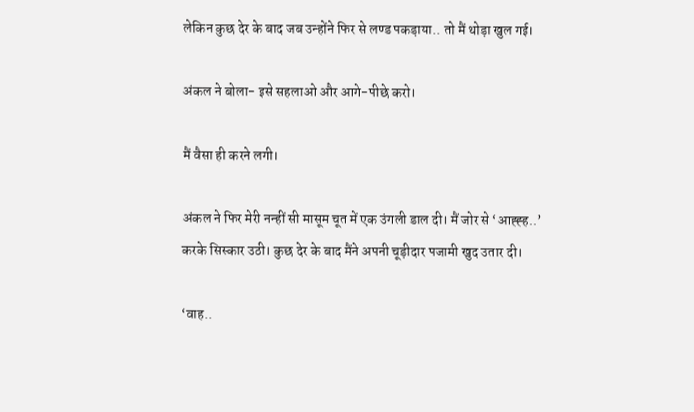लेकिन कुछ देर के बाद जब उन्होंने फिर से लण्ड पकड़ाया.. तो मैं थोड़ा खुल गई।

अंकल ने बोला- इसे सहलाओ और आगे-पीछे करो।

मैं वैसा ही करने लगी।

अंकल ने फिर मेरी नन्हीं सी मासूम चूत में एक उंगली डाल दी। मैं जोर से ‘आह्ह्ह..’ करके सिस्कार उठी। कुछ देर के बाद मैंने अपनी चूड़ीदार पजामी खुद उतार दी।

‘वाह..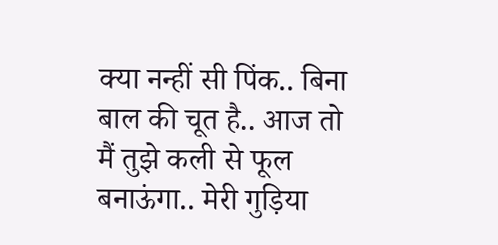क्या नन्हीं सी पिंक.. बिना बाल की चूत है.. आज तो मैं तुझे कली से फूल बनाऊंगा.. मेरी गुड़िया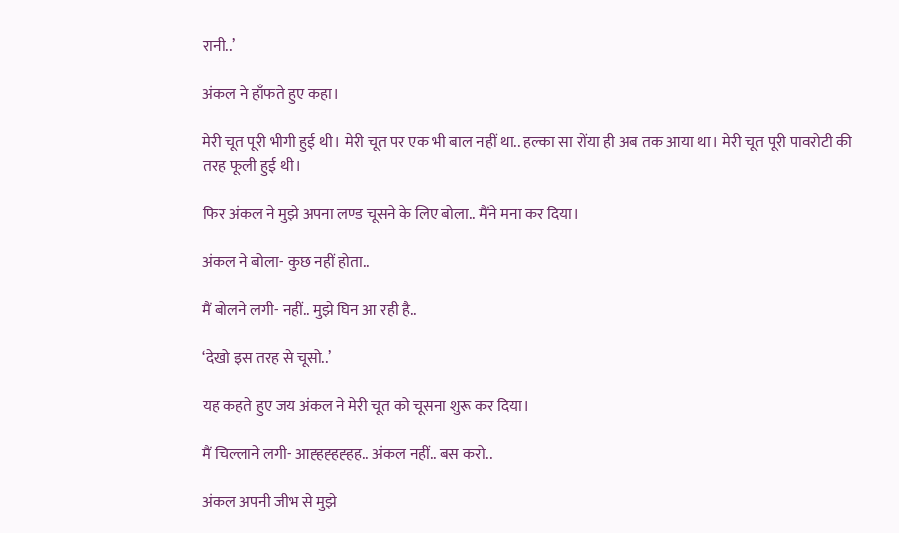रानी..’

अंकल ने हाँफते हुए कहा।

मेरी चूत पूरी भीगी हुई थी। मेरी चूत पर एक भी बाल नहीं था.. हल्का सा रोंया ही अब तक आया था। मेरी चूत पूरी पावरोटी की तरह फूली हुई थी।

फिर अंकल ने मुझे अपना लण्ड चूसने के लिए बोला.. मैंने मना कर दिया।

अंकल ने बोला- कुछ नहीं होता..

मैं बोलने लगी- नहीं.. मुझे घिन आ रही है..

‘देखो इस तरह से चूसो..’

यह कहते हुए जय अंकल ने मेरी चूत को चूसना शुरू कर दिया।

मैं चिल्लाने लगी- आह्हह्हह्हह.. अंकल नहीं.. बस करो..

अंकल अपनी जीभ से मुझे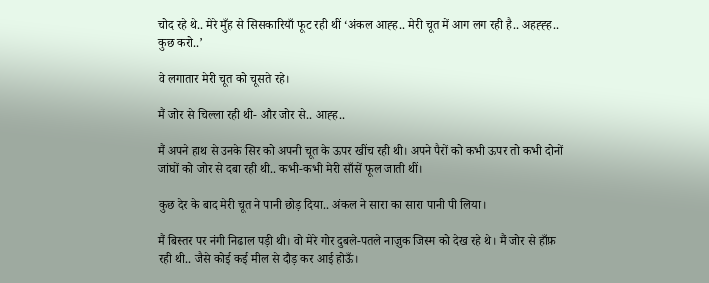चोद रहे थे.. मेरे मुँह से सिसकारियाँ फूट रही थीं ‘अंकल आह्ह.. मेरी चूत में आग लग रही है.. अहह्ह्ह.. कुछ करो..’

वे लगातार मेरी चूत को चूसते रहे।

मैं जोर से चिल्ला रही थी- और जोर से.. आह्ह..

मैं अपने हाथ से उनके सिर को अपनी चूत के ऊपर खींच रही थी। अपने पैरों को कभी ऊपर तो कभी दोनों जांघों को जोर से दबा रही थी.. कभी-कभी मेरी साँसें फूल जाती थीं।

कुछ देर के बाद मेरी चूत ने पानी छोड़ दिया.. अंकल ने सारा का सारा पानी पी लिया।

मैं बिस्तर पर नंगी निढाल पड़ी थी। वो मेरे गोर दुबले-पतले नाज़ुक जिस्म को देख रहे थे। मैं जोर से हाँफ़ रही थी.. जैसे कोई कई मील से दौड़ कर आई होऊँ।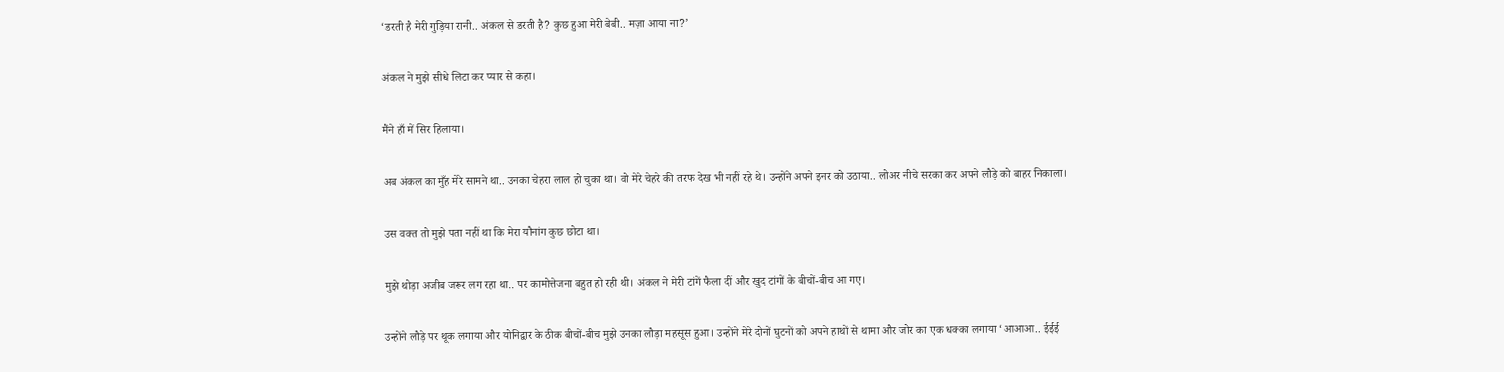‘डरती है मेरी गुड़िया रानी.. अंकल से डरती है? कुछ हुआ मेरी बेबी.. मज़ा आया ना?’

अंकल ने मुझे सीधे लिटा कर प्यार से कहा।

मैंने हाँ में सिर हिलाया।

अब अंकल का मुँह मेरे सामने था.. उनका चेहरा लाल हो चुका था। वो मेरे चेहरे की तरफ देख भी नहीं रहे थे। उन्होंने अपने इनर को उठाया.. लोअर नीचे सरका कर अपने लौड़े को बाहर निकाला।

उस वक्त तो मुझे पता नहीं था कि मेरा यौनांग कुछ छोटा था।

मुझे थोड़ा अजीब जरूर लग रहा था.. पर कामोत्तेजना बहुत हो रही थी। अंकल ने मेरी टांगें फैला दीं और खुद टांगों के बीचों-बीच आ गए।

उन्होंने लौड़े पर थूक लगाया और योनिद्वार के ठीक बीचों-बीच मुझे उनका लौड़ा महसूस हुआ। उन्होंने मेरे दोनों घुटनों को अपने हाथों से थामा और जोर का एक धक्का लगाया ‘आआआ.. ईईई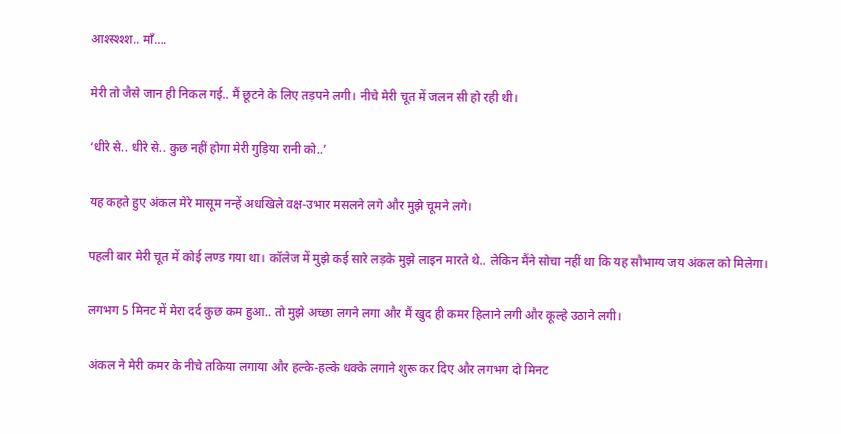आश्स्श्श्श.. माँ….

मेरी तो जैसे जान ही निकल गई.. मैं छूटने के लिए तड़पने लगी। नीचे मेरी चूत में जलन सी हो रही थी।

‘धीरे से.. धीरे से.. कुछ नहीं होगा मेरी गुड़िया रानी को..’

यह कहते हुए अंकल मेरे मासूम नन्हें अधखिले वक्ष-उभार मसलने लगे और मुझे चूमने लगे।

पहली बार मेरी चूत में कोई लण्ड गया था। कॉलेज में मुझे कई सारे लड़के मुझे लाइन मारते थे.. लेकिन मैंने सोचा नहीं था कि यह सौभाग्य जय अंकल को मिलेगा।

लगभग 5 मिनट में मेरा दर्द कुछ कम हुआ.. तो मुझे अच्छा लगने लगा और मैं खुद ही कमर हिलाने लगी और कूल्हे उठाने लगी।

अंकल ने मेरी कमर के नीचे तकिया लगाया और हल्के-हल्के धक्के लगाने शुरू कर दिए और लगभग दो मिनट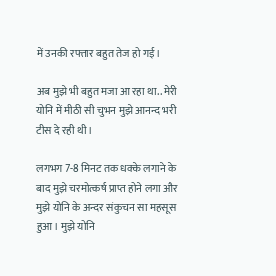में उनकी रफ्तार बहुत तेज हो गई।

अब मुझे भी बहुत मजा आ रहा था.. मेरी योनि में मीठी सी चुभन मुझे आनन्द भरी टीस दे रही थी।

लगभग 7-8 मिनट तक धक्के लगाने के बाद मुझे चरमोत्कर्ष प्राप्त होने लगा और मुझे योनि के अन्दर संकुचन सा महसूस हुआ। मुझे योनि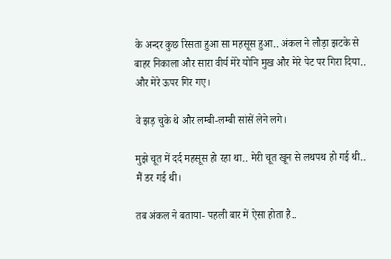के अन्दर कुछ रिसता हुआ सा महसूस हुआ.. अंकल ने लौड़ा झटके से बाहर निकाला और सारा वीर्य मेरे योनि मुख और मेरे पेट पर गिरा दिया.. और मेरे ऊपर गिर गए।

वे झड़ चुके थे और लम्बी-लम्बी सांसें लेने लगे।

मुझे चूत में दर्द महसूस हो रहा था.. मेरी चूत खून से लथपथ हो गई थी.. मैं डर गई थी।

तब अंकल ने बताया- पहली बार में ऐसा होता है..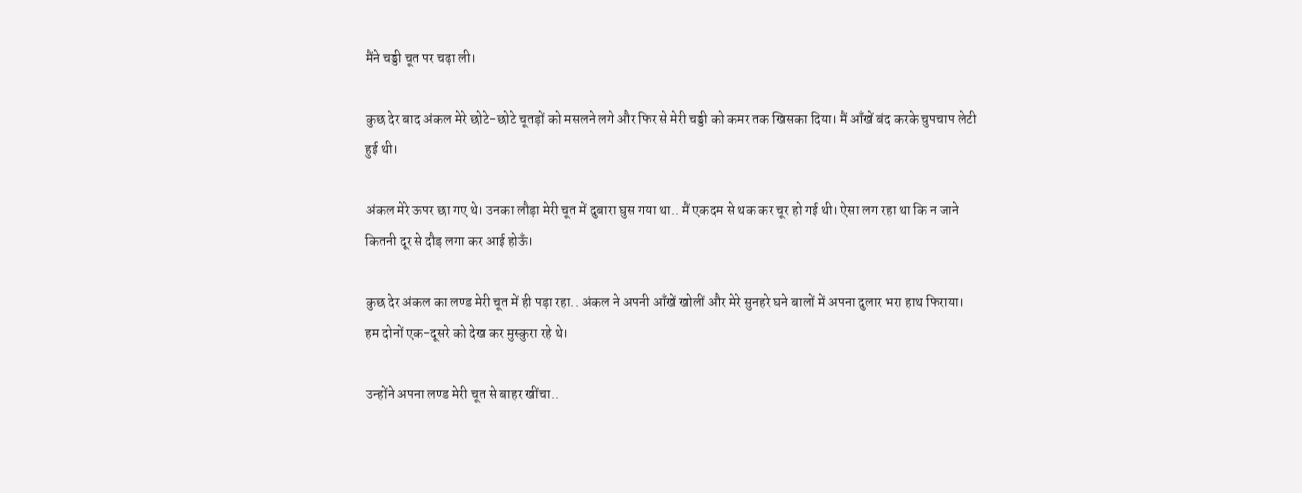मैंने चड्डी चूत पर चढ़ा ली।

कुछ देर बाद अंकल मेरे छोटे-छोटे चूतड़ों को मसलने लगे और फिर से मेरी चड्डी को कमर तक खिसका दिया। मैं आँखें बंद करके चुपचाप लेटी हुई थी।

अंकल मेरे ऊपर छा गए थे। उनका लौड़ा मेरी चूत में दुबारा घुस गया था.. मैं एकदम से थक कर चूर हो गई थी। ऐसा लग रहा था कि न जाने कितनी दूर से दौड़ लगा कर आई होऊँ।

कुछ देर अंकल का लण्ड मेरी चूत में ही पड़ा रहा.. अंकल ने अपनी आँखें खोलीं और मेरे सुनहरे घने बालों में अपना दुलार भरा हाथ फिराया। हम दोनों एक-दूसरे को देख कर मुस्कुरा रहे थे।

उन्होंने अपना लण्ड मेरी चूत से बाहर खींचा..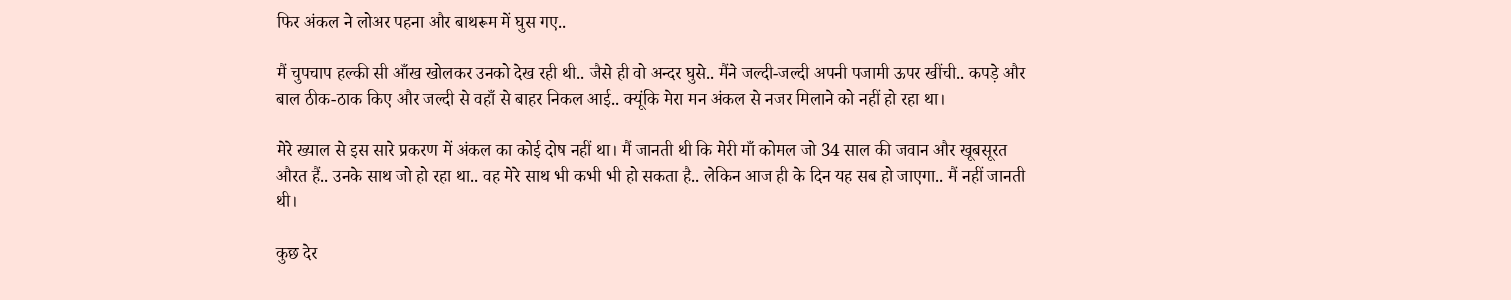फिर अंकल ने लोअर पहना और बाथरूम में घुस गए..

मैं चुपचाप हल्की सी आँख खोलकर उनको देख रही थी.. जैसे ही वो अन्दर घुसे.. मैंने जल्दी-जल्दी अपनी पजामी ऊपर खींची.. कपड़े और बाल ठीक-ठाक किए और जल्दी से वहाँ से बाहर निकल आई.. क्यूंकि मेरा मन अंकल से नजर मिलाने को नहीं हो रहा था।

मेरे ख्याल से इस सारे प्रकरण में अंकल का कोई दोष नहीं था। मैं जानती थी कि मेरी माँ कोमल जो 34 साल की जवान और खूबसूरत औरत हैं.. उनके साथ जो हो रहा था.. वह मेरे साथ भी कभी भी हो सकता है.. लेकिन आज ही के दिन यह सब हो जाएगा.. मैं नहीं जानती थी।

कुछ देर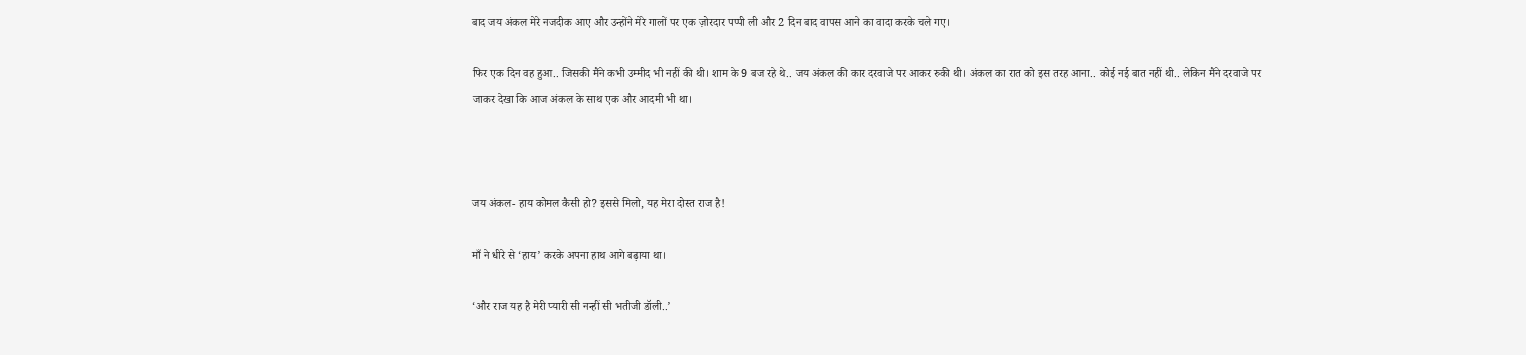बाद जय अंकल मेरे नजदीक आए और उन्होंने मेरे गालों पर एक ज़ोरदार पप्पी ली और 2 दिन बाद वापस आने का वादा करके चले गए।

फिर एक दिन वह हुआ.. जिसकी मैंने कभी उम्मीद भी नहीं की थी। शाम के 9 बज रहे थे.. जय अंकल की कार दरवाजे पर आकर रुकी थी। अंकल का रात को इस तरह आना.. कोई नई बात नहीं थी.. लेकिन मैंने दरवाजे पर जाकर देखा कि आज अंकल के साथ एक और आदमी भी था।



जय अंकल- हाय कोमल कैसी हो? इससे मिलो, यह मेरा दोस्त राज है!

माँ ने धीरे से ‘हाय’ करके अपना हाथ आगे बढ़ाया था।

‘और राज यह है मेरी प्यारी सी नन्हीं सी भतीजी डॉली..’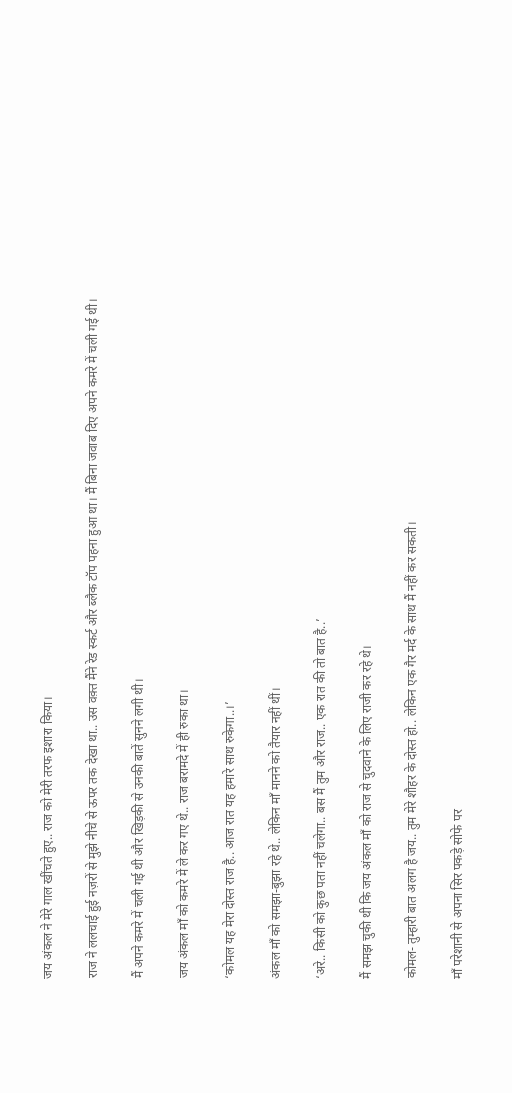जय अंकल ने मेरे गाल खींचते हुए.. राज को मेरी तरफ इशारा किया।

राज ने ललचाई हुई नज़रों से मुझे नीचे से ऊपर तक देखा था.. उस वक़्त मैंने रेड स्कर्ट और ब्लैक टॉप पहना हुआ था। मैं बिना जवाब दिए अपने कमरे में चली गई थी।

मैं अपने कमरे में चली गई थी और खिड़की से उनकी बातें सुनने लगी थी।

जय अंकल माँ को कमरे में ले कर गए थे.. राज बरामदे में ही रुका था।

‘कोमल यह मेरा दोस्त राज है.. आज रात यह हमारे साथ रुकेगा..।’

अंकल माँ को समझा-बुझा रहे थे.. लेकिन माँ मानने को तैयार नहीं थीं।

‘अरे.. किसी को कुछ पता नहीं चलेगा.. बस मैं तुम और राज.. एक रात की तो बात है..’

मैं समझ चुकी थी कि जय अंकल माँ को राज से चुदवाने के लिए राजी कर रहे थे।

कोमल- तुम्हारी बात अलग है जय.. तुम मेरे शौहर के दोस्त हो.. लेकिन एक गैर मर्द के साथ मैं नहीं कर सकती।

माँ परेशानी से अपना सिर पकड़े सोफे पर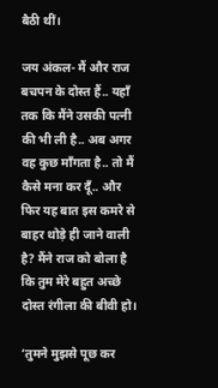बैठी थीं।

जय अंकल- मैं और राज बचपन के दोस्त हैं.. यहाँ तक कि मैंने उसकी पत्नी की भी ली है.. अब अगर वह कुछ माँगता है.. तो मैं कैसे मना कर दूँ.. और फिर यह बात इस कमरे से बाहर थोड़े ही जाने वाली है? मैंने राज को बोला है कि तुम मेरे बहुत अच्छे दोस्त रंगीला की बीवी हो।

‘तुमने मुझसे पूछ कर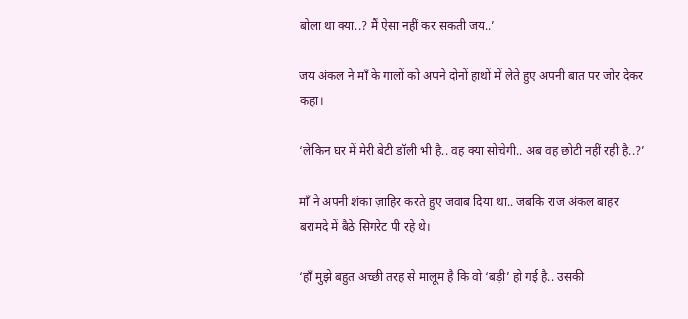बोला था क्या..? मैं ऐसा नहीं कर सकती जय..’

जय अंकल ने माँ के गालों को अपने दोनों हाथों में लेते हुए अपनी बात पर जोर देकर कहा।

‘लेकिन घर में मेरी बेटी डॉली भी है.. वह क्या सोचेगी.. अब वह छोटी नहीं रही है..?’

माँ ने अपनी शंका ज़ाहिर करते हुए जवाब दिया था.. जबकि राज अंकल बाहर बरामदे में बैठे सिगरेट पी रहे थे।

‘हाँ मुझे बहुत अच्छी तरह से मालूम है कि वो ‘बड़ी’ हो गई है.. उसकी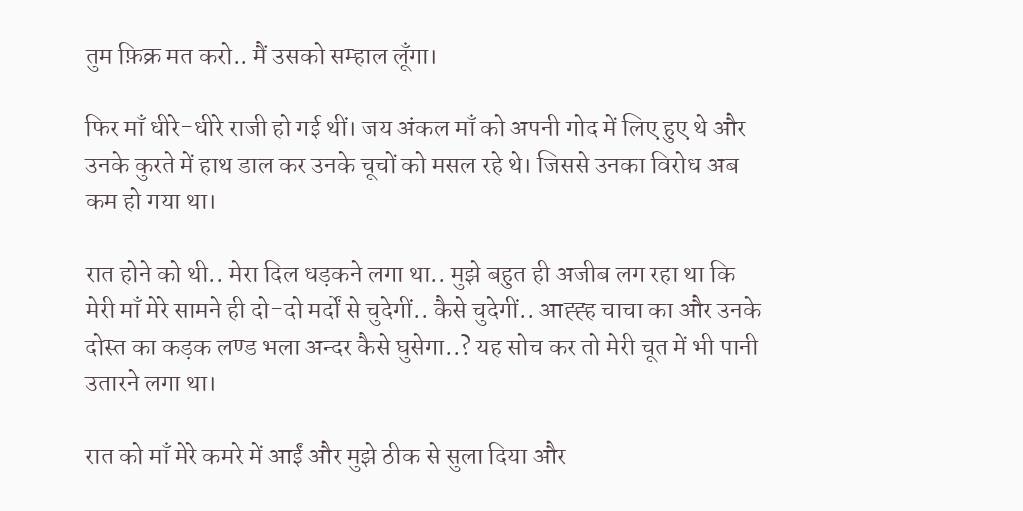तुम फ़िक्र मत करो.. मैं उसको सम्हाल लूँगा।

फिर माँ धीरे-धीरे राजी हो गई थीं। जय अंकल माँ को अपनी गोद में लिए हुए थे और उनके कुरते में हाथ डाल कर उनके चूचों को मसल रहे थे। जिससे उनका विरोध अब कम हो गया था।

रात होने को थी.. मेरा दिल धड़कने लगा था.. मुझे बहुत ही अजीब लग रहा था कि मेरी माँ मेरे सामने ही दो-दो मर्दों से चुदेगीं.. कैसे चुदेगीं.. आह्ह्ह चाचा का और उनके दोस्त का कड़क लण्ड भला अन्दर कैसे घुसेगा..? यह सोच कर तो मेरी चूत में भी पानी उतारने लगा था।

रात को माँ मेरे कमरे में आईं और मुझे ठीक से सुला दिया और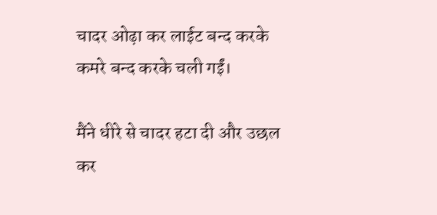चादर ओढ़ा कर लाईट बन्द करके कमरे बन्द करके चली गईं।

मैंने धीरे से चादर हटा दी और उछल कर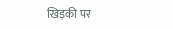खिड़की पर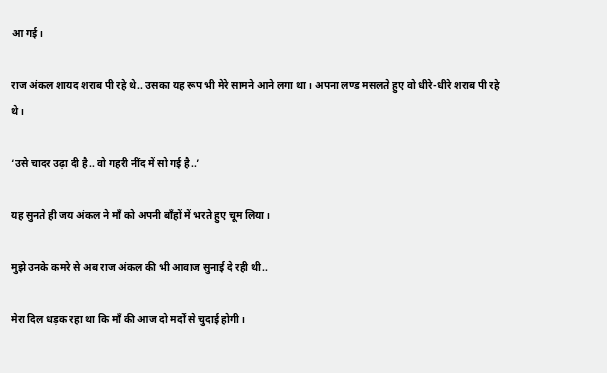आ गई।

राज अंकल शायद शराब पी रहे थे.. उसका यह रूप भी मेरे सामने आने लगा था। अपना लण्ड मसलते हुए वो धीरे-धीरे शराब पी रहे थे।

‘उसे चादर उढ़ा दी है.. वो गहरी नींद में सो गई है..’

यह सुनते ही जय अंकल ने माँ को अपनी बाँहों में भरते हुए चूम लिया।

मुझे उनके कमरे से अब राज अंकल की भी आवाज सुनाई दे रही थी..

मेरा दिल धड़क रहा था कि माँ की आज दो मर्दों से चुदाई होगी।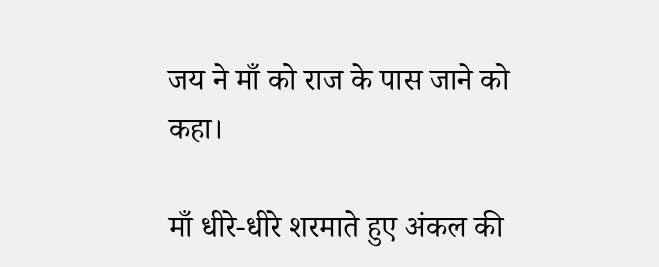जय ने माँ को राज के पास जाने को कहा।

माँ धीरे-धीरे शरमाते हुए अंकल की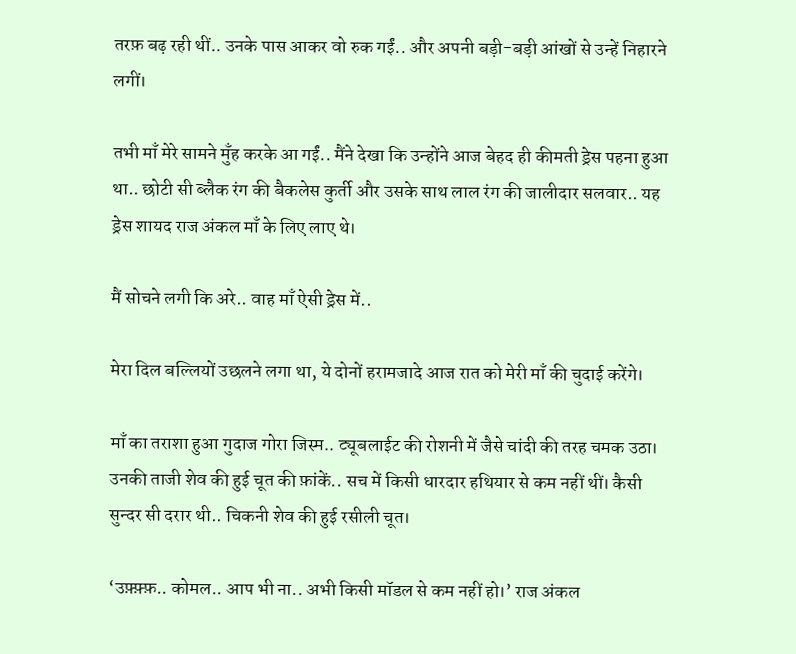तरफ़ बढ़ रही थीं.. उनके पास आकर वो रुक गईं.. और अपनी बड़ी-बड़ी आंखों से उन्हें निहारने लगीं।

तभी माँ मेरे सामने मुँह करके आ गईं.. मैंने देखा कि उन्होंने आज बेहद ही कीमती ड्रेस पहना हुआ था.. छोटी सी ब्लैक रंग की बैकलेस कुर्ती और उसके साथ लाल रंग की जालीदार सलवार.. यह ड्रेस शायद राज अंकल माँ के लिए लाए थे।

मैं सोचने लगी कि अरे.. वाह माँ ऐसी ड्रेस में..

मेरा दिल बल्लियों उछलने लगा था, ये दोनों हरामजादे आज रात को मेरी माँ की चुदाई करेंगे।

माँ का तराशा हुआ गुदाज गोरा जिस्म.. ट्यूबलाईट की रोशनी में जैसे चांदी की तरह चमक उठा। उनकी ताजी शेव की हुई चूत की फ़ांकें.. सच में किसी धारदार हथियार से कम नहीं थीं। कैसी सुन्दर सी दरार थी.. चिकनी शेव की हुई रसीली चूत।

‘उफ़्फ़्फ़.. कोमल.. आप भी ना.. अभी किसी मॉडल से कम नहीं हो।’ राज अंकल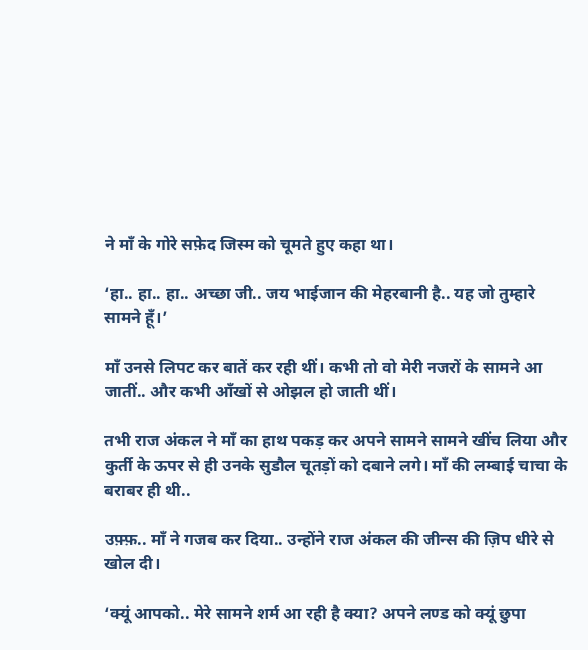ने माँ के गोरे सफ़ेद जिस्म को चूमते हुए कहा था।

‘हा.. हा.. हा.. अच्छा जी.. जय भाईजान की मेहरबानी है.. यह जो तुम्हारे सामने हूँ।’

माँ उनसे लिपट कर बातें कर रही थीं। कभी तो वो मेरी नजरों के सामने आ जातीं.. और कभी आँखों से ओझल हो जाती थीं।

तभी राज अंकल ने माँ का हाथ पकड़ कर अपने सामने सामने खींच लिया और कुर्ती के ऊपर से ही उनके सुडौल चूतड़ों को दबाने लगे। माँ की लम्बाई चाचा के बराबर ही थी..

उफ़्फ़.. माँ ने गजब कर दिया.. उन्होंने राज अंकल की जीन्स की ज़िप धीरे से खोल दी।

‘क्यूं आपको.. मेरे सामने शर्म आ रही है क्या? अपने लण्ड को क्यूं छुपा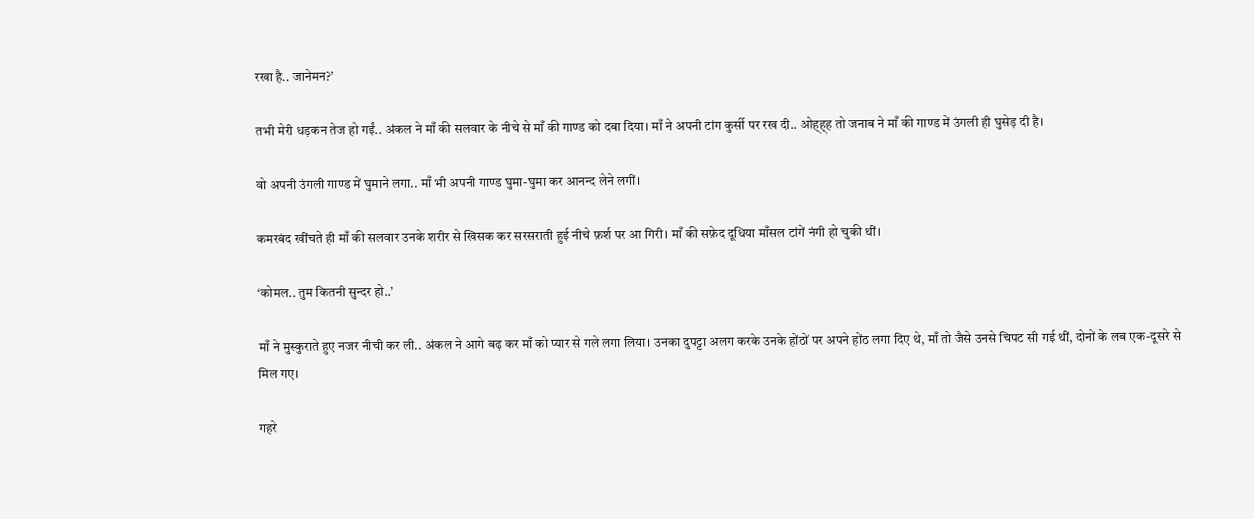रखा है.. जानेमन?’

तभी मेरी धड़कन तेज हो गईं.. अंकल ने माँ की सलवार के नीचे से माँ की गाण्ड को दबा दिया। माँ ने अपनी टांग कुर्सी पर रख दी.. ओह्ह्ह तो जनाब ने माँ की गाण्ड में उंगली ही घुसेड़ दी है।

वो अपनी उंगली गाण्ड में घुमाने लगा.. माँ भी अपनी गाण्ड घुमा-घुमा कर आनन्द लेने लगीं।

कमरबंद खींचते ही माँ की सलवार उनके शरीर से खिसक कर सरसराती हुई नीचे फ़र्श पर आ गिरी। माँ की सफ़ेद दूधिया माँसल टांगें नंगी हो चुकी थीं।

‘कोमल.. तुम कितनी सुन्दर हो..’

माँ ने मुस्कुराते हुए नजर नीची कर ली.. अंकल ने आगे बढ़ कर माँ को प्यार से गले लगा लिया। उनका दुपट्टा अलग करके उनके होंठों पर अपने होंठ लगा दिए थे, माँ तो जैसे उनसे चिपट सी गई थीं, दोनों के लब एक-दूसरे से मिल गए।

गहरे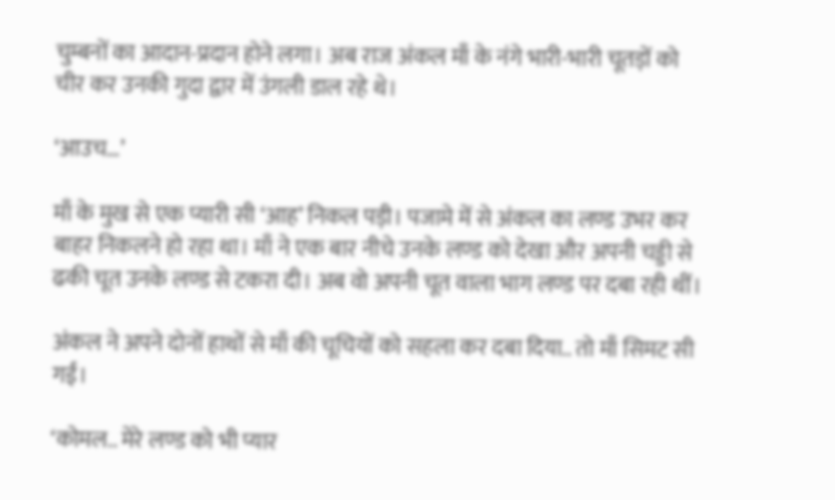चुम्बनों का आदान-प्रदान होने लगा। अब राज अंकल माँ के नंगे भारी-भारी चूतड़ों को चीर कर उनकी गुदा द्वार में उंगली डाल रहे थे।

‘आउच…’

माँ के मुख से एक प्यारी सी ‘आह’ निकल पड़ी। पजामे में से अंकल का लण्ड उभर कर बाहर निकलने हो रहा था। माँ ने एक बार नीचे उनके लण्ड को देखा और अपनी चड्डी से ढकी चूत उनके लण्ड से टकरा दी। अब वो अपनी चूत वाला भाग लण्ड पर दबा रही थीं।

अंकल ने अपने दोनों हाथों से माँ की चूचियों को सहला कर दबा दिया.. तो माँ सिमट सी गईं।

‘कोमल.. मेरे लण्ड को भी प्यार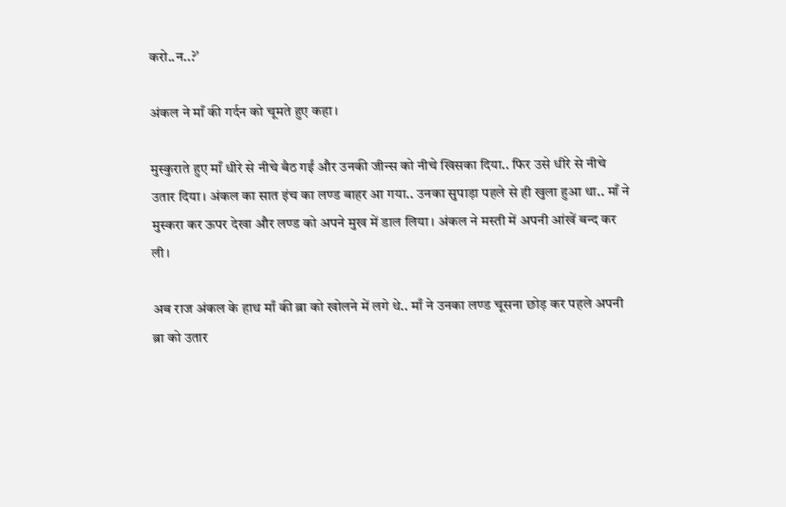करो..न..?’

अंकल ने माँ की गर्दन को चूमते हुए कहा।

मुस्कुराते हुए माँ धीरे से नीचे बैठ गईं और उनकी जीन्स को नीचे खिसका दिया.. फिर उसे धीरे से नीचे उतार दिया। अंकल का सात इंच का लण्ड बाहर आ गया.. उनका सुपाड़ा पहले से ही खुला हुआ था.. माँ ने मुस्करा कर ऊपर देखा और लण्ड को अपने मुख में डाल लिया। अंकल ने मस्ती में अपनी आंखें बन्द कर ली।

अब राज अंकल के हाथ माँ की ब्रा को खोलने में लगे थे.. माँ ने उनका लण्ड चूसना छोड़ कर पहले अपनी ब्रा को उतार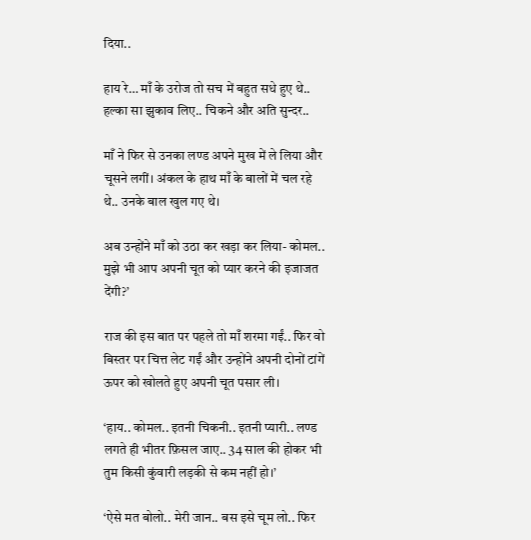दिया..

हाय रे… माँ के उरोज तो सच में बहुत सधे हुए थे.. हल्का सा झुकाव लिए.. चिकने और अति सुन्दर..

माँ ने फिर से उनका लण्ड अपने मुख में ले लिया और चूसने लगीं। अंकल के हाथ माँ के बालों में चल रहे थे.. उनके बाल खुल गए थे।

अब उन्होंने माँ को उठा कर खड़ा कर लिया- कोमल.. मुझे भी आप अपनी चूत को प्यार करने की इजाजत देंगी?’

राज की इस बात पर पहले तो माँ शरमा गईं.. फिर वो बिस्तर पर चित्त लेट गईं और उन्होंने अपनी दोनों टांगें ऊपर को खोलते हुए अपनी चूत पसार ली।

‘हाय.. कोमल.. इतनी चिकनी.. इतनी प्यारी.. लण्ड लगते ही भीतर फ़िसल जाए.. 34 साल की होकर भी तुम किसी कुंवारी लड़की से कम नहीं हो।’

‘ऐसे मत बोलो.. मेरी जान.. बस इसे चूम लो.. फिर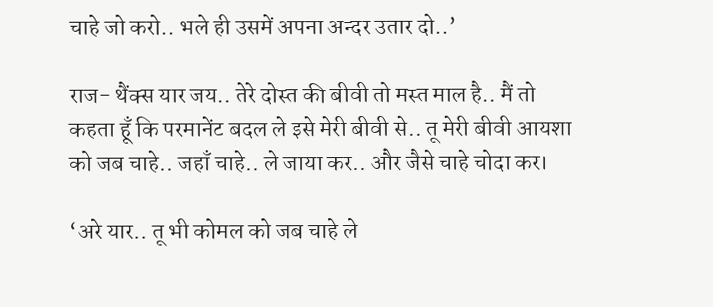चाहे जो करो.. भले ही उसमें अपना अन्दर उतार दो..’

राज- थैंक्स यार जय.. तेरे दोस्त की बीवी तो मस्त माल है.. मैं तो कहता हूँ कि परमानेंट बदल ले इसे मेरी बीवी से.. तू मेरी बीवी आयशा को जब चाहे.. जहाँ चाहे.. ले जाया कर.. और जैसे चाहे चोदा कर।

‘अरे यार.. तू भी कोमल को जब चाहे ले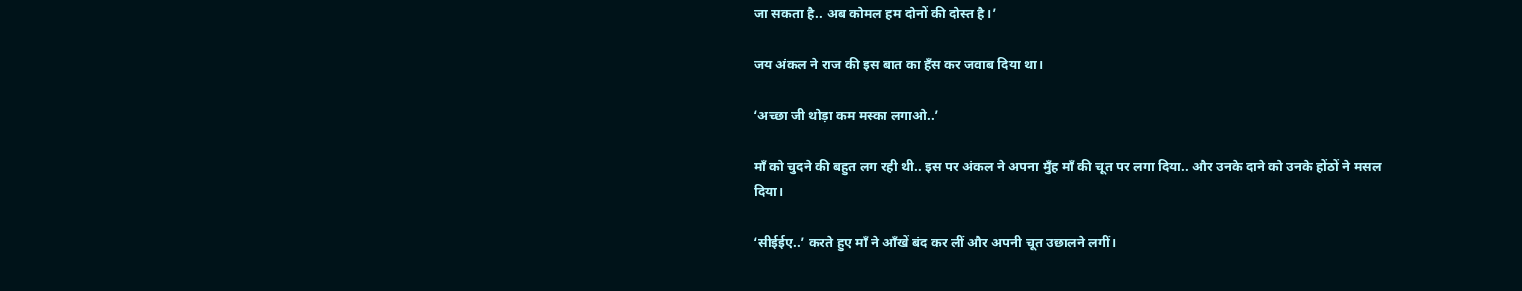जा सकता है.. अब कोमल हम दोनों की दोस्त है।’

जय अंकल ने राज की इस बात का हँस कर जवाब दिया था।

‘अच्छा जी थोड़ा कम मस्का लगाओ..’

माँ को चुदने की बहुत लग रही थी.. इस पर अंकल ने अपना मुँह माँ की चूत पर लगा दिया.. और उनके दाने को उनके होंठों ने मसल दिया।

‘सीईईए..’ करते हुए माँ ने आँखें बंद कर लीं और अपनी चूत उछालने लगीं।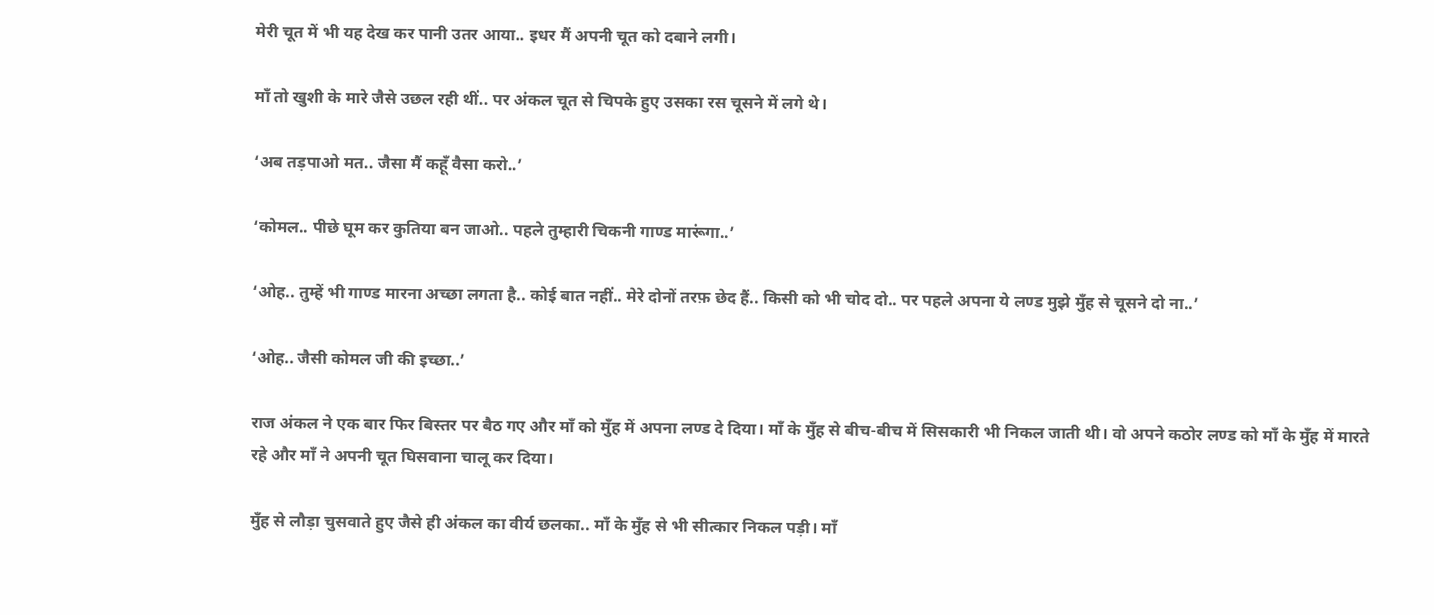मेरी चूत में भी यह देख कर पानी उतर आया.. इधर मैं अपनी चूत को दबाने लगी।

माँ तो खुशी के मारे जैसे उछल रही थीं.. पर अंकल चूत से चिपके हुए उसका रस चूसने में लगे थे।

‘अब तड़पाओ मत.. जैसा मैं कहूँ वैसा करो..’

‘कोमल.. पीछे घूम कर कुतिया बन जाओ.. पहले तुम्हारी चिकनी गाण्ड मारूंगा..’

‘ओह.. तुम्हें भी गाण्ड मारना अच्छा लगता है.. कोई बात नहीं.. मेरे दोनों तरफ़ छेद हैं.. किसी को भी चोद दो.. पर पहले अपना ये लण्ड मुझे मुँह से चूसने दो ना..’

‘ओह.. जैसी कोमल जी की इच्छा..’

राज अंकल ने एक बार फिर बिस्तर पर बैठ गए और माँ को मुँह में अपना लण्ड दे दिया। माँ के मुँह से बीच-बीच में सिसकारी भी निकल जाती थी। वो अपने कठोर लण्ड को माँ के मुँह में मारते रहे और माँ ने अपनी चूत घिसवाना चालू कर दिया।

मुँह से लौड़ा चुसवाते हुए जैसे ही अंकल का वीर्य छलका.. माँ के मुँह से भी सीत्कार निकल पड़ी। माँ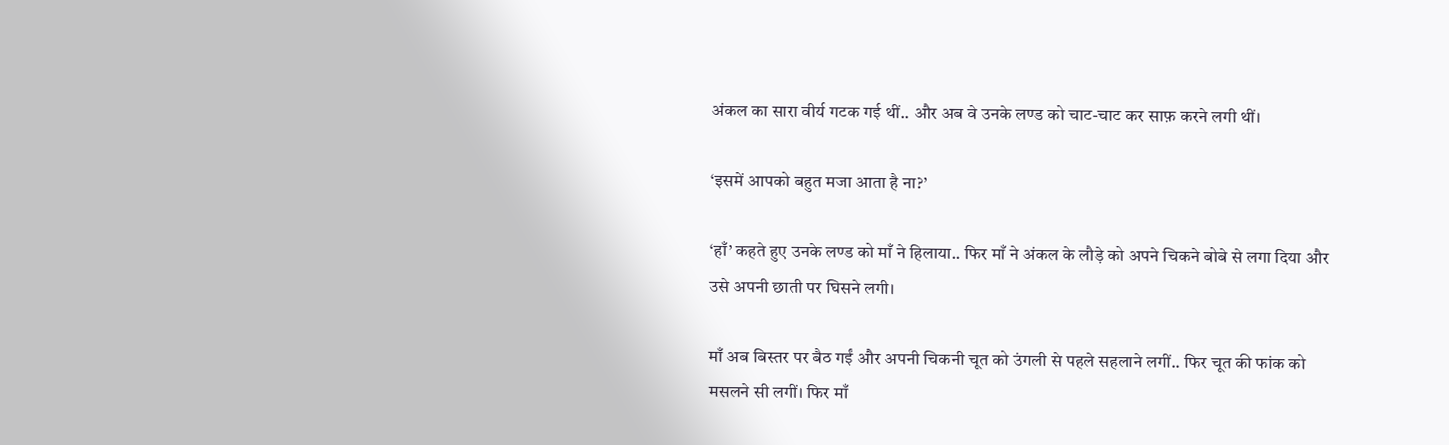अंकल का सारा वीर्य गटक गई थीं.. और अब वे उनके लण्ड को चाट-चाट कर साफ़ करने लगी थीं।

‘इसमें आपको बहुत मजा आता है ना?’

‘हाँ’ कहते हुए उनके लण्ड को माँ ने हिलाया.. फिर माँ ने अंकल के लौड़े को अपने चिकने बोबे से लगा दिया और उसे अपनी छाती पर घिसने लगी।

माँ अब बिस्तर पर बैठ गईं और अपनी चिकनी चूत को उंगली से पहले सहलाने लगीं.. फिर चूत की फांक को मसलने सी लगीं। फिर माँ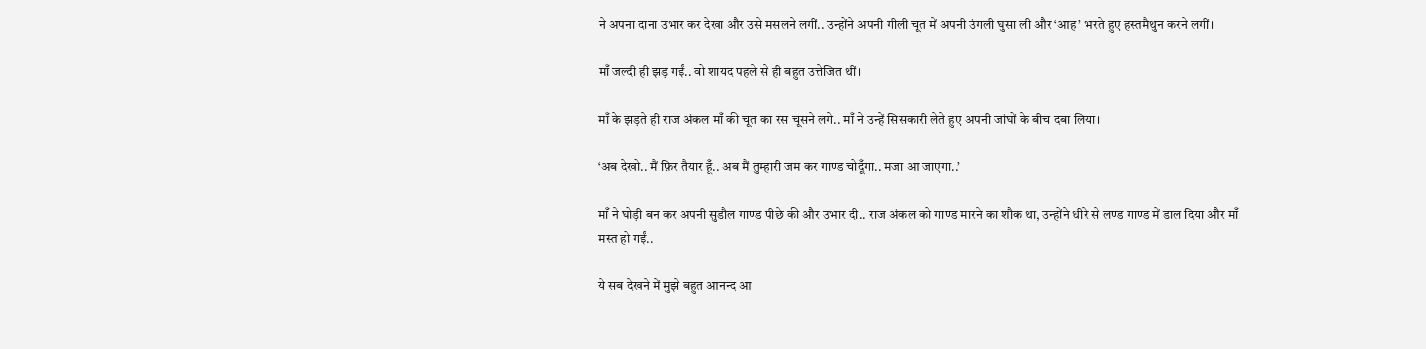ने अपना दाना उभार कर देखा और उसे मसलने लगीं.. उन्होंने अपनी गीली चूत में अपनी उंगली घुसा ली और ‘आह’ भरते हुए हस्तमैथुन करने लगीं।

माँ जल्दी ही झड़ गईं.. वो शायद पहले से ही बहुत उत्तेजित थीं।

माँ के झड़ते ही राज अंकल माँ की चूत का रस चूसने लगे.. माँ ने उन्हें सिसकारी लेते हुए अपनी जांघों के बीच दबा लिया।

‘अब देखो.. मैं फ़िर तैयार हूँ.. अब मैं तुम्हारी जम कर गाण्ड चोदूँगा.. मजा आ जाएगा..’

माँ ने घोड़ी बन कर अपनी सुडौल गाण्ड पीछे की और उभार दी.. राज अंकल को गाण्ड मारने का शौक था, उन्होंने धीरे से लण्ड गाण्ड में डाल दिया और माँ मस्त हो गईं..

ये सब देखने में मुझे बहुत आनन्द आ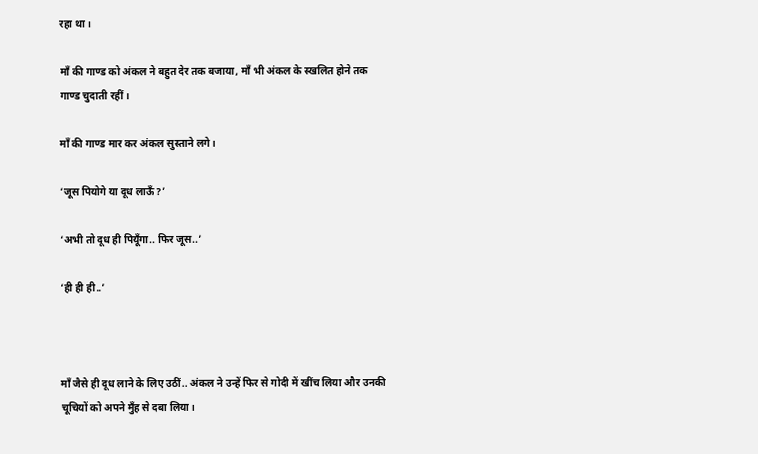रहा था।

माँ की गाण्ड को अंकल ने बहुत देर तक बजाया, माँ भी अंकल के स्खलित होने तक गाण्ड चुदाती रहीं।

माँ की गाण्ड मार कर अंकल सुस्ताने लगे।

‘जूस पियोगे या दूध लाऊँ?’

‘अभी तो दूध ही पियूँगा.. फिर जूस..’

‘ही ही ही..’



माँ जैसे ही दूध लाने के लिए उठीं.. अंकल ने उन्हें फिर से गोदी में खींच लिया और उनकी चूचियों को अपने मुँह से दबा लिया।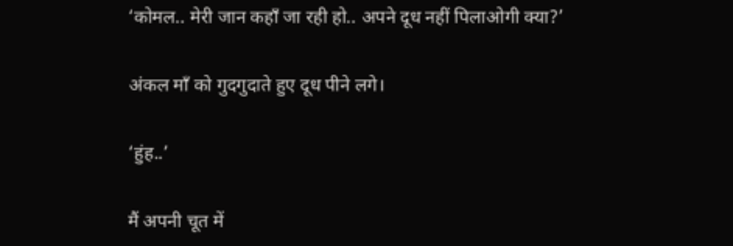‘कोमल.. मेरी जान कहाँ जा रही हो.. अपने दूध नहीं पिलाओगी क्या?’

अंकल माँ को गुदगुदाते हुए दूध पीने लगे।

‘हुंह..’

मैं अपनी चूत में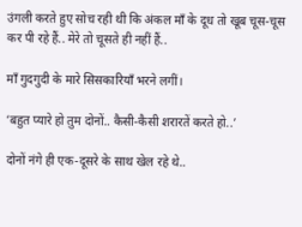उंगली करते हुए सोच रही थी कि अंकल माँ के दूध तो खूब चूस-चूस कर पी रहे हैं.. मेरे तो चूसते ही नहीं हैं..

माँ गुदगुदी के मारे सिसकारियाँ भरने लगीं।

‘बहुत प्यारे हो तुम दोनों.. कैसी-कैसी शरारतें करते हो..’

दोनों नंगे ही एक-दूसरे के साथ खेल रहे थे..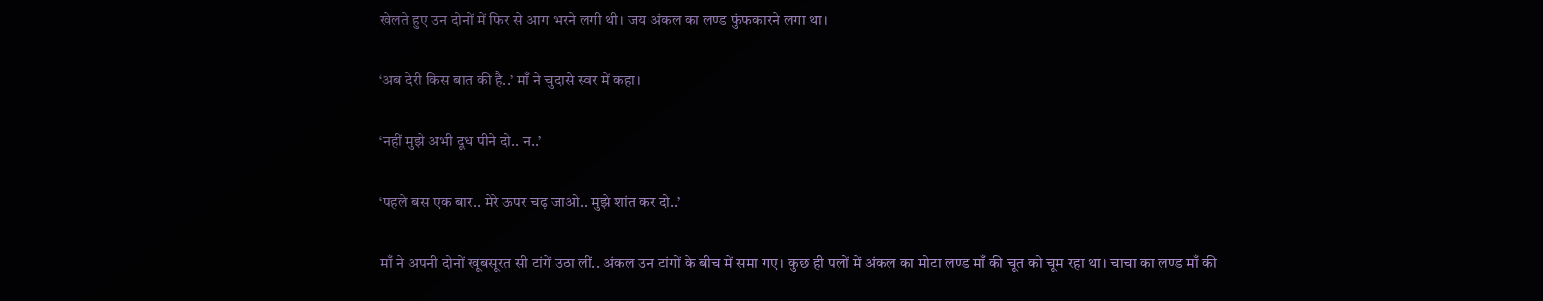खेलते हुए उन दोनों में फिर से आग भरने लगी थी। जय अंकल का लण्ड फुंफकारने लगा था।

‘अब देरी किस बात की है..’ माँ ने चुदासे स्वर में कहा।

‘नहीं मुझे अभी दूध पीने दो.. न..’

‘पहले बस एक बार.. मेरे ऊपर चढ़ जाओ.. मुझे शांत कर दो..’

माँ ने अपनी दोनों खूबसूरत सी टांगें उठा लीं.. अंकल उन टांगों के बीच में समा गए। कुछ ही पलों में अंकल का मोटा लण्ड माँ की चूत को चूम रहा था। चाचा का लण्ड माँ की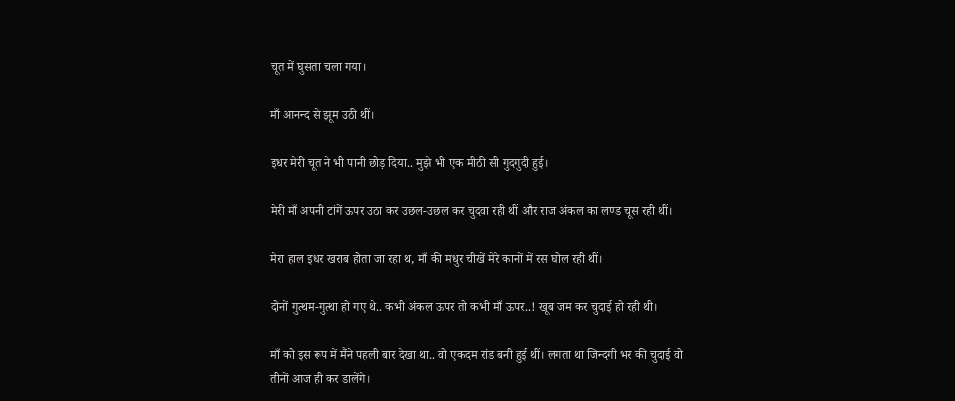चूत में घुसता चला गया।

माँ आनन्द से झूम उठी थीं।

इधर मेरी चूत ने भी पानी छोड़ दिया.. मुझे भी एक मीठी सी गुदगुदी हुई।

मेरी माँ अपनी टांगें ऊपर उठा कर उछल-उछल कर चुदवा रही थीं और राज अंकल का लण्ड चूस रही थीं।

मेरा हाल इधर खराब होता जा रहा थ, माँ की मधुर चीखें मेरे कानों में रस घोल रही थीं।

दोनों गुत्थम-गुत्था हो गए थे.. कभी अंकल ऊपर तो कभी माँ ऊपर..! खूब जम कर चुदाई हो रही थी।

माँ को इस रूप में मैंने पहली बार देखा था.. वो एकदम रांड बनी हुई थीं। लगता था जिन्दगी भर की चुदाई वो तीनों आज ही कर डालेंगे।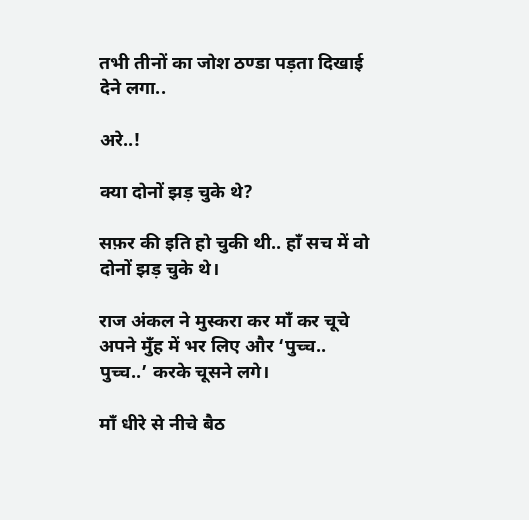तभी तीनों का जोश ठण्डा पड़ता दिखाई देने लगा..

अरे..!

क्या दोनों झड़ चुके थे?

सफ़र की इति हो चुकी थी.. हाँ सच में वो दोनों झड़ चुके थे।

राज अंकल ने मुस्करा कर माँ कर चूचे अपने मुँह में भर लिए और ‘पुच्च.. पुच्च..’ करके चूसने लगे।

माँ धीरे से नीचे बैठ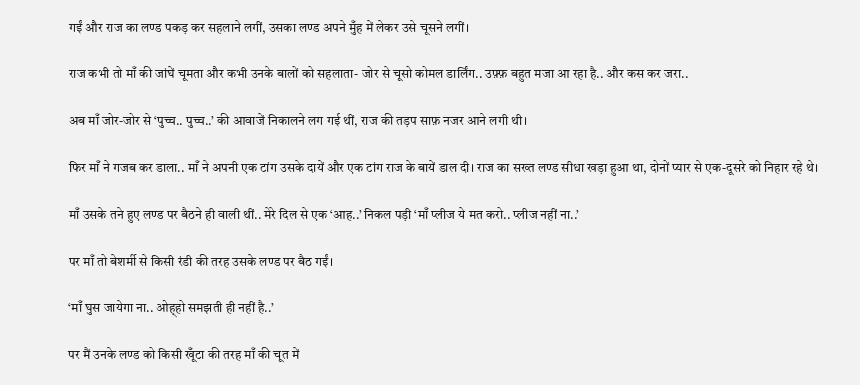गईं और राज का लण्ड पकड़ कर सहलाने लगीं, उसका लण्ड अपने मुँह में लेकर उसे चूसने लगीं।

राज कभी तो माँ की जांघें चूमता और कभी उनके बालों को सहलाता- जोर से चूसो कोमल डार्लिंग.. उफ़्फ़ बहुत मजा आ रहा है.. और कस कर जरा..

अब माँ जोर-जोर से ‘पुच्च.. पुच्च..’ की आवाजें निकालने लग गई थीं, राज की तड़प साफ़ नजर आने लगी थी।

फिर माँ ने गजब कर डाला.. माँ ने अपनी एक टांग उसके दायें और एक टांग राज के बायें डाल दी। राज का सख्त लण्ड सीधा खड़ा हुआ था, दोनों प्यार से एक-दूसरे को निहार रहे थे।

माँ उसके तने हुए लण्ड पर बैठने ही वाली थीं.. मेरे दिल से एक ‘आह..’ निकल पड़ी ‘माँ प्लीज ये मत करो.. प्लीज नहीं ना..’

पर माँ तो बेशर्मी से किसी रंडी की तरह उसके लण्ड पर बैठ गईं।

‘माँ घुस जायेगा ना.. ओह्हो समझती ही नहीं है..’

पर मैं उनके लण्ड को किसी खूँटा की तरह माँ की चूत में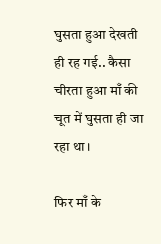घुसता हुआ देखती ही रह गई.. कैसा चीरता हुआ माँ की चूत में घुसता ही जा रहा था।

फिर माँ के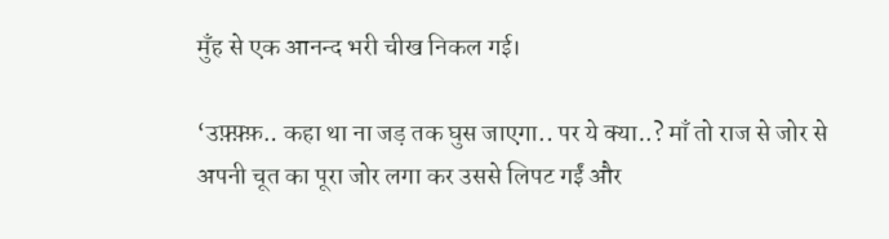मुँह से एक आनन्द भरी चीख निकल गई।

‘उफ़्फ़्फ़.. कहा था ना जड़ तक घुस जाएगा.. पर ये क्या..? माँ तो राज से जोर से अपनी चूत का पूरा जोर लगा कर उससे लिपट गईं और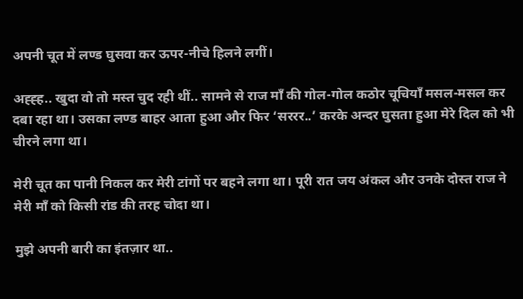अपनी चूत में लण्ड घुसवा कर ऊपर-नीचे हिलने लगीं।

अह्ह्ह.. खुदा वो तो मस्त चुद रही थीं.. सामने से राज माँ की गोल-गोल कठोर चूचियाँ मसल-मसल कर दबा रहा था। उसका लण्ड बाहर आता हुआ और फिर ‘सररर..’ करके अन्दर घुसता हुआ मेरे दिल को भी चीरने लगा था।

मेरी चूत का पानी निकल कर मेरी टांगों पर बहने लगा था। पूरी रात जय अंकल और उनके दोस्त राज ने मेरी माँ को किसी रांड की तरह चोदा था।

मुझे अपनी बारी का इंतज़ार था..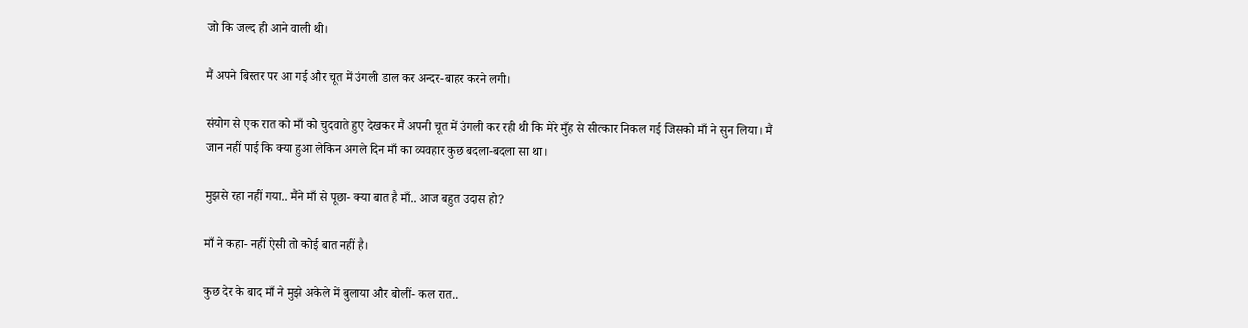जो कि जल्द ही आने वाली थी।

मैं अपने बिस्तर पर आ गई और चूत में उंगली डाल कर अन्दर-बाहर करने लगी।

संयोग से एक रात को माँ को चुदवाते हुए देखकर मैं अपनी चूत में उंगली कर रही थी कि मेरे मुँह से सीत्कार निकल गई जिसको माँ ने सुन लिया। मैं जान नहीं पाई कि क्या हुआ लेकिन अगले दिन माँ का व्यवहार कुछ बदला-बदला सा था।

मुझसे रहा नहीं गया.. मैंने माँ से पूछा- क्या बात है माँ.. आज बहुत उदास हो?

माँ ने कहा- नहीं ऐसी तो कोई बात नहीं है।

कुछ देर के बाद माँ ने मुझे अकेले में बुलाया और बोलीं- कल रात..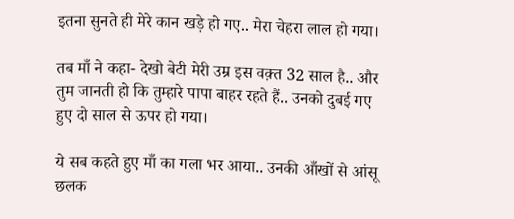इतना सुनते ही मेरे कान खड़े हो गए.. मेरा चेहरा लाल हो गया।

तब माँ ने कहा- देखो बेटी मेरी उम्र इस वक़्त 32 साल है.. और तुम जानती हो कि तुम्हारे पापा बाहर रहते हैं.. उनको दुबई गए हुए दो साल से ऊपर हो गया।

ये सब कहते हुए माँ का गला भर आया.. उनकी आँखों से आंसू छलक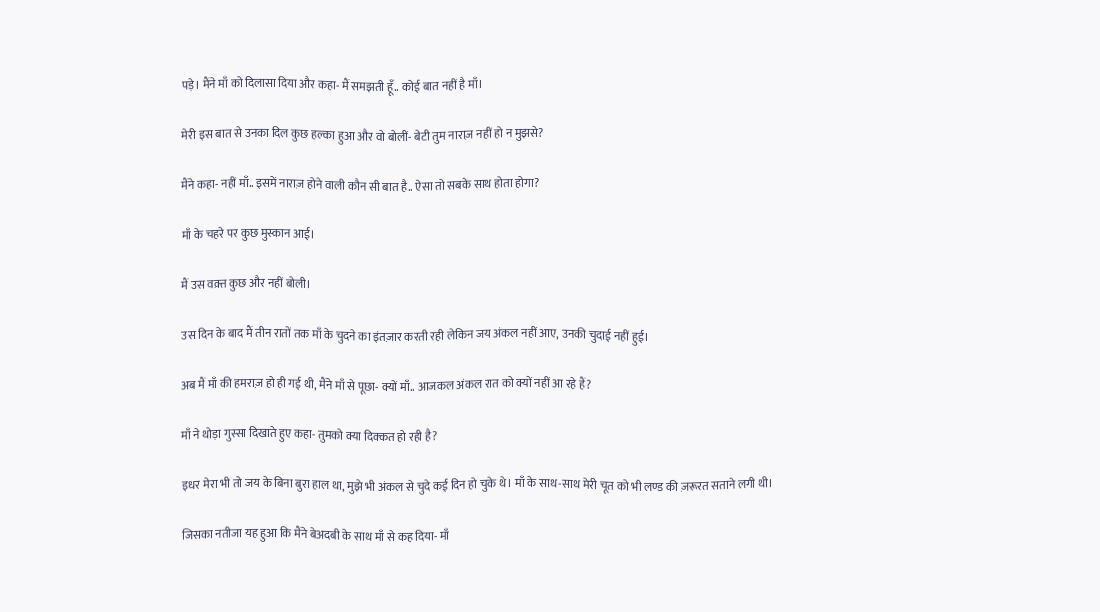पड़े। मैंने माँ को दिलासा दिया और कहा- मैं समझती हूँ.. कोई बात नहीं है माँ।

मेरी इस बात से उनका दिल कुछ हल्का हुआ और वो बोलीं- बेटी तुम नाराज़ नहीं हो न मुझसे?

मैंने कहा- नहीं माँ.. इसमें नाराज़ होने वाली कौन सी बात है.. ऐसा तो सबके साथ होता होगा?

माँ के चहरे पर कुछ मुस्कान आई।

मैं उस वक़्त कुछ और नहीं बोली।

उस दिन के बाद मैं तीन रातों तक माँ के चुदने का इंतज़ार करती रही लेकिन जय अंकल नहीं आए, उनकी चुदाई नहीं हुई।

अब मैं माँ की हमराज़ हो ही गई थी, मैंने माँ से पूछा- क्यों माँ.. आजकल अंकल रात को क्यों नहीं आ रहे हैं?

माँ ने थोड़ा गुस्सा दिखाते हुए कहा- तुमको क्या दिक्कत हो रही है?

इधर मेरा भी तो जय के बिना बुरा हाल था, मुझे भी अंकल से चुदे कई दिन हो चुके थे। माँ के साथ-साथ मेरी चूत को भी लण्ड की ज़रूरत सताने लगी थी।

जिसका नतीजा यह हुआ कि मैंने बेअदबी के साथ माँ से कह दिया- माँ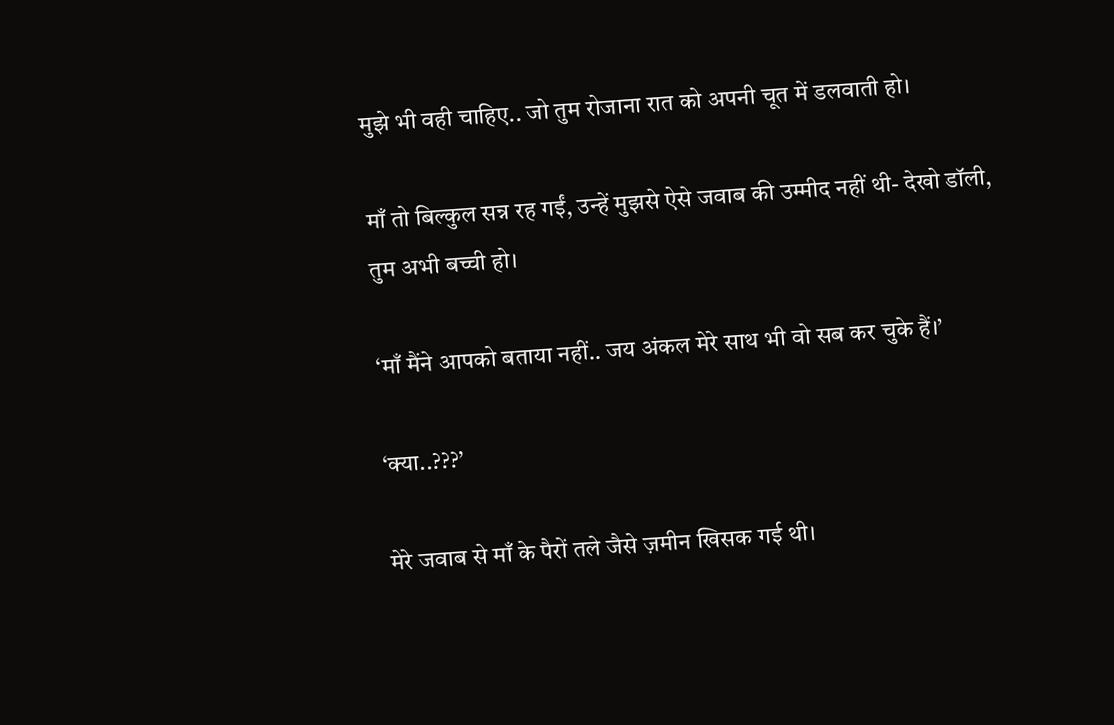मुझे भी वही चाहिए.. जो तुम रोजाना रात को अपनी चूत में डलवाती हो।

माँ तो बिल्कुल सन्न रह गईं, उन्हें मुझसे ऐसे जवाब की उम्मीद नहीं थी- देखो डॉली, तुम अभी बच्ची हो।

‘माँ मैंने आपको बताया नहीं.. जय अंकल मेरे साथ भी वो सब कर चुके हैं।’

‘क्या..???’

मेरे जवाब से माँ के पैरों तले जैसे ज़मीन खिसक गई थी।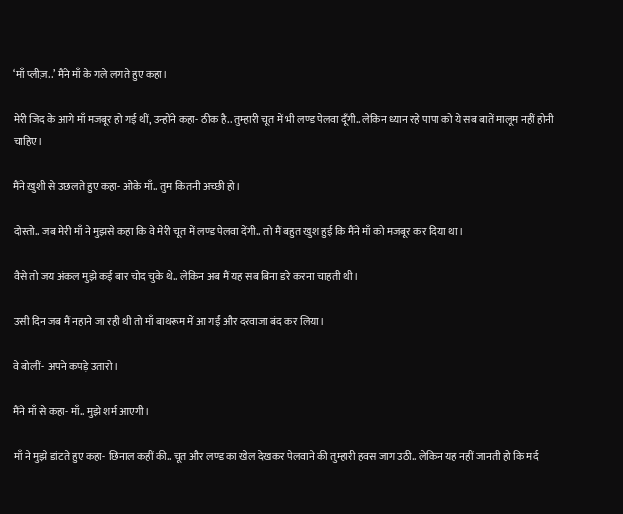‘माँ प्लीज़..’ मैंने माँ के गले लगते हुए कहा।

मेरी जिद के आगे माँ मजबूर हो गई थीं, उन्होंने कहा- ठीक है.. तुम्हारी चूत में भी लण्ड पेलवा दूँगी.. लेकिन ध्यान रहे पापा को ये सब बातें मालूम नहीं होनी चाहिए।

मैंने ख़ुशी से उछलते हुए कहा- ओके माँ.. तुम कितनी अच्छी हो।

दोस्तो.. जब मेरी माँ ने मुझसे कहा कि वे मेरी चूत में लण्ड पेलवा देंगी.. तो मैं बहुत खुश हुई कि मैंने माँ को मजबूर कर दिया था।

वैसे तो जय अंकल मुझे कई बार चोद चुके थे.. लेकिन अब मैं यह सब बिना डरे करना चाहती थी।

उसी दिन जब मैं नहाने जा रही थी तो माँ बाथरूम में आ गईं और दरवाजा बंद कर लिया।

वे बोलीं- अपने कपड़े उतारो।

मैंने माँ से कहा- माँ.. मुझे शर्म आएगी।

माँ ने मुझे डांटते हुए कहा- छिनाल कहीं की.. चूत और लण्ड का खेल देखकर पेलवाने की तुम्हारी हवस जाग उठी.. लेकिन यह नहीं जानती हो कि मर्द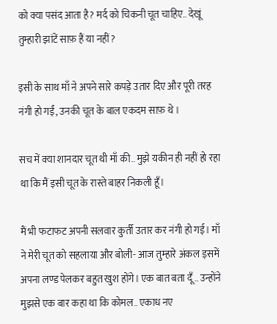को क्या पसंद आता है? मर्द को चिकनी चूत चाहिए.. देखूं तुम्हारी झांटें साफ़ हैं या नहीं?

इसी के साथ माँ ने अपने सारे कपड़े उतार दिए और पूरी तरह नंगी हो गईं, उनकी चूत के बाल एकदम साफ़ थे।

सच में क्या शानदार चूत थी माँ की.. मुझे यकीन ही नहीं हो रहा था कि मैं इसी चूत के रास्ते बाहर निकली हूँ।

मैं भी फटाफट अपनी सलवार कुर्ती उतार कर नंगी हो गई। माँ ने मेरी चूत को सहलाया और बोली- आज तुम्हारे अंकल इसमें अपना लण्ड पेलकर बहुत खुश होंगे। एक बात बता दूँ.. उन्होंने मुझसे एक बार कहा था कि कोमल.. एकाध नए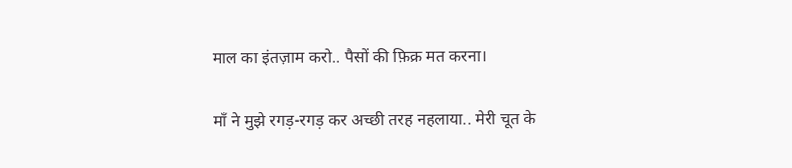माल का इंतज़ाम करो.. पैसों की फ़िक्र मत करना।

माँ ने मुझे रगड़-रगड़ कर अच्छी तरह नहलाया.. मेरी चूत के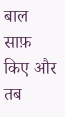बाल साफ़ किए और तब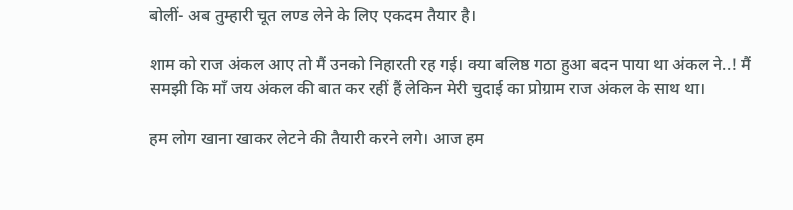बोलीं- अब तुम्हारी चूत लण्ड लेने के लिए एकदम तैयार है।

शाम को राज अंकल आए तो मैं उनको निहारती रह गई। क्या बलिष्ठ गठा हुआ बदन पाया था अंकल ने..! मैं समझी कि माँ जय अंकल की बात कर रहीं हैं लेकिन मेरी चुदाई का प्रोग्राम राज अंकल के साथ था।

हम लोग खाना खाकर लेटने की तैयारी करने लगे। आज हम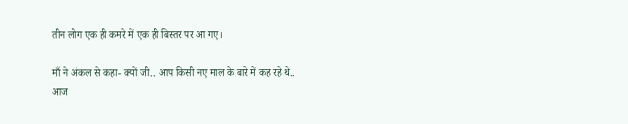तीन लोग एक ही कमरे में एक ही बिस्तर पर आ गए।

माँ ने अंकल से कहा- क्यों जी.. आप किसी नए माल के बारे में कह रहे थे.. आज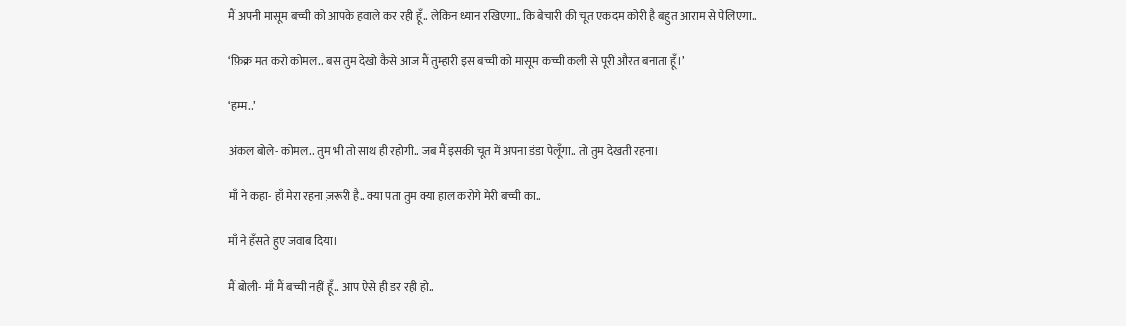मैं अपनी मासूम बच्ची को आपके हवाले कर रही हूँ.. लेकिन ध्यान रखिएगा.. कि बेचारी की चूत एकदम कोरी है बहुत आराम से पेलिएगा..

‘फ़िक्र मत करो कोमल.. बस तुम देखो कैसे आज मैं तुम्हारी इस बच्ची को मासूम कच्ची कली से पूरी औरत बनाता हूँ।’

‘हम्म..’

अंकल बोले- कोमल.. तुम भी तो साथ ही रहोगी.. जब मैं इसकी चूत में अपना डंडा पेलूँगा.. तो तुम देखती रहना।

माँ ने कहा- हाँ मेरा रहना ज़रूरी है.. क्या पता तुम क्या हाल करोगे मेरी बच्ची का..

माँ ने हँसते हुए जवाब दिया।

मैं बोली- माँ मैं बच्ची नहीं हूँ.. आप ऐसे ही डर रही हो..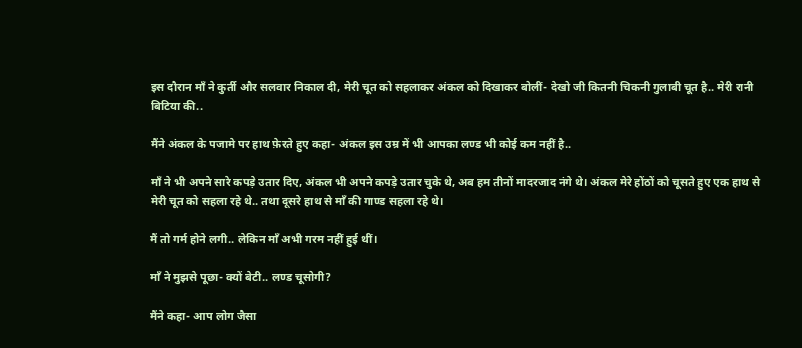इस दौरान माँ ने कुर्ती और सलवार निकाल दी, मेरी चूत को सहलाकर अंकल को दिखाकर बोलीं- देखो जी कितनी चिकनी गुलाबी चूत है.. मेरी रानी बिटिया की..

मैंने अंकल के पजामे पर हाथ फ़ेरते हुए कहा- अंकल इस उम्र में भी आपका लण्ड भी कोई कम नहीं है..

माँ ने भी अपने सारे कपड़े उतार दिए, अंकल भी अपने कपड़े उतार चुके थे, अब हम तीनों मादरजाद नंगे थे। अंकल मेरे होंठों को चूसते हुए एक हाथ से मेरी चूत को सहला रहे थे.. तथा दूसरे हाथ से माँ की गाण्ड सहला रहे थे।

मैं तो गर्म होने लगी.. लेकिन माँ अभी गरम नहीं हुई थीं।

माँ ने मुझसे पूछा- क्यों बेटी.. लण्ड चूसोगी?

मैंने कहा- आप लोग जैसा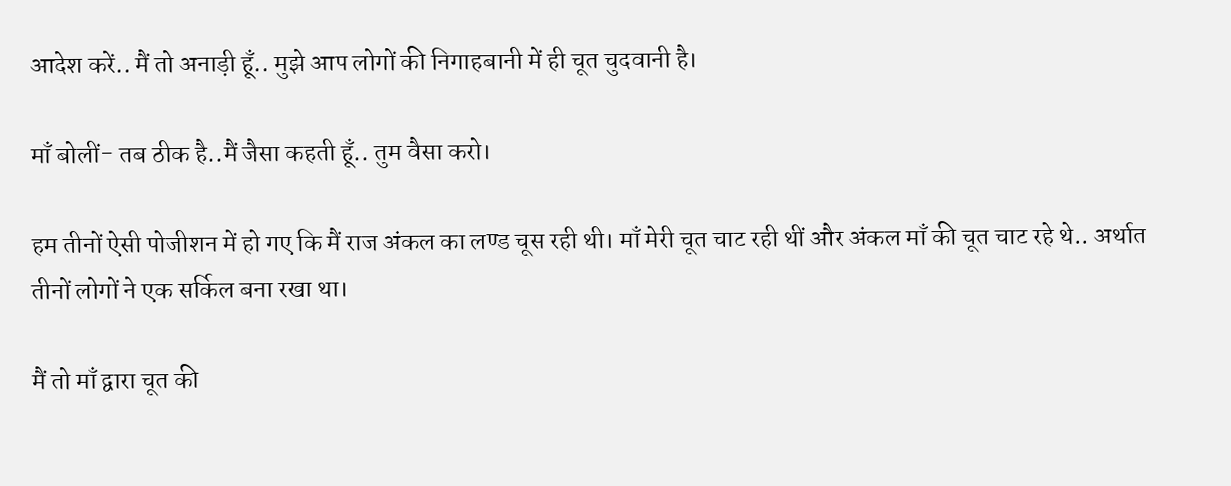आदेश करें.. मैं तो अनाड़ी हूँ.. मुझे आप लोगों की निगाहबानी में ही चूत चुदवानी है।

माँ बोलीं- तब ठीक है..मैं जैसा कहती हूँ.. तुम वैसा करो।

हम तीनों ऐसी पोजीशन में हो गए कि मैं राज अंकल का लण्ड चूस रही थी। माँ मेरी चूत चाट रही थीं और अंकल माँ की चूत चाट रहे थे.. अर्थात तीनों लोगों ने एक सर्किल बना रखा था।

मैं तो माँ द्वारा चूत की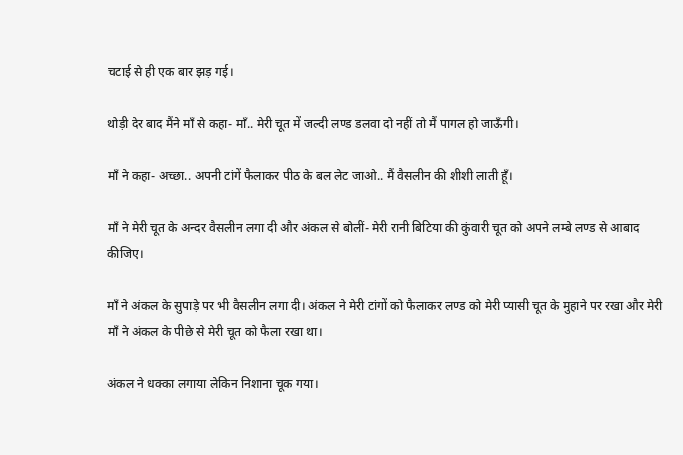चटाई से ही एक बार झड़ गई।

थोड़ी देर बाद मैंने माँ से कहा- माँ.. मेरी चूत में जल्दी लण्ड डलवा दो नहीं तो मैं पागल हो जाऊँगी।

माँ ने कहा- अच्छा.. अपनी टांगें फैलाकर पीठ के बल लेट जाओ.. मैं वैसलीन की शीशी लाती हूँ।

माँ ने मेरी चूत के अन्दर वैसलीन लगा दी और अंकल से बोलीं- मेरी रानी बिटिया की कुंवारी चूत को अपने लम्बे लण्ड से आबाद कीजिए।

माँ ने अंकल के सुपाड़े पर भी वैसलीन लगा दी। अंकल ने मेरी टांगों को फैलाकर लण्ड को मेरी प्यासी चूत के मुहाने पर रखा और मेरी माँ ने अंकल के पीछे से मेरी चूत को फैला रखा था।

अंकल ने धक्का लगाया लेकिन निशाना चूक गया।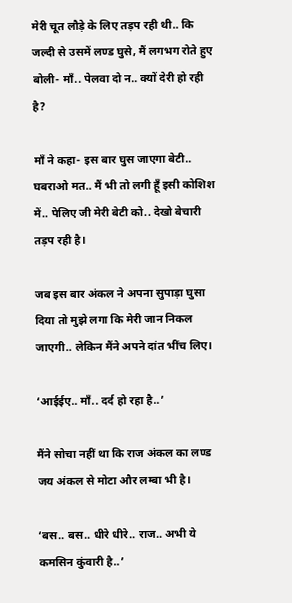मेरी चूत लौड़े के लिए तड़प रही थी.. कि जल्दी से उसमें लण्ड घुसे, मैं लगभग रोते हुए बोली- माँ.. पेलवा दो न.. क्यों देरी हो रही है?

माँ ने कहा- इस बार घुस जाएगा बेटी.. घबराओ मत.. मैं भी तो लगी हूँ इसी कोशिश में.. पेलिए जी मेरी बेटी को.. देखो बेचारी तड़प रही है।

जब इस बार अंकल ने अपना सुपाड़ा घुसा दिया तो मुझे लगा कि मेरी जान निकल जाएगी.. लेकिन मैंने अपने दांत भींच लिए।

‘आईईए.. माँ.. दर्द हो रहा है..’

मैंने सोचा नहीं था कि राज अंकल का लण्ड जय अंकल से मोटा और लम्बा भी है।

‘बस.. बस.. धीरे धीरे.. राज.. अभी ये कमसिन कुंवारी है..’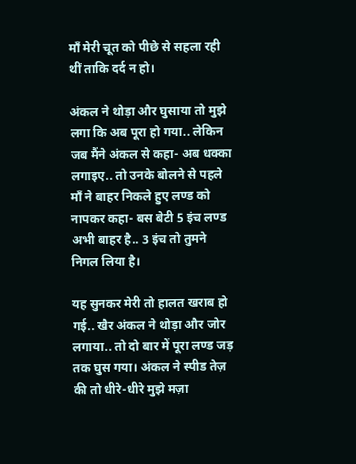माँ मेरी चूत को पीछे से सहला रही थीं ताकि दर्द न हो।

अंकल ने थोड़ा और घुसाया तो मुझे लगा कि अब पूरा हो गया.. लेकिन जब मैंने अंकल से कहा- अब धक्का लगाइए.. तो उनके बोलने से पहले माँ ने बाहर निकले हुए लण्ड को नापकर कहा- बस बेटी 5 इंच लण्ड अभी बाहर है.. 3 इंच तो तुमने निगल लिया है।

यह सुनकर मेरी तो हालत खराब हो गई.. खैर अंकल ने थोड़ा और जोर लगाया.. तो दो बार में पूरा लण्ड जड़ तक घुस गया। अंकल ने स्पीड तेज़ की तो धीरे-धीरे मुझे मज़ा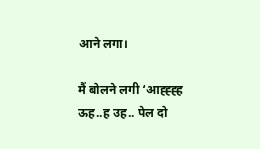आने लगा।

मैं बोलने लगी ‘आह्ह्ह्ह ऊह..ह उह.. पेल दो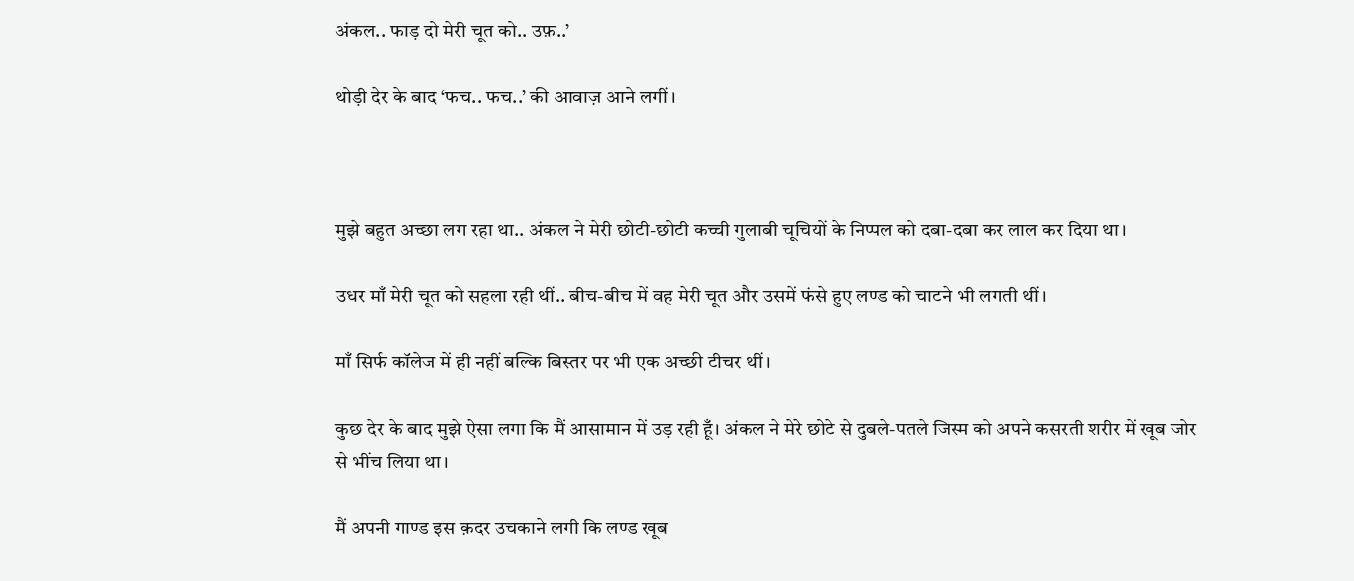अंकल.. फाड़ दो मेरी चूत को.. उफ़..’

थोड़ी देर के बाद ‘फच.. फच..’ की आवाज़ आने लगीं।



मुझे बहुत अच्छा लग रहा था.. अंकल ने मेरी छोटी-छोटी कच्ची गुलाबी चूचियों के निप्पल को दबा-दबा कर लाल कर दिया था।

उधर माँ मेरी चूत को सहला रही थीं.. बीच-बीच में वह मेरी चूत और उसमें फंसे हुए लण्ड को चाटने भी लगती थीं।

माँ सिर्फ कॉलेज में ही नहीं बल्कि बिस्तर पर भी एक अच्छी टीचर थीं।

कुछ देर के बाद मुझे ऐसा लगा कि मैं आसामान में उड़ रही हूँ। अंकल ने मेरे छोटे से दुबले-पतले जिस्म को अपने कसरती शरीर में खूब जोर से भींच लिया था।

मैं अपनी गाण्ड इस क़दर उचकाने लगी कि लण्ड खूब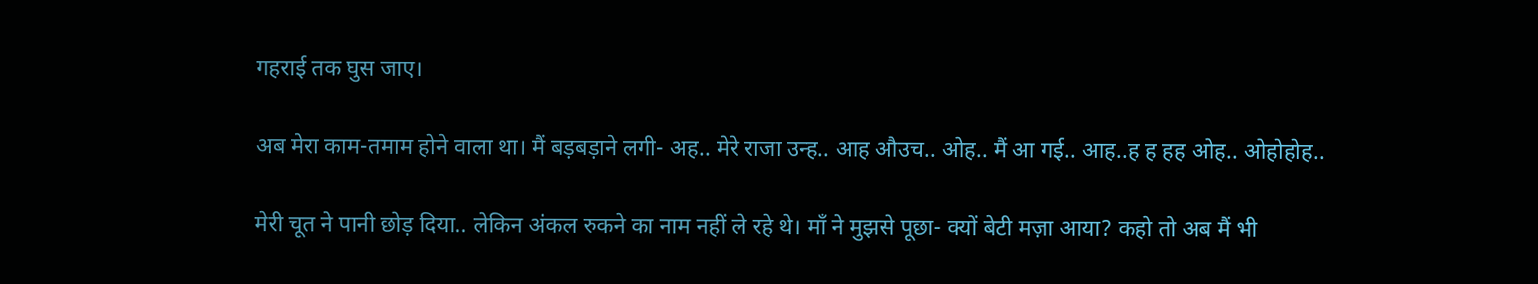गहराई तक घुस जाए।

अब मेरा काम-तमाम होने वाला था। मैं बड़बड़ाने लगी- अह.. मेरे राजा उन्ह.. आह औउच.. ओह.. मैं आ गई.. आह..ह ह हह ओह.. ओहोहोह..

मेरी चूत ने पानी छोड़ दिया.. लेकिन अंकल रुकने का नाम नहीं ले रहे थे। माँ ने मुझसे पूछा- क्यों बेटी मज़ा आया? कहो तो अब मैं भी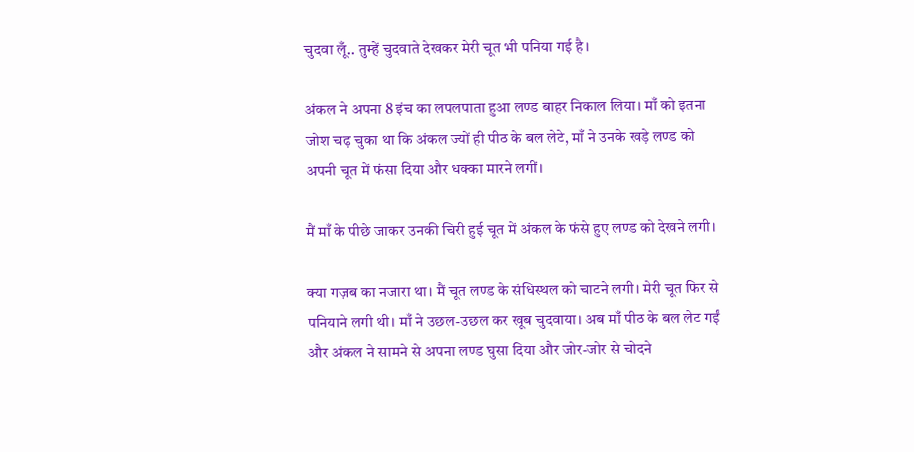चुदवा लूँ.. तुम्हें चुदवाते देखकर मेरी चूत भी पनिया गई है।

अंकल ने अपना 8 इंच का लपलपाता हुआ लण्ड बाहर निकाल लिया। माँ को इतना जोश चढ़ चुका था कि अंकल ज्यों ही पीठ के बल लेटे, माँ ने उनके खड़े लण्ड को अपनी चूत में फंसा दिया और धक्का मारने लगीं।

मैं माँ के पीछे जाकर उनकी चिरी हुई चूत में अंकल के फंसे हुए लण्ड को देखने लगी।

क्या गज़ब का नजारा था। मैं चूत लण्ड के संधिस्थल को चाटने लगी। मेरी चूत फिर से पनियाने लगी थी। माँ ने उछल-उछल कर खूब चुदवाया। अब माँ पीठ के बल लेट गईं और अंकल ने सामने से अपना लण्ड घुसा दिया और जोर-जोर से चोदने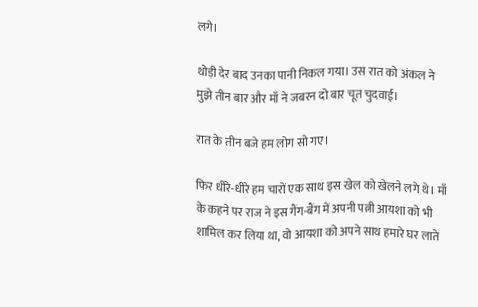लगे।

थोड़ी देर बाद उनका पानी निकल गया। उस रात को अंकल ने मुझे तीन बार और माँ ने जबरन दो बार चूत चुदवाई।

रात के तीन बजे हम लोग सो गए।

फिर धीरे-धीरे हम चारों एक साथ इस खेल को खेलने लगे थे। माँ के कहने पर राज ने इस गैंग-बैंग में अपनी पत्नी आयशा को भी शामिल कर लिया था, वो आयशा को अपने साथ हमारे घर लाते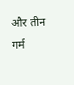और तीन गर्म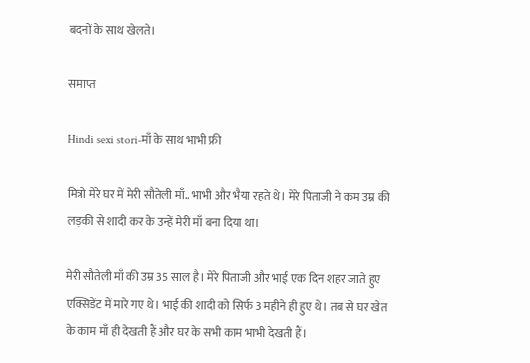बदनों के साथ खेलते।

समाप्त

Hindi sexi stori-माँ के साथ भाभी फ्री

मित्रो मेरे घर में मेरी सौतेली माँ.. भाभी और भैया रहते थे। मेरे पिताजी ने कम उम्र की लड़की से शादी कर के उन्हें मेरी माँ बना दिया था।

मेरी सौतेली माँ की उम्र 35 साल है। मेरे पिताजी और भाई एक दिन शहर जाते हुए एक्सिडेंट में मारे गए थे। भाई की शादी को सिर्फ 3 महीने ही हुए थे। तब से घर खेत के काम माँ ही देखती हैं और घर के सभी काम भाभी देखती हैं।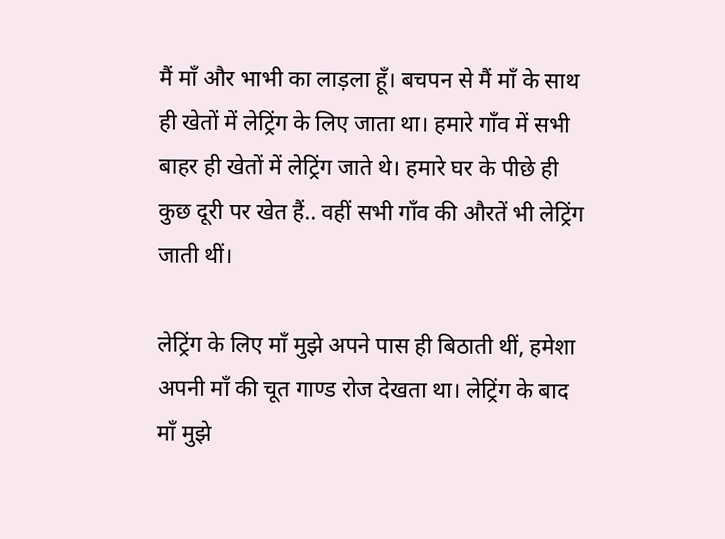मैं माँ और भाभी का लाड़ला हूँ। बचपन से मैं माँ के साथ ही खेतों में लेट्रिंग के लिए जाता था। हमारे गाँव में सभी बाहर ही खेतों में लेट्रिंग जाते थे। हमारे घर के पीछे ही कुछ दूरी पर खेत हैं.. वहीं सभी गाँव की औरतें भी लेट्रिंग जाती थीं।

लेट्रिंग के लिए माँ मुझे अपने पास ही बिठाती थीं, हमेशा अपनी माँ की चूत गाण्ड रोज देखता था। लेट्रिंग के बाद माँ मुझे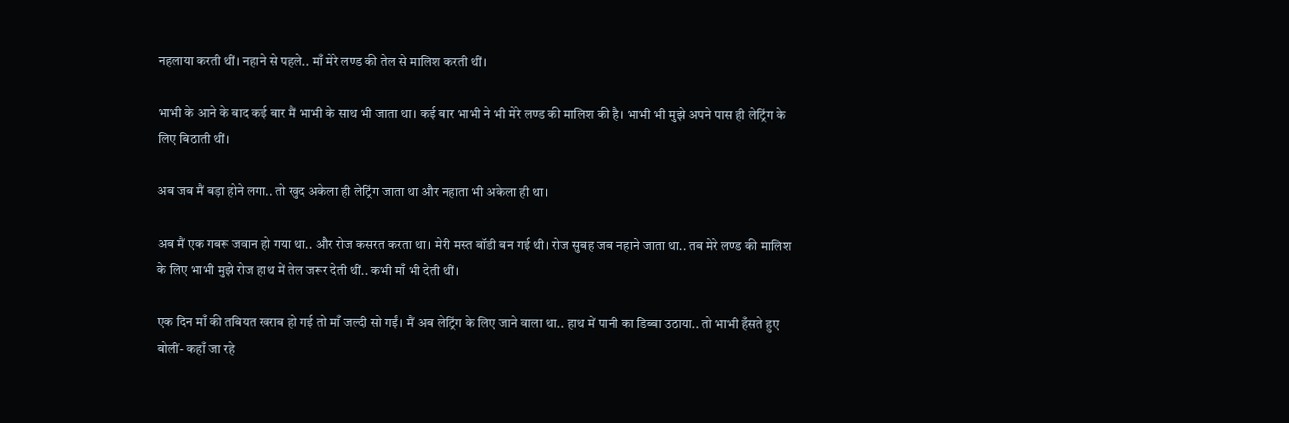नहलाया करती थीं। नहाने से पहले.. माँ मेरे लण्ड की तेल से मालिश करती थीं।

भाभी के आने के बाद कई बार मैं भाभी के साथ भी जाता था। कई बार भाभी ने भी मेरे लण्ड की मालिश की है। भाभी भी मुझे अपने पास ही लेट्रिंग के लिए बिठाती थीं।

अब जब मैं बड़ा होने लगा.. तो खुद अकेला ही लेट्रिंग जाता था और नहाता भी अकेला ही था।

अब मैं एक गबरू जवान हो गया था.. और रोज कसरत करता था। मेरी मस्त बॉडी बन गई थी। रोज सुबह जब नहाने जाता था.. तब मेरे लण्ड की मालिश के लिए भाभी मुझे रोज हाथ में तेल जरूर देती थीं.. कभी माँ भी देती थीं।

एक दिन माँ की तबियत खराब हो गई तो माँ जल्दी सो गईं। मैं अब लेट्रिंग के लिए जाने वाला था.. हाथ में पानी का डिब्बा उठाया.. तो भाभी हँसते हुए बोलीं- कहाँ जा रहे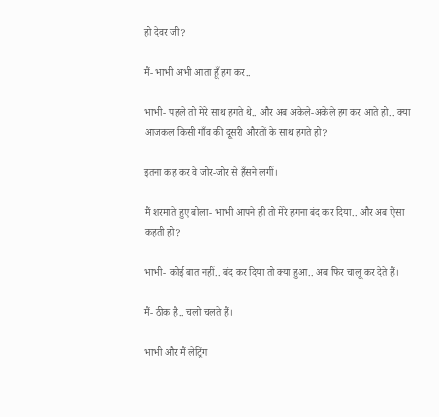हो देवर जी?

मैं- भाभी अभी आता हूँ हग कर..

भाभी- पहले तो मेरे साथ हगते थे.. और अब अकेले-अकेले हग कर आते हो.. क्या आजकल किसी गाँव की दूसरी औरतों के साथ हगते हो?

इतना कह कर वे जोर-जोर से हँसने लगीं।

मैं शरमाते हुए बोला- भाभी आपने ही तो मेरे हगना बंद कर दिया.. और अब ऐसा कहती हो?

भाभी- कोई बात नहीं.. बंद कर दिया तो क्या हुआ.. अब फिर चालू कर देते हैं।

मैं- ठीक है.. चलो चलते हैं।

भाभी और मैं लेट्रिंग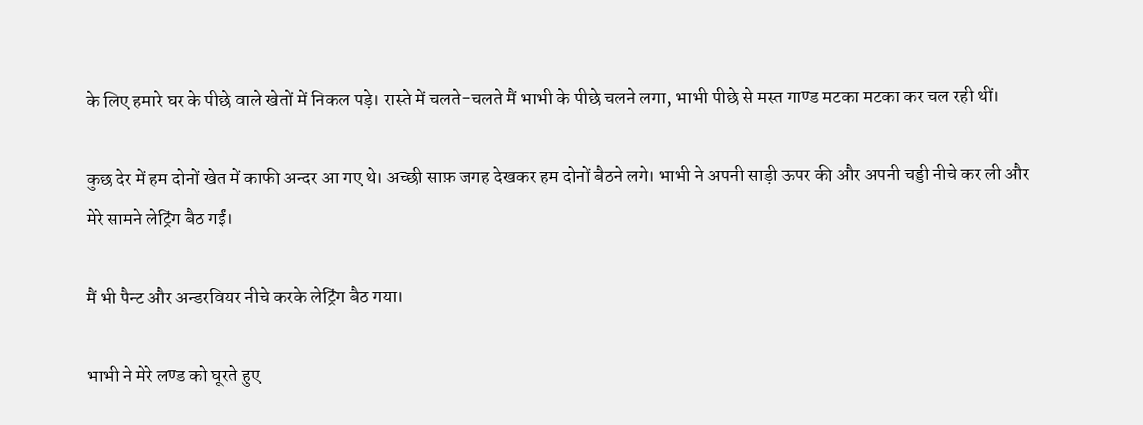के लिए हमारे घर के पीछे वाले खेतों में निकल पड़े। रास्ते में चलते-चलते मैं भाभी के पीछे चलने लगा, भाभी पीछे से मस्त गाण्ड मटका मटका कर चल रही थीं।

कुछ देर में हम दोनों खेत में काफी अन्दर आ गए थे। अच्छी साफ़ जगह देखकर हम दोनों बैठने लगे। भाभी ने अपनी साड़ी ऊपर की और अपनी चड्डी नीचे कर ली और मेरे सामने लेट्रिंग बैठ गईं।

मैं भी पैन्ट और अन्डरवियर नीचे करके लेट्रिंग बैठ गया।

भाभी ने मेरे लण्ड को घूरते हुए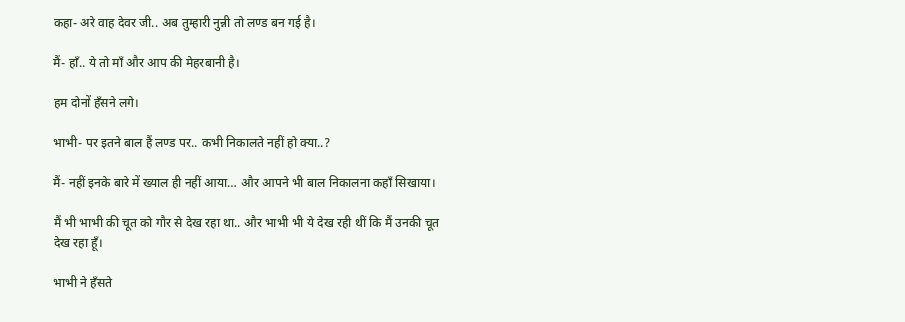कहा- अरे वाह देवर जी.. अब तुम्हारी नुन्नी तो लण्ड बन गई है।

मैं- हाँ.. ये तो माँ और आप की मेहरबानी है।

हम दोनों हँसने लगे।

भाभी- पर इतने बाल हैं लण्ड पर.. कभी निकालते नहीं हो क्या..?

मैं- नहीं इनके बारे में ख्याल ही नहीं आया… और आपने भी बाल निकालना कहाँ सिखाया।

मैं भी भाभी की चूत को गौर से देख रहा था.. और भाभी भी ये देख रही थीं कि मैं उनकी चूत देख रहा हूँ।

भाभी ने हँसते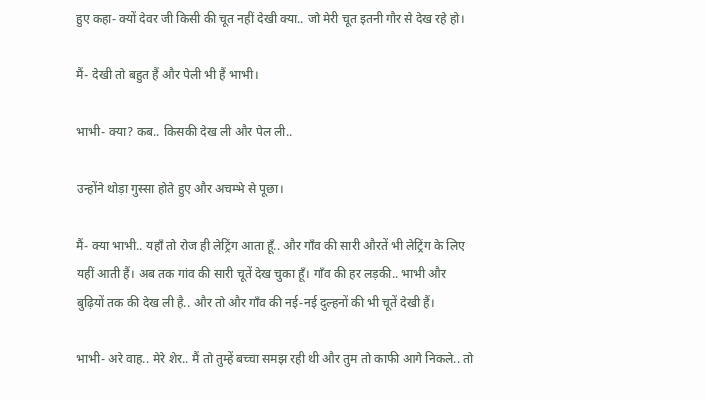हुए कहा- क्यों देवर जी किसी की चूत नहीं देखी क्या.. जो मेरी चूत इतनी गौर से देख रहे हो।

मैं- देखी तो बहुत हैं और पेली भी हैं भाभी।

भाभी- क्या? कब.. किसकी देख ली और पेल ली..

उन्होंने थोड़ा गुस्सा होते हुए और अचम्भे से पूछा।

मैं- क्या भाभी.. यहाँ तो रोज ही लेट्रिंग आता हूँ.. और गाँव की सारी औरतें भी लेट्रिंग के लिए यहीं आती हैं। अब तक गांव की सारी चूतें देख चुका हूँ। गाँव की हर लड़की.. भाभी और बुढ़ियों तक की देख ली है.. और तो और गाँव की नई-नई दुल्हनों की भी चूतें देखी हैं।

भाभी- अरे वाह.. मेरे शेर.. मैं तो तुम्हें बच्चा समझ रही थी और तुम तो काफी आगे निकले.. तो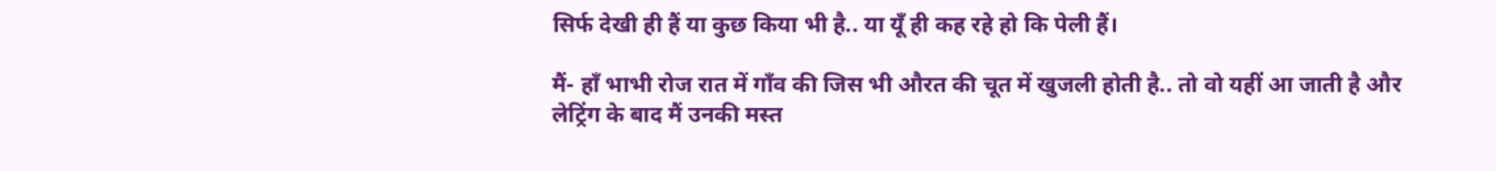सिर्फ देखी ही हैं या कुछ किया भी है.. या यूँ ही कह रहे हो कि पेली हैं।

मैं- हाँ भाभी रोज रात में गाँव की जिस भी औरत की चूत में खुजली होती है.. तो वो यहीं आ जाती है और लेट्रिंग के बाद मैं उनकी मस्त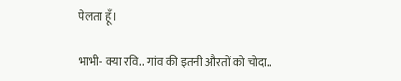पेलता हूँ।

भाभी- क्या रवि.. गांव की इतनी औरतों को चोदा..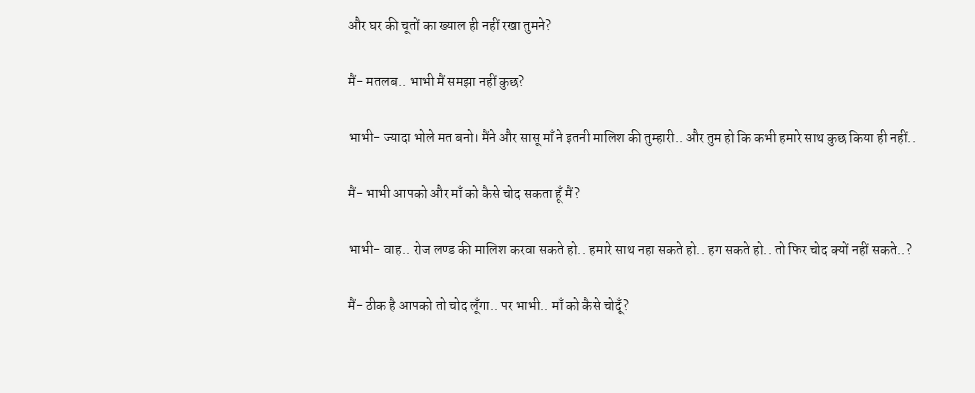और घर की चूतों का ख्याल ही नहीं रखा तुमने?

मैं- मतलब.. भाभी मैं समझा नहीं कुछ?

भाभी- ज्यादा भोले मत बनो। मैंने और सासू माँ ने इतनी मालिश की तुम्हारी.. और तुम हो कि कभी हमारे साथ कुछ किया ही नहीं..

मैं- भाभी आपको और माँ को कैसे चोद सकता हूँ मैं?

भाभी- वाह.. रोज लण्ड की मालिश करवा सकते हो.. हमारे साथ नहा सकते हो.. हग सकते हो.. तो फिर चोद क्यों नहीं सकते..?

मैं- ठीक है आपको तो चोद लूँगा.. पर भाभी.. माँ को कैसे चोदूँ?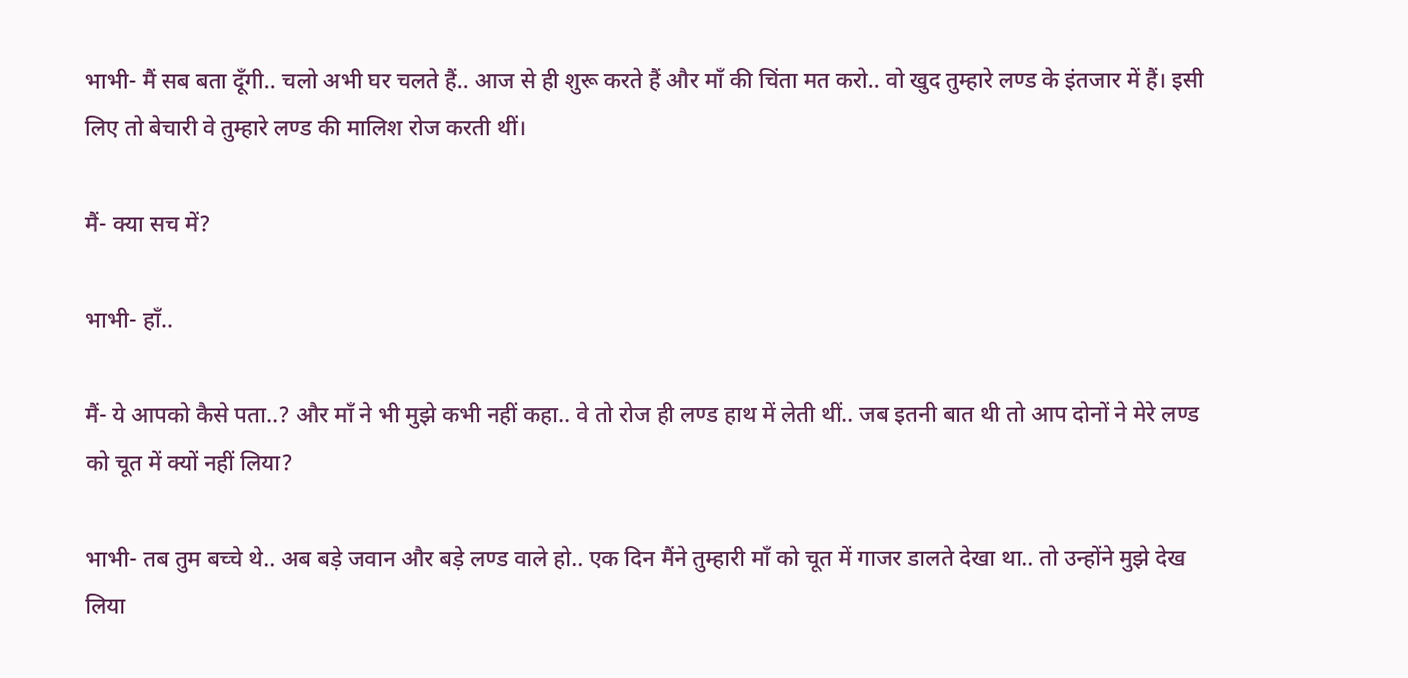भाभी- मैं सब बता दूँगी.. चलो अभी घर चलते हैं.. आज से ही शुरू करते हैं और माँ की चिंता मत करो.. वो खुद तुम्हारे लण्ड के इंतजार में हैं। इसी लिए तो बेचारी वे तुम्हारे लण्ड की मालिश रोज करती थीं।

मैं- क्या सच में?

भाभी- हाँ..

मैं- ये आपको कैसे पता..? और माँ ने भी मुझे कभी नहीं कहा.. वे तो रोज ही लण्ड हाथ में लेती थीं.. जब इतनी बात थी तो आप दोनों ने मेरे लण्ड को चूत में क्यों नहीं लिया?

भाभी- तब तुम बच्चे थे.. अब बड़े जवान और बड़े लण्ड वाले हो.. एक दिन मैंने तुम्हारी माँ को चूत में गाजर डालते देखा था.. तो उन्होंने मुझे देख लिया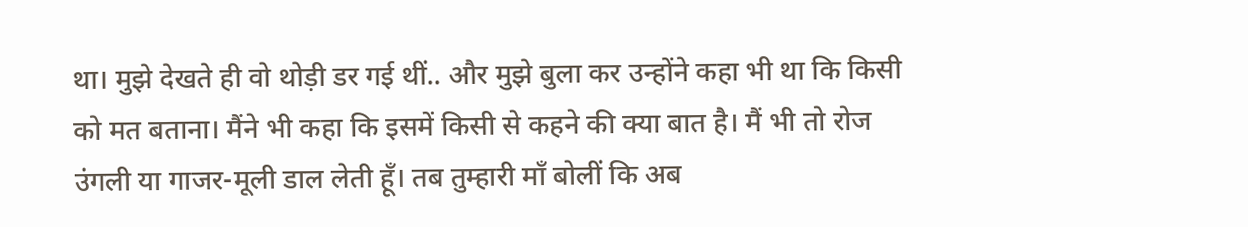था। मुझे देखते ही वो थोड़ी डर गई थीं.. और मुझे बुला कर उन्होंने कहा भी था कि किसी को मत बताना। मैंने भी कहा कि इसमें किसी से कहने की क्या बात है। मैं भी तो रोज उंगली या गाजर-मूली डाल लेती हूँ। तब तुम्हारी माँ बोलीं कि अब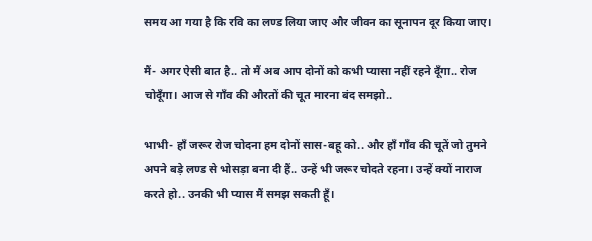समय आ गया है कि रवि का लण्ड लिया जाए और जीवन का सूनापन दूर किया जाए।

मैं- अगर ऐसी बात है.. तो मैं अब आप दोनों को कभी प्यासा नहीं रहने दूँगा.. रोज चोदूँगा। आज से गाँव की औरतों की चूत मारना बंद समझो..

भाभी- हाँ जरूर रोज चोदना हम दोनों सास-बहू को.. और हाँ गाँव की चूतें जो तुमने अपने बड़े लण्ड से भोसड़ा बना दी हैं.. उन्हें भी जरूर चोदते रहना। उन्हें क्यों नाराज करते हो.. उनकी भी प्यास मैं समझ सकती हूँ।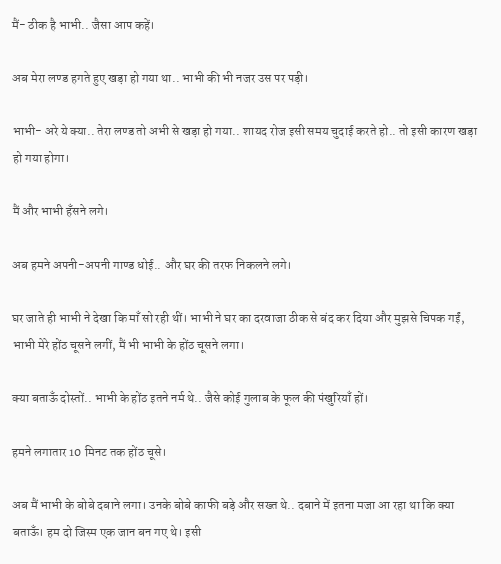मैं- ठीक है भाभी.. जैसा आप कहें।

अब मेरा लण्ड हगते हुए खड़ा हो गया था.. भाभी की भी नजर उस पर पड़ी।

भाभी- अरे ये क्या.. तेरा लण्ड तो अभी से खड़ा हो गया.. शायद रोज इसी समय चुदाई करते हो.. तो इसी कारण खड़ा हो गया होगा।

मैं और भाभी हँसने लगे।

अब हमने अपनी-अपनी गाण्ड धोई.. और घर की तरफ निकलने लगे।

घर जाते ही भाभी ने देखा कि माँ सो रही थीं। भाभी ने घर का दरवाजा ठीक से बंद कर दिया और मुझसे चिपक गईं, भाभी मेरे होंठ चूसने लगीं, मैं भी भाभी के होंठ चूसने लगा।

क्या बताऊँ दोस्तों.. भाभी के होंठ इतने नर्म थे.. जैसे कोई गुलाब के फूल की पंखुरियाँ हों।

हमने लगातार 10 मिनट तक होंठ चूसे।

अब मैं भाभी के बोबे दबाने लगा। उनके बोबे काफी बड़े और सख्त थे.. दबाने में इतना मजा आ रहा था कि क्या बताऊँ। हम दो जिस्म एक जान बन गए थे। इसी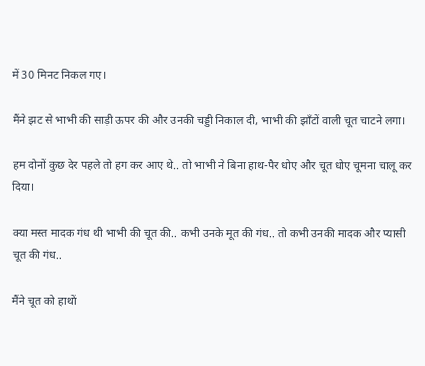में 30 मिनट निकल गए।

मैंने झट से भाभी की साड़ी ऊपर की और उनकी चड्डी निकाल दी, भाभी की झाँटों वाली चूत चाटने लगा।

हम दोनों कुछ देर पहले तो हग कर आए थे.. तो भाभी ने बिना हाथ-पैर धोए और चूत धोए चूमना चालू कर दिया।

क्या मस्त मादक गंध थी भाभी की चूत की.. कभी उनके मूत की गंध.. तो कभी उनकी मादक और प्यासी चूत की गंध..

मैंने चूत को हाथों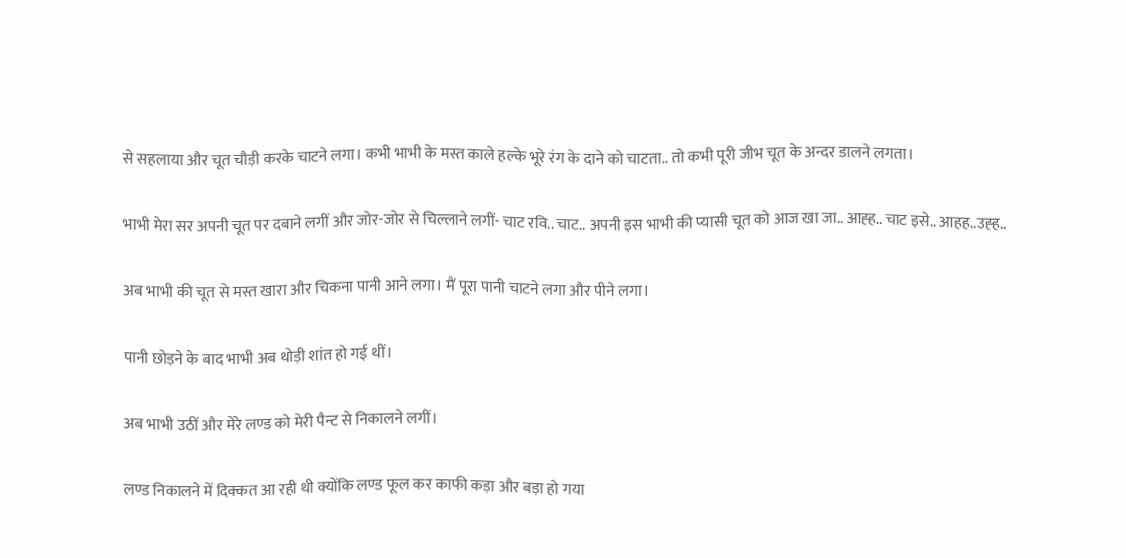से सहलाया और चूत चौड़ी करके चाटने लगा। कभी भाभी के मस्त काले हल्के भूरे रंग के दाने को चाटता.. तो कभी पूरी जीभ चूत के अन्दर डालने लगता।

भाभी मेरा सर अपनी चूत पर दबाने लगीं और जोर-जोर से चिल्लाने लगीं- चाट रवि.. चाट.. अपनी इस भाभी की प्यासी चूत को आज खा जा.. आह्ह.. चाट इसे.. आहह..उह्ह..

अब भाभी की चूत से मस्त खारा और चिकना पानी आने लगा। मैं पूरा पानी चाटने लगा और पीने लगा।

पानी छोड़ने के बाद भाभी अब थोड़ी शांत हो गई थीं।

अब भाभी उठीं और मेरे लण्ड को मेरी पैन्ट से निकालने लगीं।

लण्ड निकालने में दिक्कत आ रही थी क्योंकि लण्ड फूल कर काफी कड़ा और बड़ा हो गया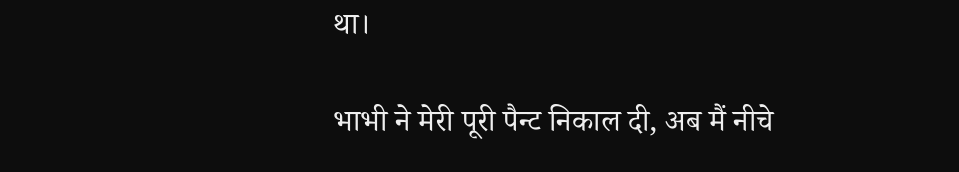था।

भाभी ने मेरी पूरी पैन्ट निकाल दी, अब मैं नीचे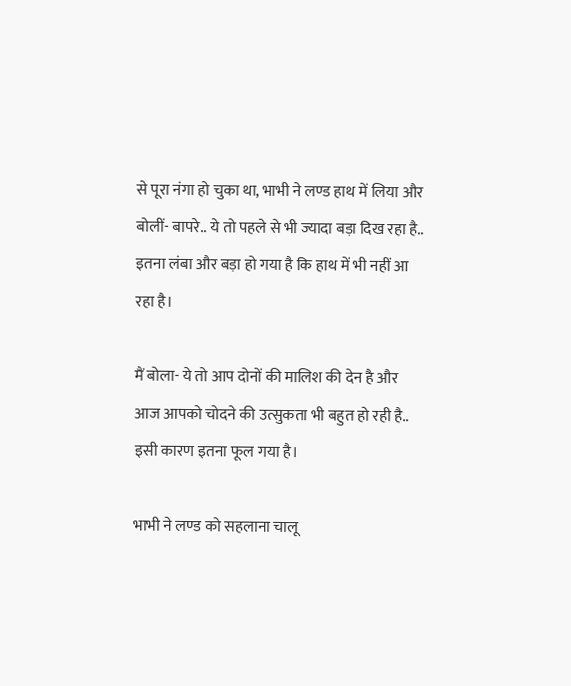से पूरा नंगा हो चुका था, भाभी ने लण्ड हाथ में लिया और बोलीं- बापरे.. ये तो पहले से भी ज्यादा बड़ा दिख रहा है.. इतना लंबा और बड़ा हो गया है कि हाथ में भी नहीं आ रहा है।

मैं बोला- ये तो आप दोनों की मालिश की देन है और आज आपको चोदने की उत्सुकता भी बहुत हो रही है.. इसी कारण इतना फूल गया है।

भाभी ने लण्ड को सहलाना चालू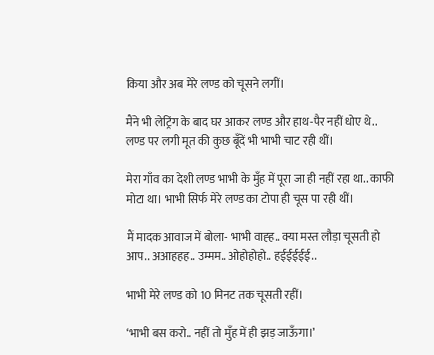किया और अब मेरे लण्ड को चूसने लगीं।

मैंने भी लेट्रिंग के बाद घर आकर लण्ड और हाथ-पैर नहीं धोए थे.. लण्ड पर लगी मूत की कुछ बूँदें भी भाभी चाट रही थीं।

मेरा गाँव का देशी लण्ड भाभी के मुँह में पूरा जा ही नहीं रहा था.. काफी मोटा था। भाभी सिर्फ मेरे लण्ड का टोपा ही चूस पा रही थीं।

मैं मादक आवाज में बोला- भाभी वाह्ह.. क्या मस्त लौड़ा चूसती हो आप.. अआहहह.. उम्मम.. ओहोहोहो.. हईईईईई..

भाभी मेरे लण्ड को 10 मिनट तक चूसती रहीं।

‘भाभी बस करो.. नहीं तो मुँह में ही झड़ जाऊँगा।’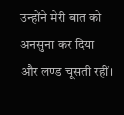उन्होंने मेरी बात को अनसुना कर दिया और लण्ड चूसती रहीं।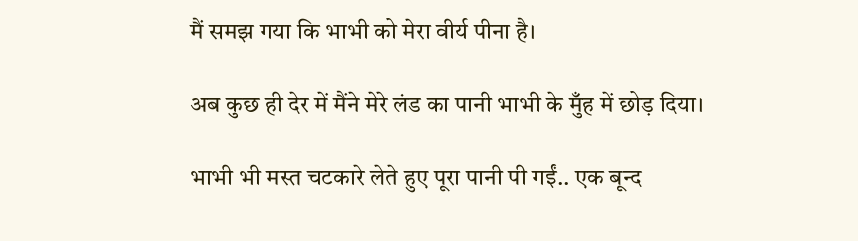मैं समझ गया कि भाभी को मेरा वीर्य पीना है।

अब कुछ ही देर में मैंने मेरे लंड का पानी भाभी के मुँह में छोड़ दिया।

भाभी भी मस्त चटकारे लेते हुए पूरा पानी पी गईं.. एक बून्द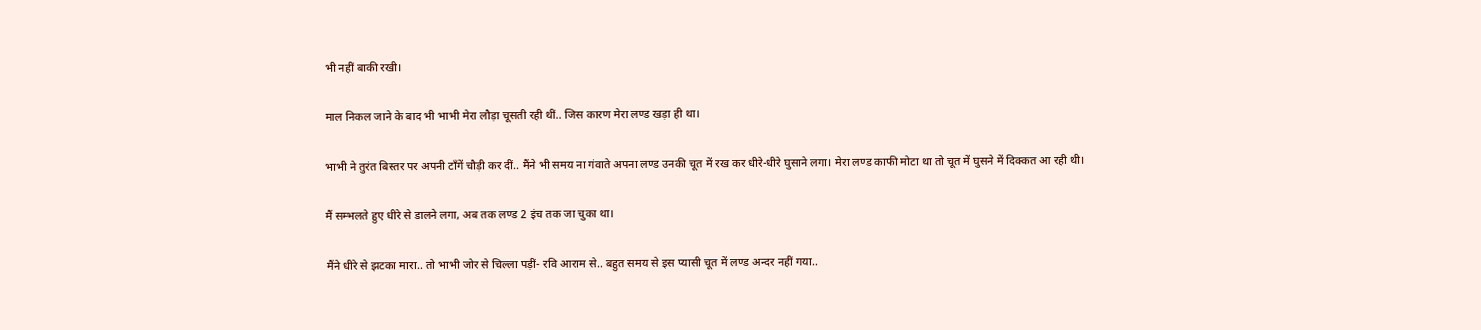भी नहीं बाकी रखी।

माल निकल जाने के बाद भी भाभी मेरा लौड़ा चूसती रही थीं.. जिस कारण मेरा लण्ड खड़ा ही था।

भाभी ने तुरंत बिस्तर पर अपनी टाँगें चौड़ी कर दीं.. मैंने भी समय ना गंवाते अपना लण्ड उनकी चूत में रख कर धीरे-धीरे घुसाने लगा। मेरा लण्ड काफी मोटा था तो चूत में घुसने में दिक्कत आ रही थी।

मैं सम्भलते हुए धीरे से डालने लगा, अब तक लण्ड 2 इंच तक जा चुका था।

मैंने धीरे से झटका मारा.. तो भाभी जोर से चिल्ला पड़ीं- रवि आराम से.. बहुत समय से इस प्यासी चूत में लण्ड अन्दर नहीं गया..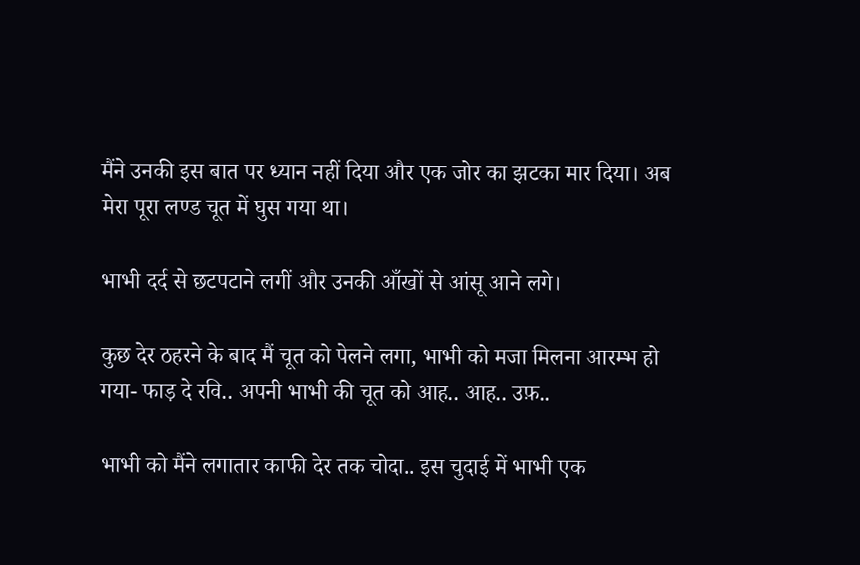मैंने उनकी इस बात पर ध्यान नहीं दिया और एक जोर का झटका मार दिया। अब मेरा पूरा लण्ड चूत में घुस गया था।

भाभी दर्द से छटपटाने लगीं और उनकी आँखों से आंसू आने लगे।

कुछ देर ठहरने के बाद मैं चूत को पेलने लगा, भाभी को मजा मिलना आरम्भ हो गया- फाड़ दे रवि.. अपनी भाभी की चूत को आह.. आह.. उफ़..

भाभी को मैंने लगातार काफी देर तक चोदा.. इस चुदाई में भाभी एक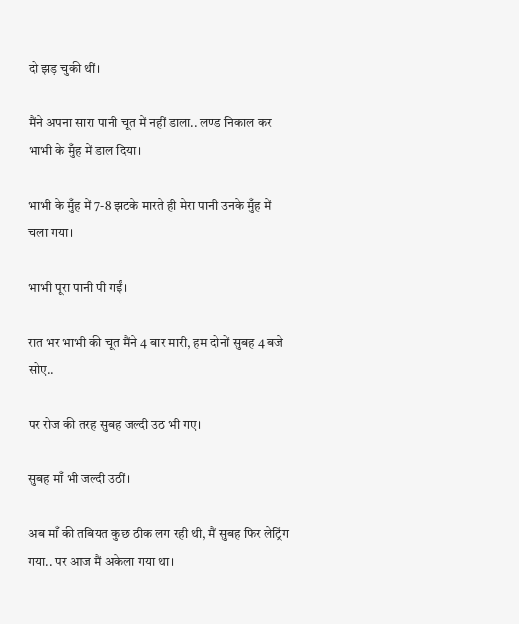दो झड़ चुकी थीं।

मैंने अपना सारा पानी चूत में नहीं डाला.. लण्ड निकाल कर भाभी के मुँह में डाल दिया।

भाभी के मुँह में 7-8 झटके मारते ही मेरा पानी उनके मुँह में चला गया।

भाभी पूरा पानी पी गईं।

रात भर भाभी की चूत मैंने 4 बार मारी, हम दोनों सुबह 4 बजे सोए..

पर रोज की तरह सुबह जल्दी उठ भी गए।

सुबह माँ भी जल्दी उठीं।

अब माँ की तबियत कुछ ठीक लग रही थी, मैं सुबह फिर लेट्रिंग गया.. पर आज मैं अकेला गया था।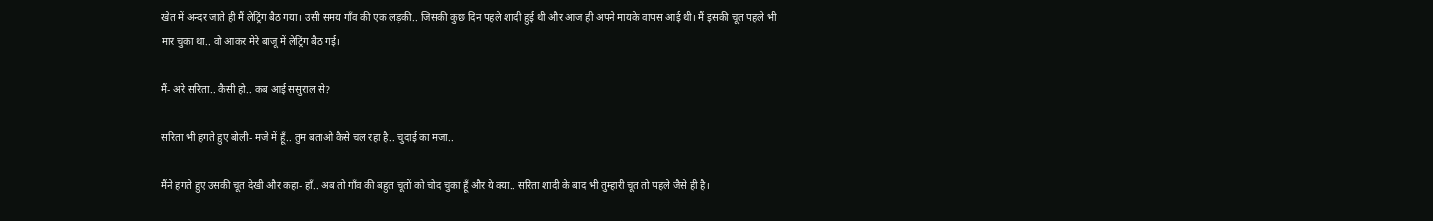खेत में अन्दर जाते ही मैं लेट्रिंग बैठ गया। उसी समय गाँव की एक लड़की.. जिसकी कुछ दिन पहले शादी हुई थी और आज ही अपने मायके वापस आई थी। मैं इसकी चूत पहले भी मार चुका था.. वो आकर मेरे बाजू में लेट्रिंग बैठ गई।

मैं- अरे सरिता.. कैसी हो.. कब आई ससुराल से?

सरिता भी हगते हुए बोली- मजे में हूँ.. तुम बताओ कैसे चल रहा है.. चुदाई का मजा..

मैंने हगते हुए उसकी चूत देखी और कहा- हाँ.. अब तो गाँव की बहुत चूतों को चोद चुका हूँ और ये क्या.. सरिता शादी के बाद भी तुम्हारी चूत तो पहले जैसे ही है।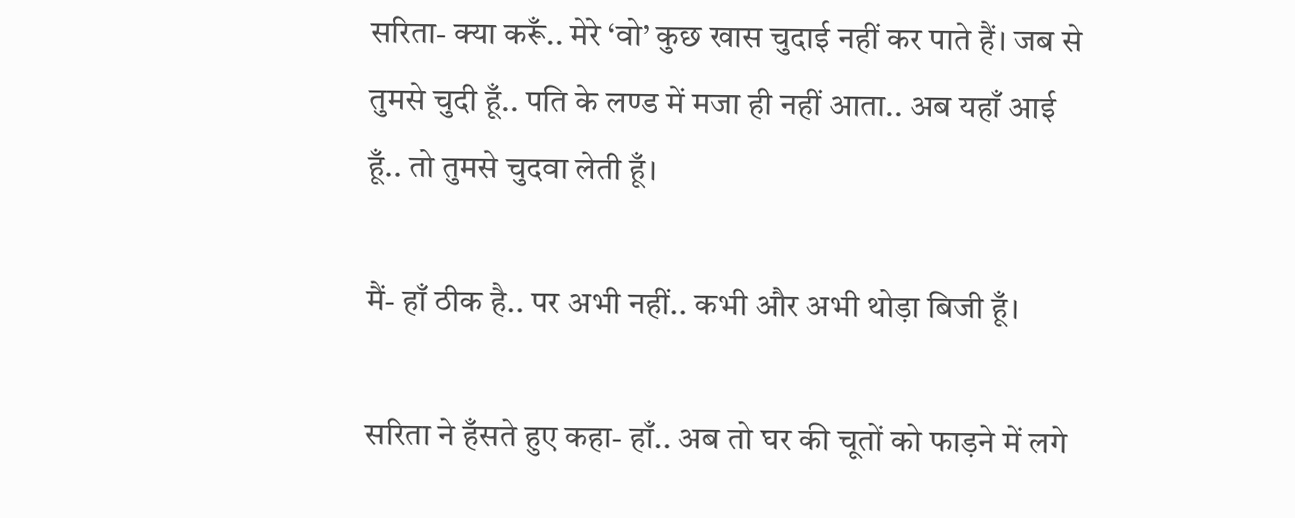सरिता- क्या करूँ.. मेरे ‘वो’ कुछ खास चुदाई नहीं कर पाते हैं। जब से तुमसे चुदी हूँ.. पति के लण्ड में मजा ही नहीं आता.. अब यहाँ आई हूँ.. तो तुमसे चुदवा लेती हूँ।

मैं- हाँ ठीक है.. पर अभी नहीं.. कभी और अभी थोड़ा बिजी हूँ।

सरिता ने हँसते हुए कहा- हाँ.. अब तो घर की चूतों को फाड़ने में लगे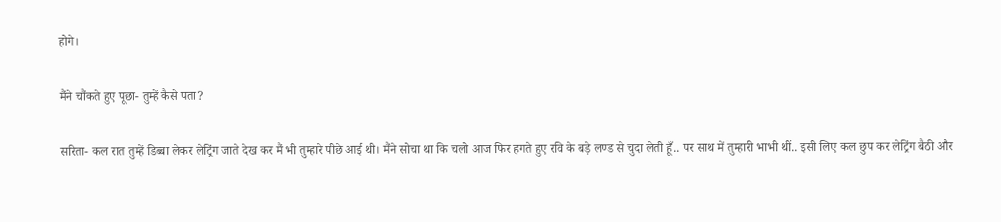होगे।

मैंने चौंकते हुए पूछा- तुम्हें कैसे पता?

सरिता- कल रात तुम्हें डिब्बा लेकर लेट्रिंग जाते देख कर मैं भी तुम्हारे पीछे आई थी। मैंने सोचा था कि चलो आज फिर हगते हुए रवि के बड़े लण्ड से चुदा लेती हूँ.. पर साथ में तुम्हारी भाभी थीं.. इसी लिए कल छुप कर लेट्रिंग बैठी और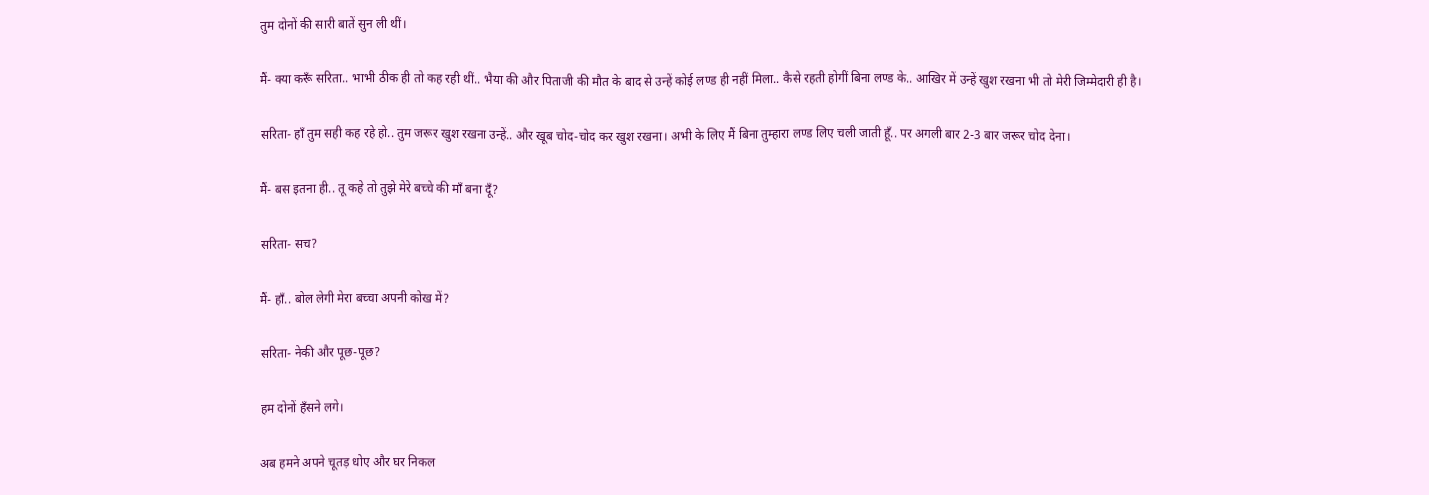तुम दोनों की सारी बातें सुन ली थीं।

मैं- क्या करूँ सरिता.. भाभी ठीक ही तो कह रही थीं.. भैया की और पिताजी की मौत के बाद से उन्हें कोई लण्ड ही नहीं मिला.. कैसे रहती होगीं बिना लण्ड के.. आखिर में उन्हें खुश रखना भी तो मेरी जिम्मेदारी ही है।

सरिता- हाँ तुम सही कह रहे हो.. तुम जरूर खुश रखना उन्हें.. और खूब चोद-चोद कर खुश रखना। अभी के लिए मैं बिना तुम्हारा लण्ड लिए चली जाती हूँ.. पर अगली बार 2-3 बार जरूर चोद देना।

मैं- बस इतना ही.. तू कहे तो तुझे मेरे बच्चे की माँ बना दूँ?

सरिता- सच?

मैं- हाँ.. बोल लेगी मेरा बच्चा अपनी कोख में?

सरिता- नेकी और पूछ-पूछ?

हम दोनों हँसने लगे।

अब हमने अपने चूतड़ धोए और घर निकल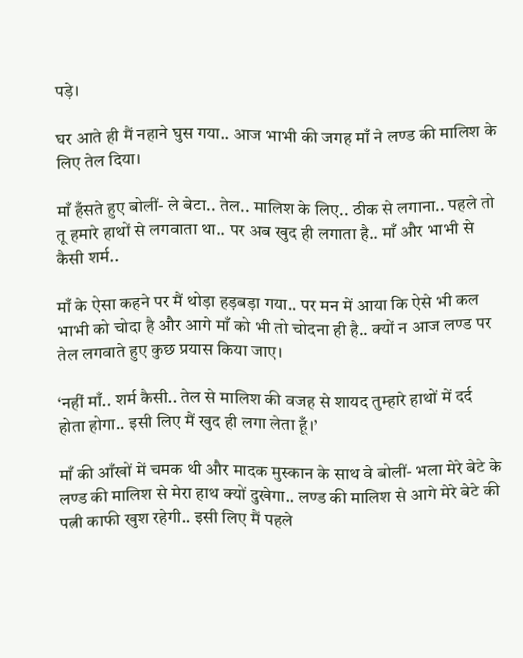पड़े।

घर आते ही मैं नहाने घुस गया.. आज भाभी की जगह माँ ने लण्ड की मालिश के लिए तेल दिया।

माँ हँसते हुए बोलीं- ले बेटा.. तेल.. मालिश के लिए.. ठीक से लगाना.. पहले तो तू हमारे हाथों से लगवाता था.. पर अब खुद ही लगाता है.. माँ और भाभी से कैसी शर्म..

माँ के ऐसा कहने पर मैं थोड़ा हड़बड़ा गया.. पर मन में आया कि ऐसे भी कल भाभी को चोदा है और आगे माँ को भी तो चोदना ही है.. क्यों न आज लण्ड पर तेल लगवाते हुए कुछ प्रयास किया जाए।

‘नहीं माँ.. शर्म कैसी.. तेल से मालिश की वजह से शायद तुम्हारे हाथों में दर्द होता होगा.. इसी लिए मैं खुद ही लगा लेता हूँ।’

माँ की आँखों में चमक थी और मादक मुस्कान के साथ वे बोलीं- भला मेरे बेटे के लण्ड की मालिश से मेरा हाथ क्यों दुखेगा.. लण्ड की मालिश से आगे मेरे बेटे की पत्नी काफी खुश रहेगी.. इसी लिए मैं पहले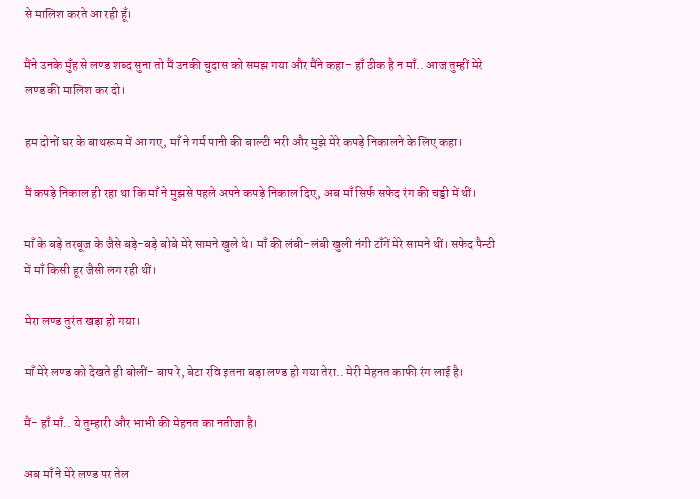से मालिश करते आ रही हूँ।

मैंने उनके मुँह से लण्ड शब्द सुना तो मैं उनकी चुदास को समझ गया और मैंने कहा- हाँ ठीक है न माँ.. आज तुम्हीं मेरे लण्ड की मालिश कर दो।

हम दोनों घर के बाथरूम में आ गए, माँ ने गर्म पानी की बाल्टी भरी और मुझे मेरे कपड़े निकालने के लिए कहा।

मैं कपड़े निकाल ही रहा था कि माँ ने मुझसे पहले अपने कपड़े निकाल दिए, अब माँ सिर्फ सफेद रंग की चड्डी में थीं।

माँ के बड़े तरबूज के जैसे बड़े-बड़े बोबे मेरे सामने खुले थे। माँ की लंबी-लंबी खुली नंगी टाँगें मेरे सामने थीं। सफेद पैन्टी में माँ किसी हूर जैसी लग रही थीं।

मेरा लण्ड तुरंत खड़ा हो गया।

माँ मेरे लण्ड को देखते ही बोलीं- बाप रे, बेटा रवि इतना बड़ा लण्ड हो गया तेरा.. मेरी मेहनत काफी रंग लाई है।

मैं- हाँ माँ.. ये तुम्हारी और भाभी की मेहनत का नतीजा है।

अब माँ ने मेरे लण्ड पर तेल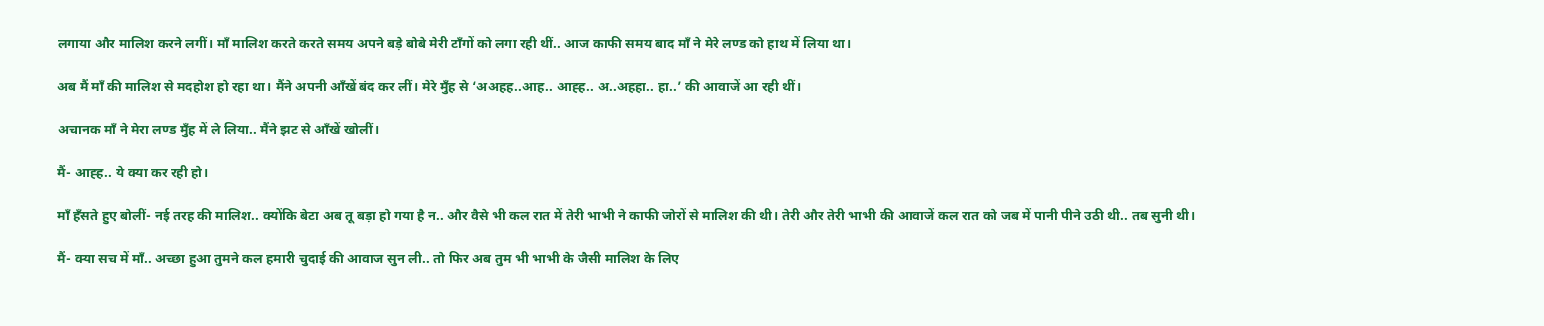लगाया और मालिश करने लगीं। माँ मालिश करते करते समय अपने बड़े बोबे मेरी टाँगों को लगा रही थीं.. आज काफी समय बाद माँ ने मेरे लण्ड को हाथ में लिया था।

अब मैं माँ की मालिश से मदहोश हो रहा था। मैंने अपनी आँखें बंद कर लीं। मेरे मुँह से ‘अअहह..आह.. आह्ह.. अ..अहहा.. हा..’ की आवाजें आ रही थीं।

अचानक माँ ने मेरा लण्ड मुँह में ले लिया.. मैंने झट से आँखें खोलीं।

मैं- आह्ह.. ये क्या कर रही हो।

माँ हँसते हुए बोलीं- नई तरह की मालिश.. क्योंकि बेटा अब तू बड़ा हो गया है न.. और वैसे भी कल रात में तेरी भाभी ने काफी जोरों से मालिश की थी। तेरी और तेरी भाभी की आवाजें कल रात को जब में पानी पीने उठी थी.. तब सुनी थी।

मैं- क्या सच में माँ.. अच्छा हुआ तुमने कल हमारी चुदाई की आवाज सुन ली.. तो फिर अब तुम भी भाभी के जैसी मालिश के लिए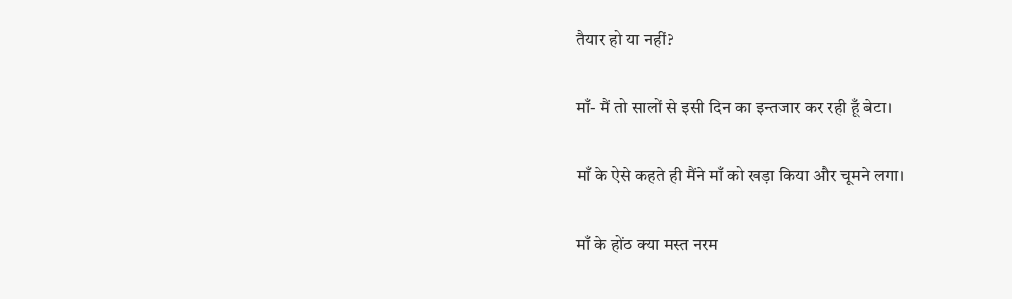तैयार हो या नहीं?

माँ- मैं तो सालों से इसी दिन का इन्तजार कर रही हूँ बेटा।

माँ के ऐसे कहते ही मैंने माँ को खड़ा किया और चूमने लगा।

माँ के होंठ क्या मस्त नरम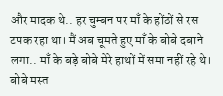और मादक थे.. हर चुम्बन पर माँ के होंठों से रस टपक रहा था। मैं अब चूमते हुए माँ के बोबे दबाने लगा.. माँ के बड़े बोबे मेरे हाथों में समा नहीं रहे थे। बोबे मस्त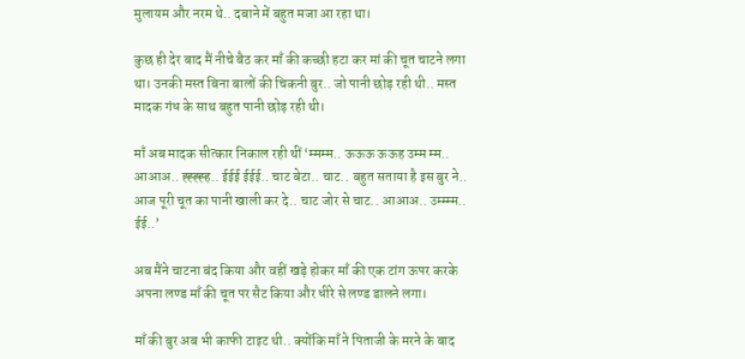मुलायम और नरम थे.. दबाने में बहुत मजा आ रहा था।

कुछ ही देर बाद मैं नीचे बैठ कर माँ की कच्छी हटा कर मां की चूत चाटने लगा था। उनकी मस्त बिना बालों की चिकनी बुर.. जो पानी छोड़ रही थी.. मस्त मादक गंध के साथ बहुत पानी छोड़ रही थी।

माँ अब मादक सीत्कार निकाल रही थीं ‘म्मम्म.. ऊऊऊ ऊऊह उम्म म्म.. आआअ.. ह्ह्ह्ह्ह.. ईईई ईईई.. चाट बेटा.. चाट.. बहुत सताया है इस बुर ने.. आज पूरी चूत का पानी खाली कर दे.. चाट जोर से चाट.. आआअ.. उम्म्म्म.. ईई..’

अब मैंने चाटना बंद किया और वहीं खड़े होकर माँ की एक टांग ऊपर करके अपना लण्ड माँ की चूत पर सैट किया और धीरे से लण्ड डालने लगा।

माँ की बुर अब भी काफी टाइट थी.. क्योंकि माँ ने पिताजी के मरने के बाद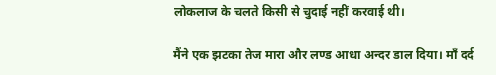लोकलाज के चलते किसी से चुदाई नहीं करवाई थी।

मैंने एक झटका तेज मारा और लण्ड आधा अन्दर डाल दिया। माँ दर्द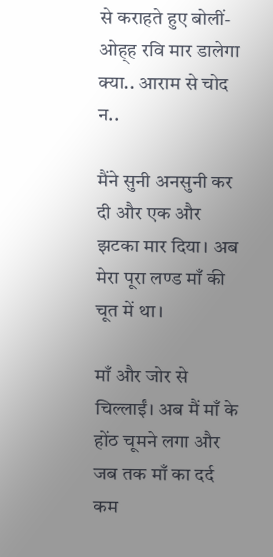से कराहते हुए बोलीं- ओह्ह रवि मार डालेगा क्या.. आराम से चोद न..

मैंने सुनी अनसुनी कर दी और एक और झटका मार दिया। अब मेरा पूरा लण्ड माँ की चूत में था।

माँ और जोर से चिल्लाईं। अब मैं माँ के होंठ चूमने लगा और जब तक माँ का दर्द कम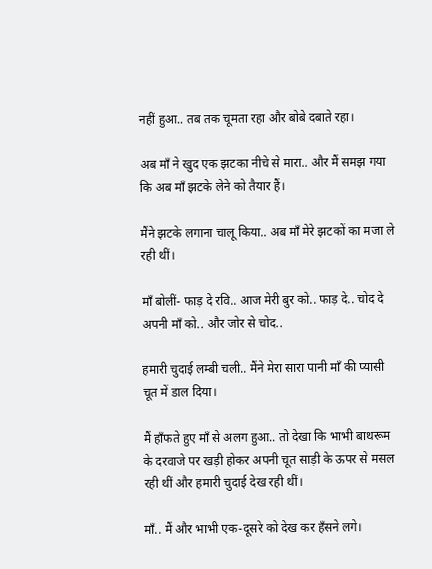नहीं हुआ.. तब तक चूमता रहा और बोबे दबाते रहा।

अब माँ ने खुद एक झटका नीचे से मारा.. और मैं समझ गया कि अब माँ झटके लेने को तैयार हैं।

मैंने झटके लगाना चालू किया.. अब माँ मेरे झटकों का मजा ले रही थीं।

माँ बोलीं- फाड़ दे रवि.. आज मेरी बुर को.. फाड़ दे.. चोद दे अपनी माँ को.. और जोर से चोद..

हमारी चुदाई लम्बी चली.. मैंने मेरा सारा पानी माँ की प्यासी चूत में डाल दिया।

मैं हाँफते हुए माँ से अलग हुआ.. तो देखा कि भाभी बाथरूम के दरवाजे पर खड़ी होकर अपनी चूत साड़ी के ऊपर से मसल रही थीं और हमारी चुदाई देख रही थीं।

माँ.. मैं और भाभी एक-दूसरे को देख कर हँसने लगे।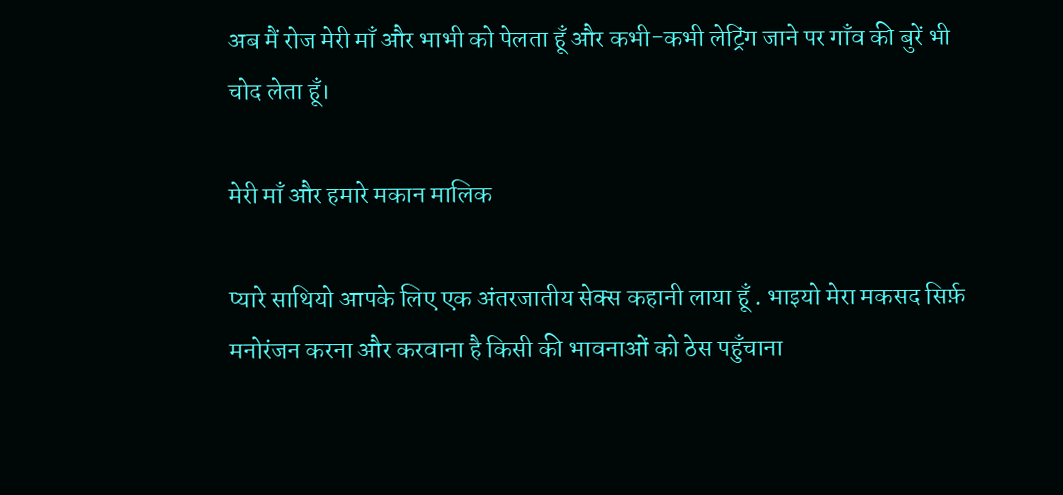अब मैं रोज मेरी माँ और भाभी को पेलता हूँ और कभी-कभी लेट्रिंग जाने पर गाँव की बुरें भी चोद लेता हूँ।

मेरी माँ और हमारे मकान मालिक

प्यारे साथियो आपके लिए एक अंतरजातीय सेक्स कहानी लाया हूँ . भाइयो मेरा मकसद सिर्फ़ मनोरंजन करना और करवाना है किसी की भावनाओं को ठेस पहुँचाना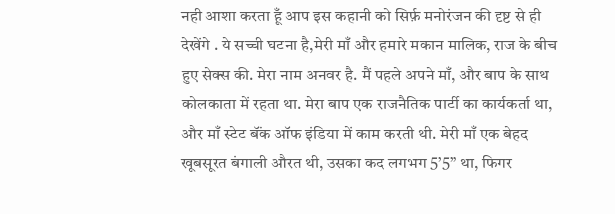नही आशा करता हूँ आप इस कहानी को सिर्फ़ मनोरंजन की दृष्ट से ही देखेंगे . ये सच्ची घटना है,मेरी माँ और हमारे मकान मालिक, राज के बीच हुए सेक्स की. मेरा नाम अनवर है. मैं पहले अपने माँ, और बाप के साथ कोलकाता में रहता था. मेरा बाप एक राजनैतिक पार्टी का कार्यकर्ता था, और माँ स्टेट बॅंक ऑफ इंडिया में काम करती थी. मेरी माँ एक बेहद खूबसूरत बंगाली औरत थी, उसका कद लगभग 5’5” था, फिगर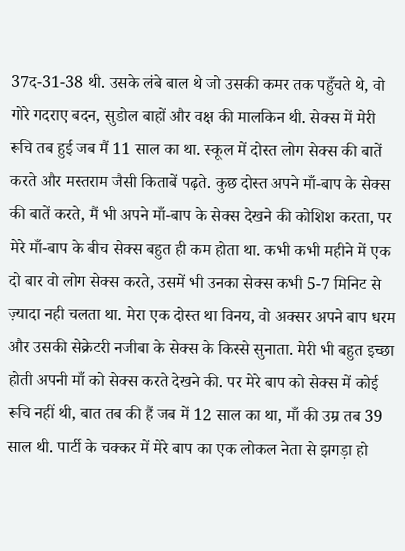37द-31-38 थी. उसके लंबे बाल थे जो उसकी कमर तक पहुँचते थे, वो गोरे गदराए बदन, सुडोल बाहों और वक्ष की मालकिन थी. सेक्स में मेरी रूचि तब हुई जब मैं 11 साल का था. स्कूल में दोस्त लोग सेक्स की बातें करते और मस्तराम जैसी किताबें पढ़ते. कुछ दोस्त अपने माँ-बाप के सेक्स की बातें करते, मैं भी अपने माँ-बाप के सेक्स देखने की कोशिश करता, पर मेरे माँ-बाप के बीच सेक्स बहुत ही कम होता था. कभी कभी महीने में एक दो बार वो लोग सेक्स करते, उसमें भी उनका सेक्स कभी 5-7 मिनिट से ज़्यादा नही चलता था. मेरा एक दोस्त था विनय, वो अक्सर अपने बाप धरम और उसकी सेक्रेटरी नजीबा के सेक्स के किस्से सुनाता. मेरी भी बहुत इच्छा होती अपनी माँ को सेक्स करते देखने की. पर मेरे बाप को सेक्स में कोई रूचि नहीं थी, बात तब की हैं जब में 12 साल का था, माँ की उम्र तब 39 साल थी. पार्टी के चक्कर में मेरे बाप का एक लोकल नेता से झगड़ा हो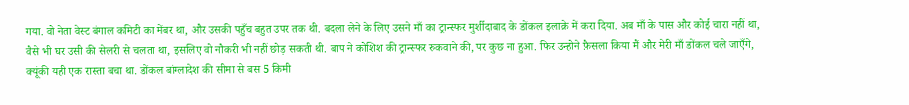गया. वो नेता वेस्ट बंगाल कमिटी का मेंबर था, और उसकी पहुँच बहुत उपर तक थी. बदला लेने के लिए उसने माँ का ट्रान्स्फर मुर्शीदाबाद के डोंकल इलाक़े में करा दिया. अब माँ के पास और कोई चारा नहीं था, वैसे भी घर उसी की सेलरी से चलता था, इसलिए वो नौकरी भी नहीं छोड़ सकती थी. बाप ने कोशिश की ट्रान्स्फर रुकवाने की, पर कुछ ना हुआ. फिर उन्होने फ़ैसला किया मैं और मेरी माँ डोंकल चले जाएँगे, क्यूंकी यही एक रास्ता बचा था. डोंकल बांग्लादेश की सीमा से बस 5 किमी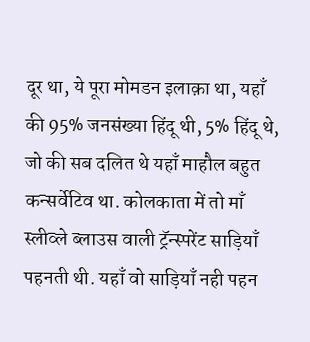दूर था, ये पूरा मोमडन इलाक़ा था, यहाँ की 95% जनसंख्या हिंदू थी, 5% हिंदू थे, जो की सब दलित थे यहाँ माहौल बहुत कन्सर्वेटिव था. कोलकाता में तो माँ स्लीव्ले ब्लाउस वाली ट्रॅन्स्परेंट साड़ियाँ पहनती थी. यहाँ वो साड़ियाँ नही पहन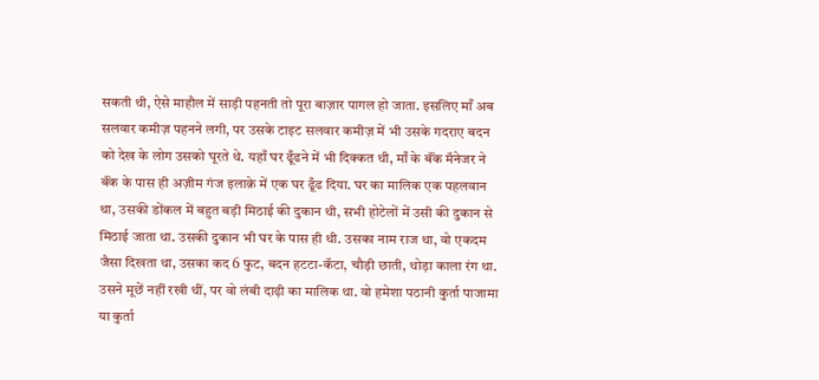सकती थी, ऐसे माहौल में साड़ी पहनती तो पूरा बाज़ार पागल हो जाता. इसलिए माँ अब सलवार कमीज़ पहनने लगी, पर उसके टाइट सलवार कमीज़ में भी उसके गदराए बदन को देख के लोग उसको घूरते थे. यहाँ घर ढूँढने में भी दिक्कत थी, माँ के बॅंक मॅनेजर ने बॅंक के पास ही अज़ीम गंज इलाक़े में एक घर ढूँढ दिया. घर का मालिक एक पहलवान था, उसकी डोंकल में बहुत बड़ी मिठाई की दुकान थी, सभी होटेलों में उसी की दुकान से मिठाई जाता था. उसकी दुकान भी घर के पास ही थी. उसका नाम राज था, वो एकदम जैसा दिखता था, उसका कद 6 फुट, बदन हटटा-कॅटा, चौड़ी छाती, थोड़ा काला रंग था. उसने मूछें नहीं रखी थीं, पर वो लंबी दाढ़ी का मालिक था. वो हमेशा पठानी कुर्ता पाजामा या कुर्ता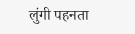लुंगी पहनता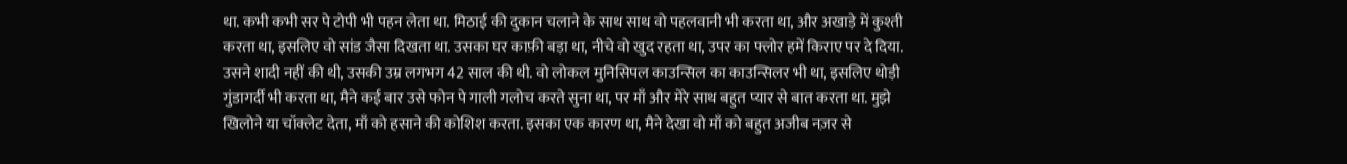था. कभी कभी सर पे टोपी भी पहन लेता था. मिठाई की दुकान चलाने के साथ साथ वो पहलवानी भी करता था, और अखाड़े में कुश्ती करता था, इसलिए वो सांड जैसा दिखता था. उसका घर काफ़ी बड़ा था, नीचे वो खुद रहता था, उपर का फ्लोर हमें किराए पर दे दिया. उसने शादी नहीं की थी, उसकी उम्र लगभग 42 साल की थी. वो लोकल मुनिसिपल काउन्सिल का काउन्सिलर भी था, इसलिए थोड़ी गुंडागर्दी भी करता था, मैने कई बार उसे फोन पे गाली गलोच करते सुना था, पर माँ और मेरे साथ बहुत प्यार से बात करता था. मुझे खिलोने या चॉक्लेट देता, माँ को हसाने की कोशिश करता. इसका एक कारण था, मैने देखा वो माँ को बहुत अजीब नज़र से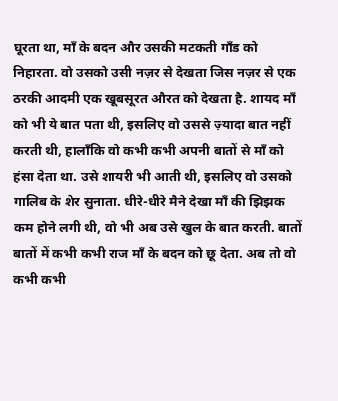घूरता था, माँ के बदन और उसकी मटकती गाँड को निहारता. वो उसको उसी नज़र से देखता जिस नज़र से एक ठरकी आदमी एक खूबसूरत औरत को देखता है. शायद माँ को भी ये बात पता थी, इसलिए वो उससे ज़्यादा बात नहीं करती थी, हालाँकि वो कभी कभी अपनी बातों से माँ को हंसा देता था. उसे शायरी भी आती थी, इसलिए वो उसको गालिब के शेर सुनाता. धीरे-धीरे मैने देखा माँ की झिझक कम होने लगी थी, वो भी अब उसे खुल के बात करती. बातों बातों में कभी कभी राज माँ के बदन को छू देता. अब तो वो कभी कभी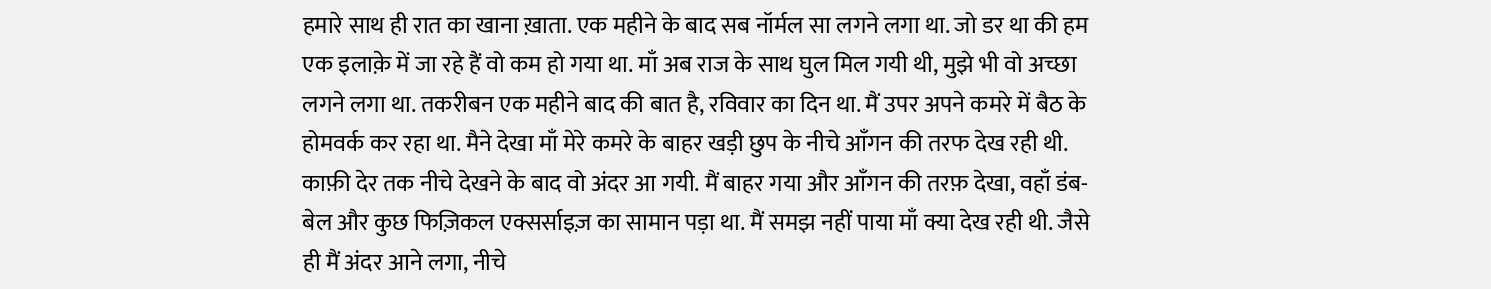हमारे साथ ही रात का खाना ख़ाता. एक महीने के बाद सब नॉर्मल सा लगने लगा था. जो डर था की हम एक इलाक़े में जा रहे हैं वो कम हो गया था. माँ अब राज के साथ घुल मिल गयी थी, मुझे भी वो अच्छा लगने लगा था. तकरीबन एक महीने बाद की बात है, रविवार का दिन था. मैं उपर अपने कमरे में बैठ के होमवर्क कर रहा था. मैने देखा माँ मेरे कमरे के बाहर खड़ी छुप के नीचे आँगन की तरफ देख रही थी. काफ़ी देर तक नीचे देखने के बाद वो अंदर आ गयी. मैं बाहर गया और आँगन की तरफ़ देखा, वहाँ डंब-बेल और कुछ फिज़िकल एक्सर्साइज़ का सामान पड़ा था. मैं समझ नहीं पाया माँ क्या देख रही थी. जैसे ही मैं अंदर आने लगा, नीचे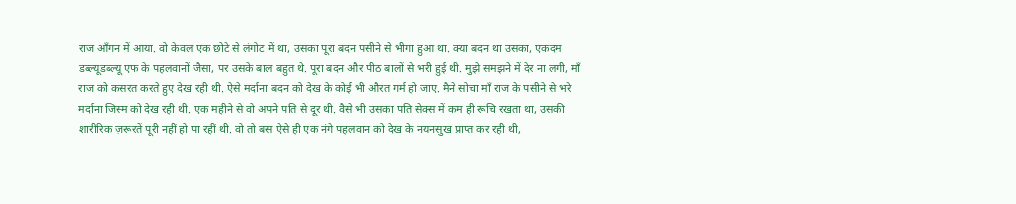राज आँगन में आया. वो केवल एक छोटे से लंगोट में था, उसका पूरा बदन पसीने से भीगा हुआ था. क्या बदन था उसका, एकदम डब्ल्यूडब्ल्यू एफ के पहलवानों जैसा, पर उसके बाल बहुत थे. पूरा बदन और पीठ बालों से भरी हुई थी. मुझे समझने में देर ना लगी, माँ राज को कसरत करते हुए देख रही थी. ऐसे मर्दाना बदन को देख के कोई भी औरत गर्म हो जाए. मैने सोचा माँ राज के पसीने से भरे मर्दाना जिस्म को देख रही थी. एक महीने से वो अपने पति से दूर थी. वैसे भी उसका पति सेक्स में कम ही रूचि रखता था, उसकी शारीरिक ज़रूरतें पूरी नहीं हो पा रहीं थी. वो तो बस ऐसे ही एक नंगे पहलवान को देख के नयनसुख प्राप्त कर रही थी,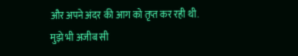और अपने अंदर की आग को तृप्त कर रही थी. मुझे भी अजीब सी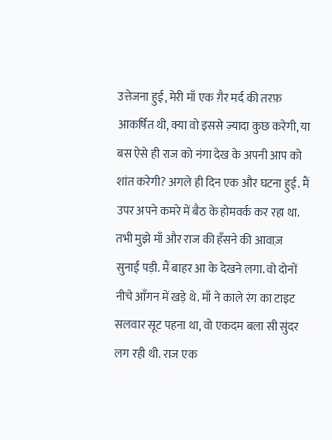उत्तेजना हुई, मेरी माँ एक ग़ैर मर्द की तरफ़ आकर्षित थी, क्या वो इससे ज़्यादा कुछ करेगी, या बस ऐसे ही राज को नंगा देख के अपनी आप को शांत करेगी? अगले ही दिन एक और घटना हुई. मैं उपर अपने कमरे में बैठ के होमवर्क कर रहा था. तभी मुझे माँ और राज की हँसने की आवाज़ सुनाई पड़ी. मैं बाहर आ के देखने लगा. वो दोनों नीचे आँगन में खड़े थे. माँ ने काले रंग का टाइट सलवार सूट पहना था, वो एकदम बला सी सुंदर लग रही थी. राज एक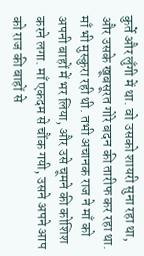कुर्ते और लुँगी में था. वो उसको शायरी सुना रहा था, और उसके खूबसूरत गोरे बदन की तारीफ कर रहा था. माँ भी मुस्कुरा रही थी. तभी अचानक राज ने माँ को अपनी बाहों में भर लिया, और उसे चूमने की कोशिश करने लगा. माँ एकदम से चौंक गयी, उसने अपने आप को राज की बाहों से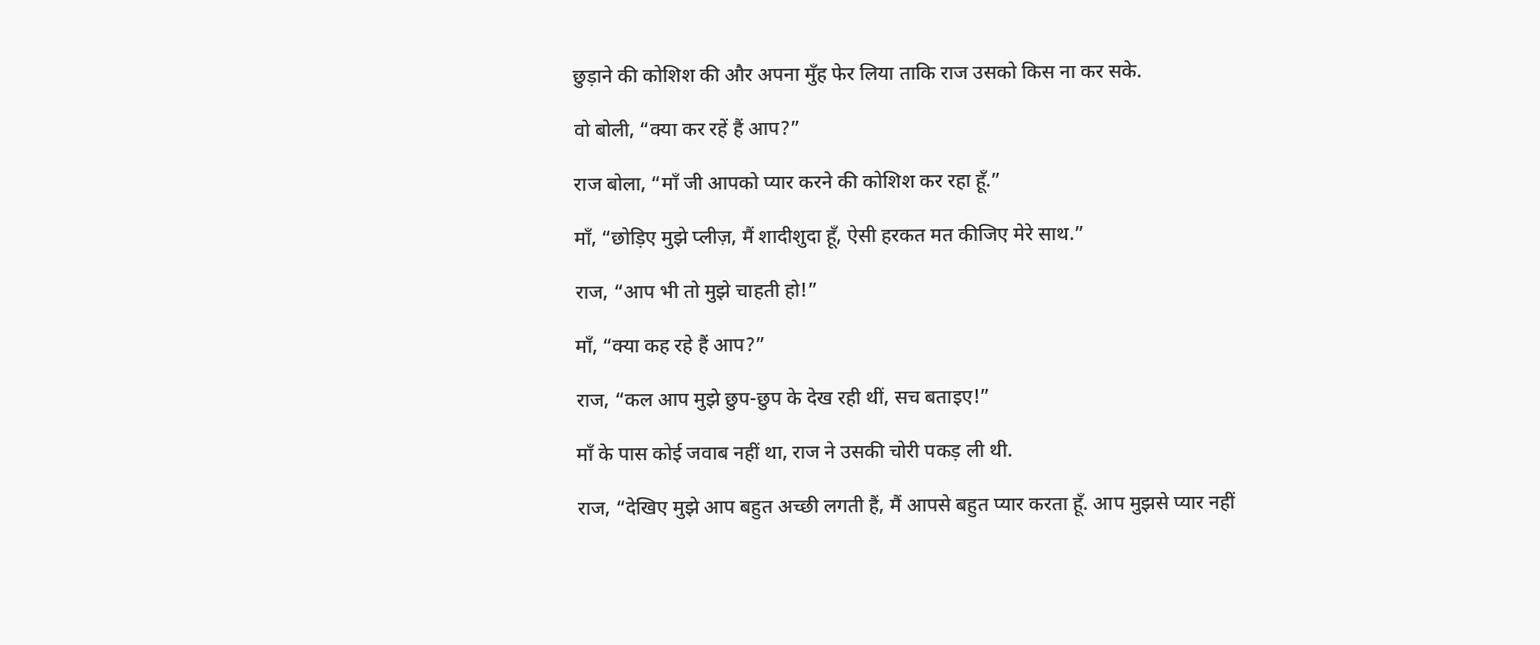छुड़ाने की कोशिश की और अपना मुँह फेर लिया ताकि राज उसको किस ना कर सके.

वो बोली, “क्या कर रहें हैं आप?”

राज बोला, “माँ जी आपको प्यार करने की कोशिश कर रहा हूँ.”

माँ, “छोड़िए मुझे प्लीज़, मैं शादीशुदा हूँ, ऐसी हरकत मत कीजिए मेरे साथ.”

राज, “आप भी तो मुझे चाहती हो!”

माँ, “क्या कह रहे हैं आप?”

राज, “कल आप मुझे छुप-छुप के देख रही थीं, सच बताइए!”

माँ के पास कोई जवाब नहीं था, राज ने उसकी चोरी पकड़ ली थी.

राज, “देखिए मुझे आप बहुत अच्छी लगती हैं, मैं आपसे बहुत प्यार करता हूँ. आप मुझसे प्यार नहीं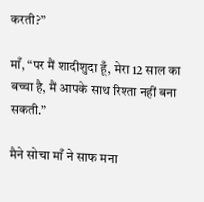करती?”

माँ, “पर मैं शादीशुदा हूँ, मेरा 12 साल का बच्चा है, मैं आपके साथ रिश्ता नहीं बना सकती.”

मैने सोचा माँ ने साफ मना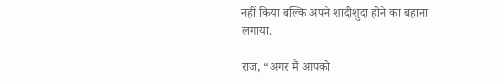नहीं किया बल्कि अपने शादीशुदा होने का बहाना लगाया.

राज, “अगर मैं आपको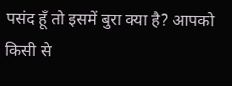पसंद हूँ तो इसमें बुरा क्या है? आपको किसी से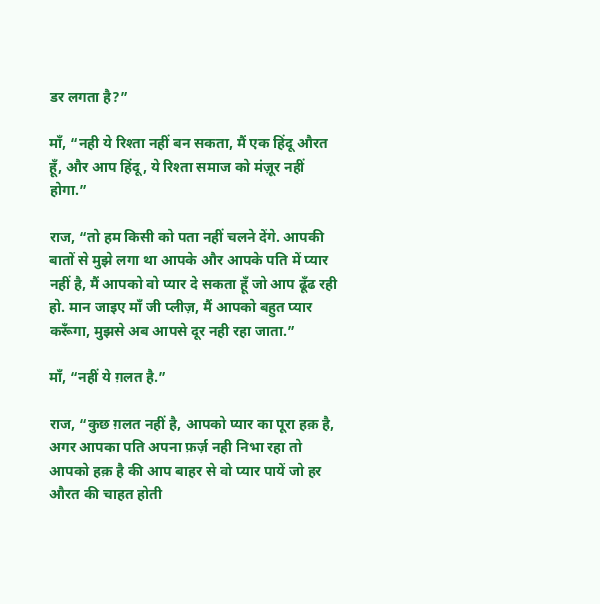डर लगता है?”

माँ, “नही ये रिश्ता नहीं बन सकता, मैं एक हिंदू औरत हूँ, और आप हिंदू, ये रिश्ता समाज को मंज़ूर नहीं होगा.”

राज, “तो हम किसी को पता नहीं चलने देंगे. आपकी बातों से मुझे लगा था आपके और आपके पति में प्यार नहीं है, मैं आपको वो प्यार दे सकता हूँ जो आप ढूँढ रही हो. मान जाइए माँ जी प्लीज़, मैं आपको बहुत प्यार करूँगा, मुझसे अब आपसे दूर नही रहा जाता.”

माँ, “नहीं ये ग़लत है.”

राज, “कुछ ग़लत नहीं है, आपको प्यार का पूरा हक़ है, अगर आपका पति अपना फ़र्ज़ नही निभा रहा तो आपको हक़ है की आप बाहर से वो प्यार पायें जो हर औरत की चाहत होती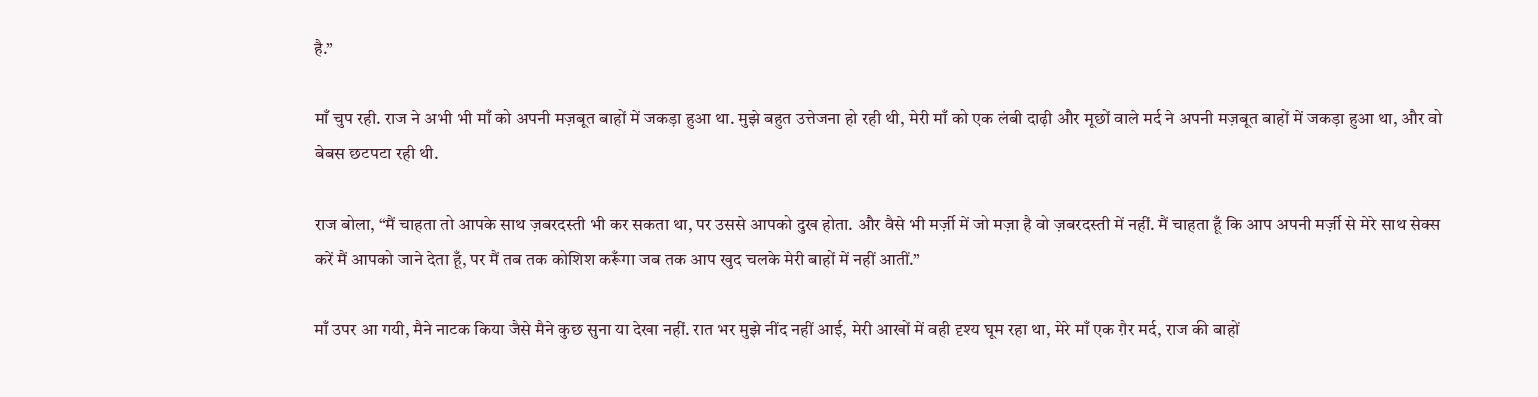है.”

माँ चुप रही. राज ने अभी भी माँ को अपनी मज़बूत बाहों में जकड़ा हुआ था. मुझे बहुत उत्तेजना हो रही थी, मेरी माँ को एक लंबी दाढ़ी और मूछों वाले मर्द ने अपनी मज़बूत बाहों में जकड़ा हुआ था, और वो बेबस छटपटा रही थी.

राज बोला, “मैं चाहता तो आपके साथ ज़बरदस्ती भी कर सकता था, पर उससे आपको दुख होता. और वैसे भी मर्ज़ी में जो मज़ा है वो ज़बरदस्ती में नहीं. मैं चाहता हूँ कि आप अपनी मर्ज़ी से मेरे साथ सेक्स करें मैं आपको जाने देता हूँ, पर मैं तब तक कोशिश करूँगा जब तक आप खुद चलके मेरी बाहों में नहीं आतीं.”

माँ उपर आ गयी, मैने नाटक किया जैसे मैने कुछ सुना या देखा नहीं. रात भर मुझे नींद नहीं आई, मेरी आखों में वही दृश्य घूम रहा था, मेरे माँ एक ग़ैर मर्द, राज की बाहों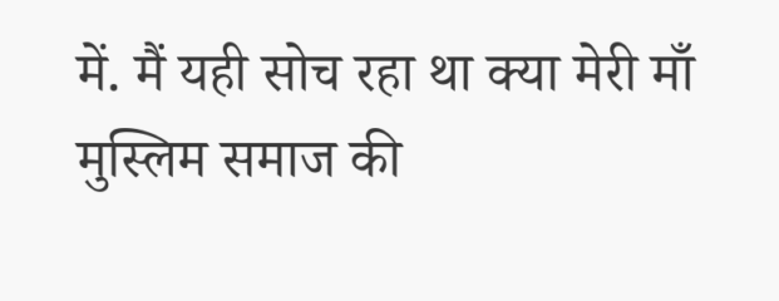में. मैं यही सोच रहा था क्या मेरी माँ मुस्लिम समाज की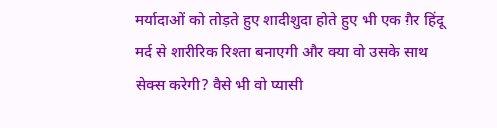मर्यादाओं को तोड़ते हुए शादीशुदा होते हुए भी एक ग़ैर हिंदू मर्द से शारीरिक रिश्ता बनाएगी और क्या वो उसके साथ सेक्स करेगी? वैसे भी वो प्यासी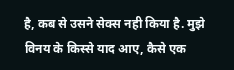है, कब से उसने सेक्स नही किया है. मुझे विनय के किस्से याद आए, कैसे एक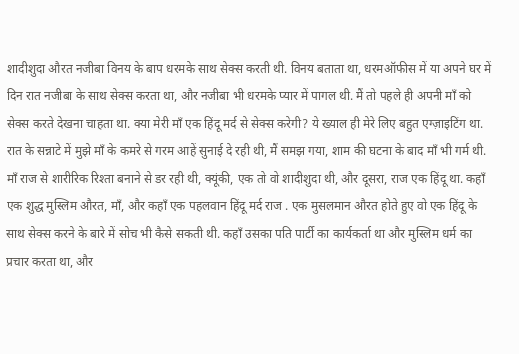शादीशुदा औरत नजीबा विनय के बाप धरमके साथ सेक्स करती थी. विनय बताता था, धरमऑफीस में या अपने घर में दिन रात नजीबा के साथ सेक्स करता था, और नजीबा भी धरमके प्यार में पागल थी. मैं तो पहले ही अपनी माँ को सेक्स करते देखना चाहता था. क्या मेरी माँ एक हिंदू मर्द से सेक्स करेगी? ये ख्याल ही मेरे लिए बहुत एग्ज़ाइटिंग था. रात के सन्नाटे में मुझे माँ के कमरे से गरम आहें सुनाई दे रही थी, मैं समझ गया, शाम की घटना के बाद माँ भी गर्म थी. माँ राज से शारीरिक रिश्ता बनाने से डर रही थी, क्यूंकी, एक तो वो शादीशुदा थी, और दूसरा, राज एक हिंदू था. कहाँ एक शुद्ध मुस्लिम औरत, माँ, और कहाँ एक पहलवान हिंदू मर्द राज . एक मुसलमान औरत होते हुए वो एक हिंदू के साथ सेक्स करने के बारे में सोच भी कैसे सकती थी. कहाँ उसका पति पार्टी का कार्यकर्ता था और मुस्लिम धर्म का प्रचार करता था, और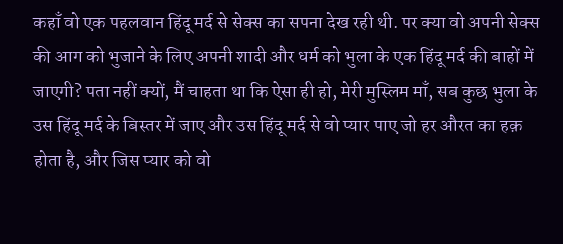कहाँ वो एक पहलवान हिंदू मर्द से सेक्स का सपना देख रही थी. पर क्या वो अपनी सेक्स की आग को भुजाने के लिए अपनी शादी और धर्म को भुला के एक हिंदू मर्द की बाहों में जाएगी? पता नहीं क्यों, मैं चाहता था कि ऐसा ही हो, मेरी मुस्लिम माँ, सब कुछ भुला के उस हिंदू मर्द के बिस्तर में जाए और उस हिंदू मर्द से वो प्यार पाए जो हर औरत का हक़ होता है, और जिस प्यार को वो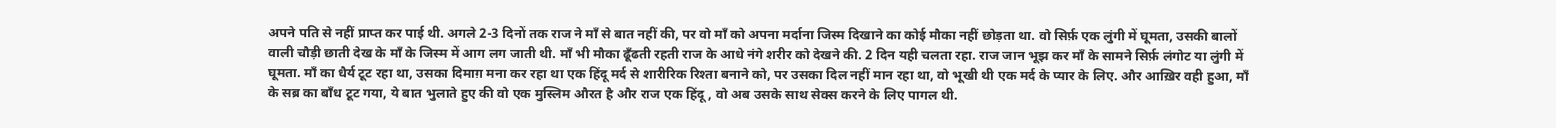अपने पति से नहीं प्राप्त कर पाई थी. अगले 2-3 दिनों तक राज ने माँ से बात नहीं की, पर वो माँ को अपना मर्दाना जिस्म दिखाने का कोई मौका नहीं छोड़ता था. वो सिर्फ़ एक लुंगी में घूमता, उसकी बालों वाली चौड़ी छाती देख के माँ के जिस्म में आग लग जाती थी. माँ भी मौका ढूँढती रहती राज के आधे नंगे शरीर को देखने की. 2 दिन यही चलता रहा. राज जान भूझ कर माँ के सामने सिर्फ़ लंगोट या लुंगी में घूमता. माँ का धैर्य टूट रहा था, उसका दिमाग़ मना कर रहा था एक हिंदू मर्द से शारीरिक रिश्ता बनाने को, पर उसका दिल नहीं मान रहा था, वो भूखी थी एक मर्द के प्यार के लिए. और आख़िर वही हुआ, माँ के सब्र का बाँध टूट गया, ये बात भुलाते हुए की वो एक मुस्लिम औरत है और राज एक हिंदू, वो अब उसके साथ सेक्स करने के लिए पागल थी.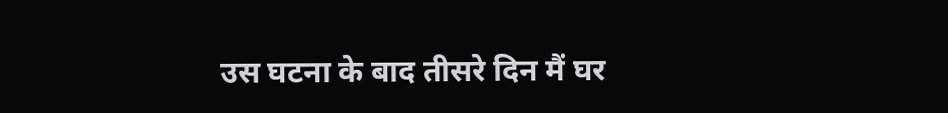उस घटना के बाद तीसरे दिन मैं घर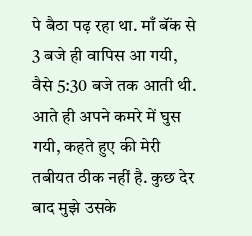पे बैठा पढ़ रहा था. माँ बॅंक से 3 बजे ही वापिस आ गयी, वैसे 5:30 बजे तक आती थी. आते ही अपने कमरे में घुस गयी, कहते हुए की मेरी तबीयत ठीक नहीं है. कुछ देर बाद मुझे उसके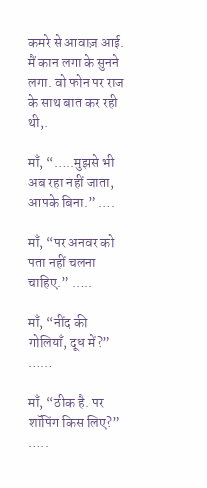कमरे से आवाज़ आई. मैं कान लगा के सुनने लगा. वो फोन पर राज के साथ बात कर रही थी,.

माँ, “…..मुझसे भी अब रहा नहीं जाता, आपके बिना.” ….

माँ, “पर अनवर को पता नहीं चलना चाहिए.” …..

माँ, “नींद की गोलियाँ, दूध में?” ……

माँ, “ठीक है. पर शॉपिंग किस लिए?” …..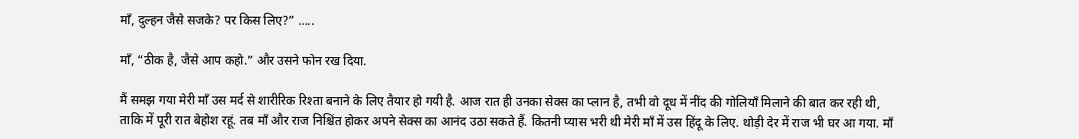माँ, दुल्हन जैसे सजके? पर किस लिए?” …..

माँ, “ठीक है, जैसे आप कहो.” और उसने फोन रख दिया.

मैं समझ गया मेरी माँ उस मर्द से शारीरिक रिश्ता बनाने के लिए तैयार हो गयी है. आज रात ही उनका सेक्स का प्लान है, तभी वो दूध में नींद की गोलियाँ मिलाने की बात कर रही थी, ताकि में पूरी रात बेहोश रहूं. तब माँ और राज निश्चिंत होकर अपने सेक्स का आनंद उठा सकते हैं. कितनी प्यास भरी थी मेरी माँ में उस हिंदू के लिए. थोड़ी देर में राज भी घर आ गया. माँ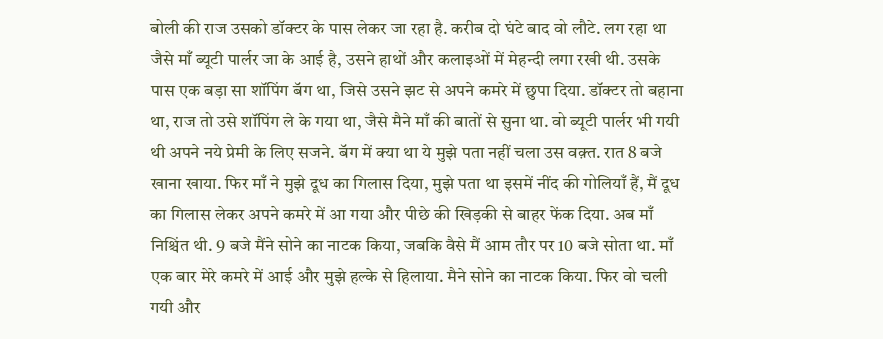बोली की राज उसको डॉक्टर के पास लेकर जा रहा है. करीब दो घंटे बाद वो लौटे. लग रहा था जैसे माँ ब्यूटी पार्लर जा के आई है, उसने हाथों और कलाइओं में मेहन्दी लगा रखी थी. उसके पास एक बड़ा सा शॉपिंग बॅग था, जिसे उसने झट से अपने कमरे में छुपा दिया. डॉक्टर तो बहाना था, राज तो उसे शॉपिंग ले के गया था, जैसे मैने माँ की बातों से सुना था. वो ब्यूटी पार्लर भी गयी थी अपने नये प्रेमी के लिए सजने. बॅग में क्या था ये मुझे पता नहीं चला उस वक़्त. रात 8 बजे खाना खाया. फिर माँ ने मुझे दूध का गिलास दिया, मुझे पता था इसमें नींद की गोलियाँ हैं, मैं दूध का गिलास लेकर अपने कमरे में आ गया और पीछे की खिड़की से बाहर फेंक दिया. अब माँ निश्चिंत थी. 9 बजे मैंने सोने का नाटक किया, जबकि वैसे मैं आम तौर पर 10 बजे सोता था. माँ एक बार मेरे कमरे में आई और मुझे हल्के से हिलाया. मैने सोने का नाटक किया. फिर वो चली गयी और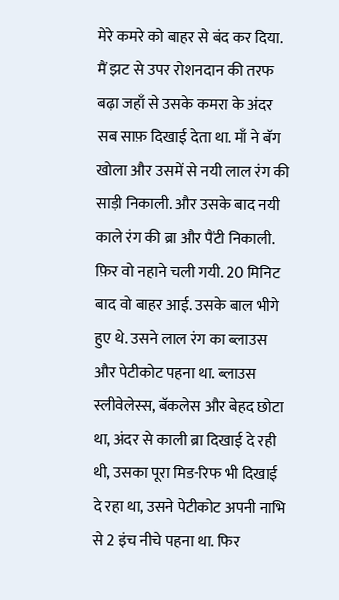मेरे कमरे को बाहर से बंद कर दिया. मैं झट से उपर रोशनदान की तरफ बढ़ा जहाँ से उसके कमरा के अंदर सब साफ़ दिखाई देता था. माँ ने बॅग खोला और उसमें से नयी लाल रंग की साड़ी निकाली. और उसके बाद नयी काले रंग की ब्रा और पैंटी निकाली. फ़िर वो नहाने चली गयी. 20 मिनिट बाद वो बाहर आई. उसके बाल भीगे हुए थे. उसने लाल रंग का ब्लाउस और पेटीकोट पहना था. ब्लाउस स्लीवेलेस्स, बॅकलेस और बेहद छोटा था, अंदर से काली ब्रा दिखाई दे रही थी, उसका पूरा मिड-रिफ भी दिखाई दे रहा था, उसने पेटीकोट अपनी नाभि से 2 इंच नीचे पहना था. फिर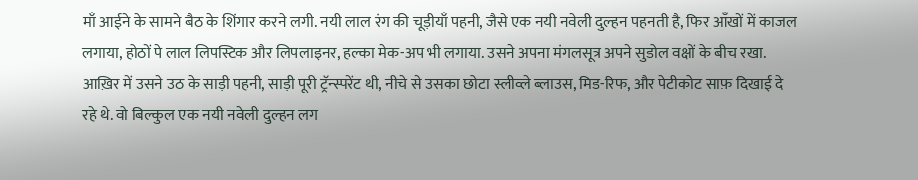माँ आईने के सामने बैठ के शिंगार करने लगी. नयी लाल रंग की चूड़ीयाँ पहनी, जैसे एक नयी नवेली दुल्हन पहनती है, फिर आँखों में काजल लगाया, होठों पे लाल लिपस्टिक और लिपलाइनर, हल्का मेक-अप भी लगाया. उसने अपना मंगलसूत्र अपने सुडोल वक्षों के बीच रखा. आख़िर में उसने उठ के साड़ी पहनी, साड़ी पूरी ट्रॅन्स्परेंट थी, नीचे से उसका छोटा स्लीव्ले ब्लाउस, मिड-रिफ, और पेटीकोट साफ़ दिखाई दे रहे थे. वो बिल्कुल एक नयी नवेली दुल्हन लग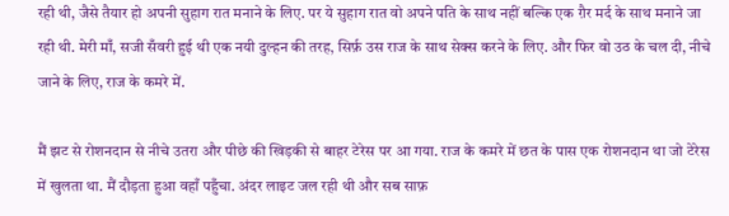रही थी, जैसे तैयार हो अपनी सुहाग रात मनाने के लिए. पर ये सुहाग रात वो अपने पति के साथ नहीं बल्कि एक ग़ैर मर्द के साथ मनाने जा रही थी. मेरी माँ, सजी सँवरी हुई थी एक नयी दुल्हन की तरह, सिर्फ़ उस राज के साथ सेक्स करने के लिए. और फिर वो उठ के चल दी, नीचे जाने के लिए, राज के कमरे में.

मैं झट से रोशनदान से नीचे उतरा और पीछे की खिड़की से बाहर टेरेस पर आ गया. राज के कमरे में छत के पास एक रोशनदान था जो टेरेस में खुलता था. मैं दौड़ता हुआ वहाँ पहुँचा. अंदर लाइट जल रही थी और सब साफ़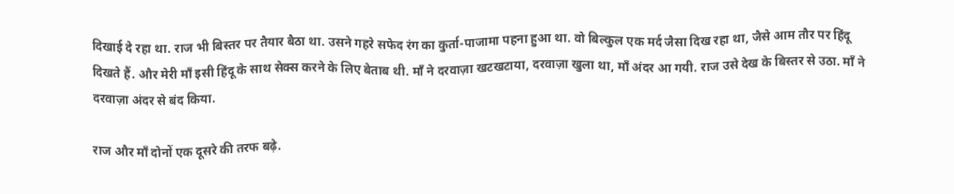दिखाई दे रहा था. राज भी बिस्तर पर तैयार बैठा था. उसने गहरे सफेद रंग का कुर्ता-पाजामा पहना हुआ था. वो बिल्कुल एक मर्द जैसा दिख रहा था, जैसे आम तौर पर हिंदू दिखते हैं. और मेरी माँ इसी हिंदू के साथ सेक्स करने के लिए बेताब थी. माँ ने दरवाज़ा खटखटाया, दरवाज़ा खुला था, माँ अंदर आ गयी. राज उसे देख के बिस्तर से उठा. माँ ने दरवाज़ा अंदर से बंद किया.

राज और माँ दोनों एक दूसरे की तरफ बढ़े.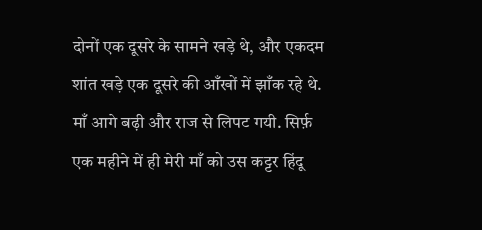दोनों एक दूसरे के सामने खड़े थे, और एकदम शांत खड़े एक दूसरे की आँखों में झाँक रहे थे. माँ आगे बढ़ी और राज से लिपट गयी. सिर्फ़ एक महीने में ही मेरी माँ को उस कट्टर हिंदू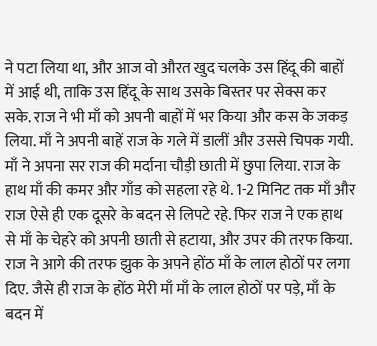ने पटा लिया था, और आज वो औरत खुद चलके उस हिंदू की बाहों में आई थी, ताकि उस हिंदू के साथ उसके बिस्तर पर सेक्स कर सके. राज ने भी माँ को अपनी बाहों में भर किया और कस के जकड़ लिया. माँ ने अपनी बाहें राज के गले में डालीं और उससे चिपक गयी. माँ ने अपना सर राज की मर्दाना चौड़ी छाती में छुपा लिया. राज के हाथ माँ की कमर और गाँड को सहला रहे थे. 1-2 मिनिट तक माँ और राज ऐसे ही एक दूसरे के बदन से लिपटे रहे. फिर राज ने एक हाथ से माँ के चेहरे को अपनी छाती से हटाया, और उपर की तरफ किया. राज ने आगे की तरफ झुक के अपने होंठ माँ के लाल होठों पर लगा दिए. जैसे ही राज के होंठ मेरी माँ माँ के लाल होठों पर पड़े, माँ के बदन में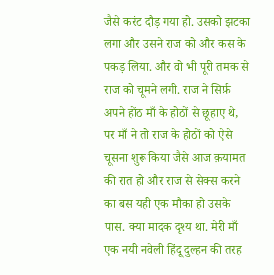जैसे करंट दौड़ गया हो. उसको झटका लगा और उसने राज को और कस के पकड़ लिया. और वो भी पूरी तमक से राज को चूमने लगी. राज ने सिर्फ़ अपने होंठ माँ के होठों से छूहाए थे, पर माँ ने तो राज के होठों को ऐसे चूसना शुरू किया जैसे आज क़यामत की रात हो और राज से सेक्स करने का बस यही एक मौका हो उसके पास. क्या मादक दृश्य था. मेरी माँ एक नयी नवेली हिंदू दुल्हन की तरह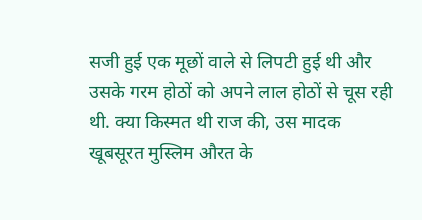सजी हुई एक मूछों वाले से लिपटी हुई थी और उसके गरम होठों को अपने लाल होठों से चूस रही थी. क्या किस्मत थी राज की, उस मादक खूबसूरत मुस्लिम औरत के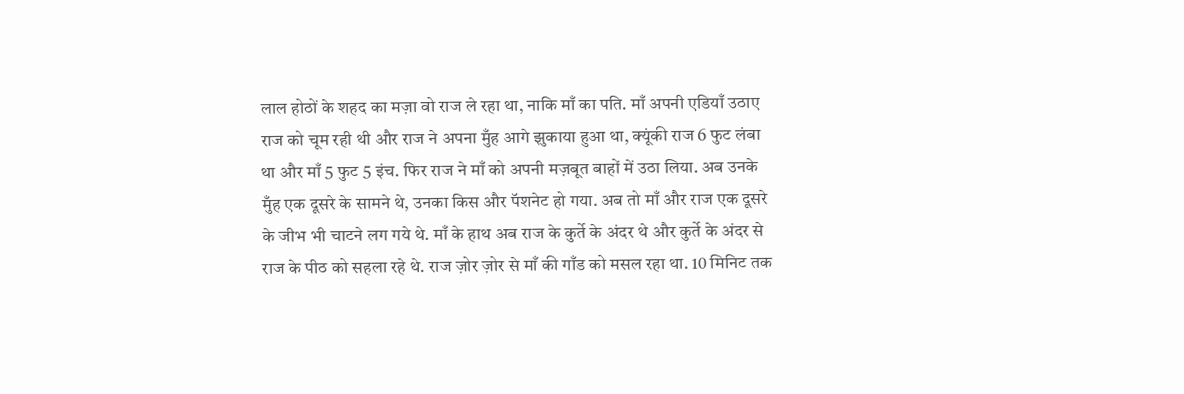लाल होठों के शहद का मज़ा वो राज ले रहा था, नाकि माँ का पति. माँ अपनी एडियाँ उठाए राज को चूम रही थी और राज ने अपना मुँह आगे झुकाया हुआ था, क्यूंकी राज 6 फुट लंबा था और माँ 5 फुट 5 इंच. फिर राज ने माँ को अपनी मज़बूत बाहों में उठा लिया. अब उनके मुँह एक दूसरे के सामने थे, उनका किस और पॅशनेट हो गया. अब तो माँ और राज एक दूसरे के जीभ भी चाटने लग गये थे. माँ के हाथ अब राज के कुर्ते के अंदर थे और कुर्ते के अंदर से राज के पीठ को सहला रहे थे. राज ज़ोर ज़ोर से माँ की गाँड को मसल रहा था. 10 मिनिट तक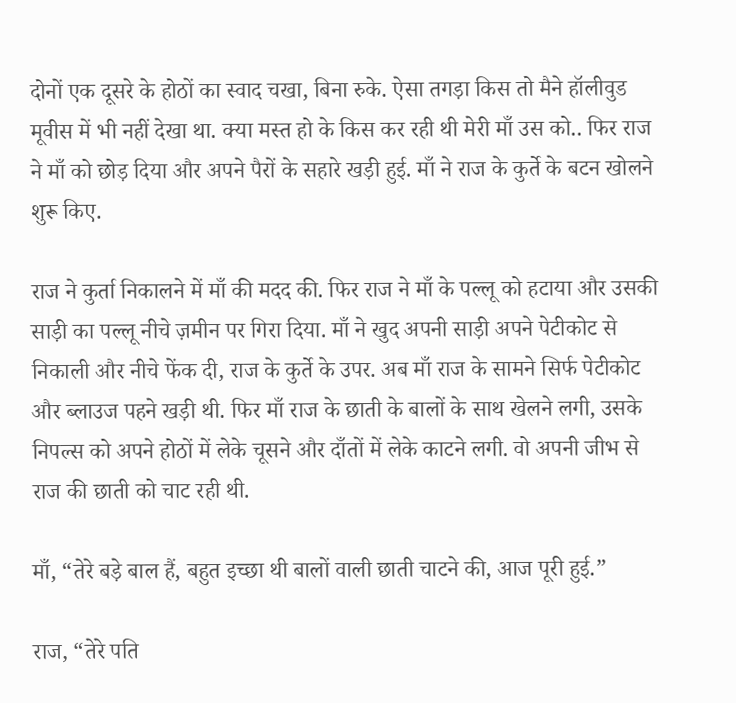दोनों एक दूसरे के होठों का स्वाद चखा, बिना रुके. ऐसा तगड़ा किस तो मैने हॉलीवुड मूवीस में भी नहीं देखा था. क्या मस्त हो के किस कर रही थी मेरी माँ उस को.. फिर राज ने माँ को छोड़ दिया और अपने पैरों के सहारे खड़ी हुई. माँ ने राज के कुर्ते के बटन खोलने शुरू किए.

राज ने कुर्ता निकालने में माँ की मदद की. फिर राज ने माँ के पल्लू को हटाया और उसकी साड़ी का पल्लू नीचे ज़मीन पर गिरा दिया. माँ ने खुद अपनी साड़ी अपने पेटीकोट से निकाली और नीचे फेंक दी, राज के कुर्ते के उपर. अब माँ राज के सामने सिर्फ पेटीकोट और ब्लाउज पहने खड़ी थी. फिर माँ राज के छाती के बालों के साथ खेलने लगी, उसके निपल्स को अपने होठों में लेके चूसने और दाँतों में लेके काटने लगी. वो अपनी जीभ से राज की छाती को चाट रही थी.

माँ, “तेरे बड़े बाल हैं, बहुत इच्छा थी बालों वाली छाती चाटने की, आज पूरी हुई.”

राज, “तेरे पति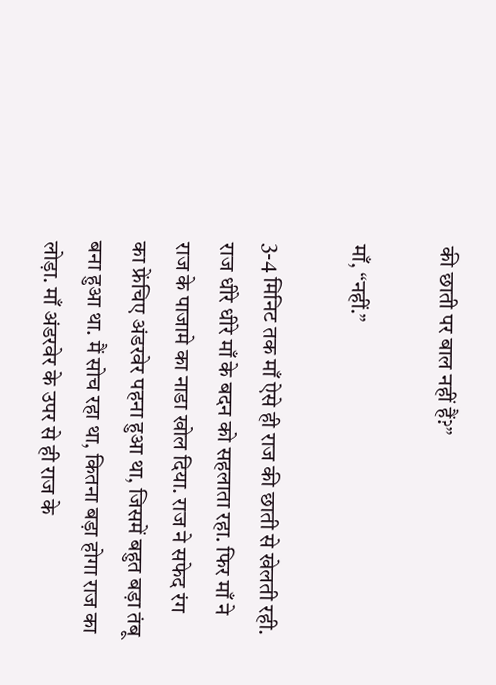की छाती पर बाल नहीं हैं?”

माँ, “नहीं.”

3-4 मिनिट तक माँ ऐसे ही राज की छाती से खेलती रही. राज धीरे धीरे माँ के बदन को सहलाता रहा. फिर माँ ने राज के पाजामे का नाडा खोल दिया. राज ने सफेद रंग का फ्रेंचिए अंडरवेर पहना हुआ था, जिसमें बहुत बड़ा तंबू बना हुआ था. मैं सोच रहा था, कितना बड़ा होगा राज का लोड़ा. माँ अंडरवेर के उपर से ही राज के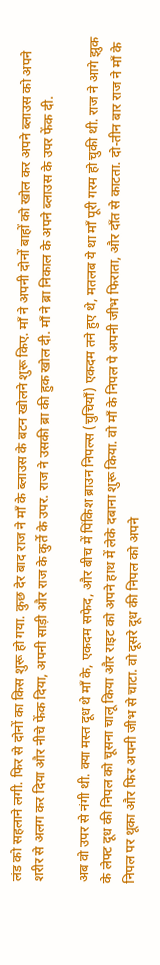लंड को सहलाने लगी. फिर से दोनों का किस शुरू हो गया. कुछ देर बाद राज ने माँ के ब्लाउस के बटन खोलने शुरू किए. माँ ने अपनी दोनों बाहों को खोल कर अपने ब्लाउस को अपने शरीर से अलग कर दिया और नीचे फेंक दिया, अपनी साड़ी और राज के कुर्ते के उपर. राज ने उसकी ब्रा की हुक खोल दी. माँ ने ब्रा निकाल के अपने ब्लाउस के उपर फेंक दी.

अब वो उपर से नंगी थी. क्या मस्त दूध थे माँ के, एकदम सफेद, और बीच में पिंकिश ब्राउन निपल्स (चुचियाँ) एकदम तने हुए थे, मतलब ये था माँ पूरी गरम हो चुकी थी. राज ने आगे झुक के लेफ्ट दूध की निपल को चूसना चालू किया और राइट को अपने हाथ में लेके दबाना शुरू किया. वो माँ के निपल पे अपनी जीभ फिराता, और दाँत से काटता. दो-तीन बार राज ने माँ के निपल पर थूका और फिर अपनी जीभ से चाटा. वो दूसरे दूध की निपल को अपने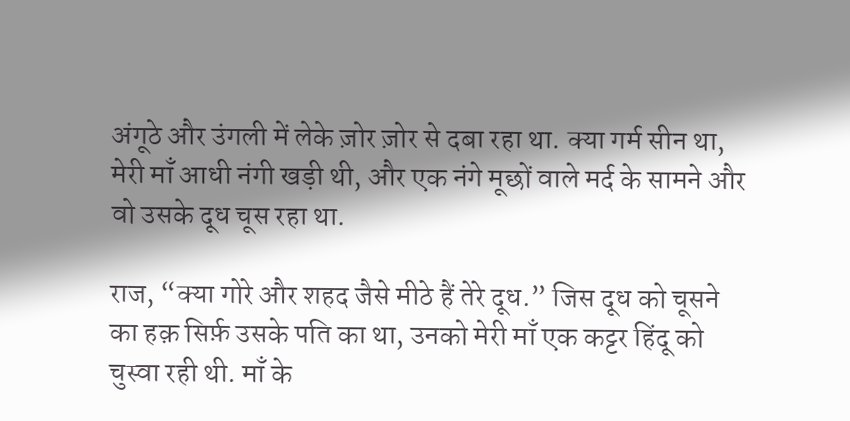अंगूठे और उंगली में लेके ज़ोर ज़ोर से दबा रहा था. क्या गर्म सीन था, मेरी माँ आधी नंगी खड़ी थी, और एक नंगे मूछों वाले मर्द के सामने और वो उसके दूध चूस रहा था.

राज, “क्या गोरे और शहद जैसे मीठे हैं तेरे दूध.” जिस दूध को चूसने का हक़ सिर्फ़ उसके पति का था, उनको मेरी माँ एक कट्टर हिंदू को चुस्वा रही थी. माँ के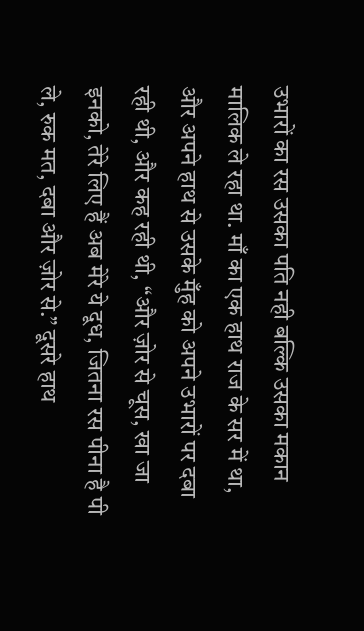उभारों का रस उसका पति नही बल्कि उसका मकान मालिक ले रहा था. माँ का एक हाथ राज के सर में था, और अपने हाथ से उसके मुँह को अपने उभारों पर दबा रही थी, और कह रही थी, “और ज़ोर से चूस, खा जा इनको, तेरे लिए हैं अब मेरे ये दूध, जितना रस पीना है पी ले, रुक मत, दबा और ज़ोर से.” दूसरे हाथ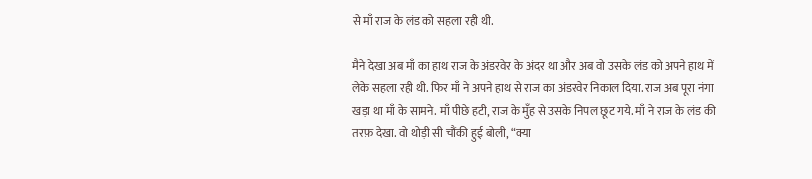से माँ राज के लंड को सहला रही थी.

मैने देखा अब माँ का हाथ राज के अंडरवेर के अंदर था और अब वो उसके लंड को अपने हाथ में लेके सहला रही थी. फिर माँ ने अपने हाथ से राज का अंडरवेर निकाल दिया. राज अब पूरा नंगा खड़ा था माँ के सामने. माँ पीछे हटी, राज के मुँह से उसके निपल छूट गये. माँ ने राज के लंड की तरफ़ देखा. वो थोड़ी सी चौंकी हुई बोली, “क्या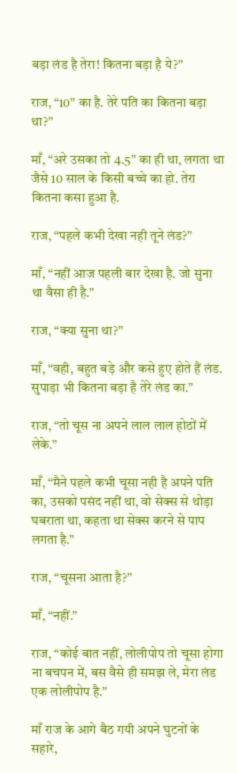बड़ा लंड है तेरा! कितना बड़ा है ये?”

राज, “10” का है. तेरे पति का कितना बड़ा था?”

माँ, “अरे उसका तो 4.5” का ही था, लगता था जैसे 10 साल के किसी बच्चे का हो. तेरा कितना कसा हुआ है.

राज, “पहले कभी देखा नही तूने लंड?”

माँ, “नहीं आज पहली बार देखा है. जो सुना था वैसा ही है.”

राज, “क्या सुना था?”

माँ, “वही, बहुत बड़े और कसे हुए होते हैं लंड. सुपाड़ा भी कितना बड़ा है तेरे लंड का.”

राज, “तो चूस ना अपने लाल लाल होठों में लेके.”

माँ, “मैने पहले कभी चूसा नही है अपने पति का, उसको पसंद नहीं था, वो सेक्स से थोड़ा घबराता था, कहता था सेक्स करने से पाप लगता है.”

राज, “चूसना आता है?”

माँ, “नहीं.”

राज, “कोई बात नहीं, लोलीपोप तो चूसा होगा ना बचपन में, बस वैसे ही समझ ले, मेरा लंड एक लोलीपोप है.”

माँ राज के आगे बैठ गयी अपने घुटनों के सहारे,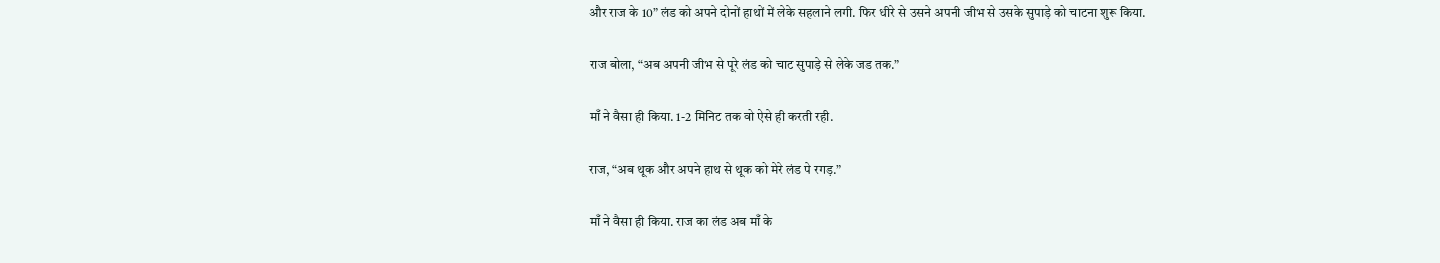और राज के 10” लंड को अपने दोनों हाथों में लेके सहलाने लगी. फिर धीरे से उसने अपनी जीभ से उसके सुपाड़े को चाटना शुरू किया.

राज बोला, “अब अपनी जीभ से पूरे लंड को चाट सुपाड़े से लेके जड तक.”

माँ ने वैसा ही किया. 1-2 मिनिट तक वो ऐसे ही करती रही.

राज, “अब थूक और अपने हाथ से थूक को मेरे लंड पे रगड़.”

माँ ने वैसा ही किया. राज का लंड अब माँ के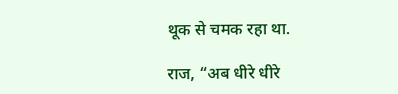थूक से चमक रहा था.

राज, “अब धीरे धीरे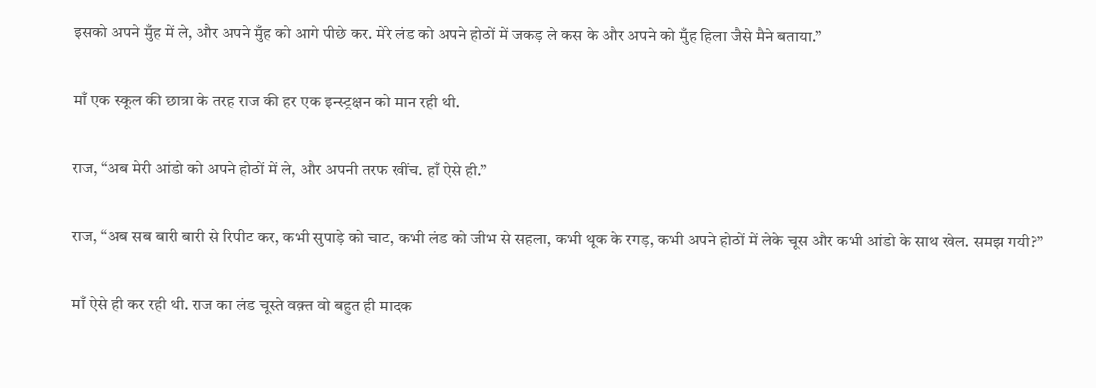इसको अपने मुँह में ले, और अपने मुँह को आगे पीछे कर. मेरे लंड को अपने होठों में जकड़ ले कस के और अपने को मुँह हिला जैसे मैने बताया.”

माँ एक स्कूल की छात्रा के तरह राज की हर एक इन्स्ट्रक्षन को मान रही थी.

राज, “अब मेरी आंडो को अपने होठों में ले, और अपनी तरफ खींच. हाँ ऐसे ही.”

राज, “अब सब बारी बारी से रिपीट कर, कभी सुपाड़े को चाट, कभी लंड को जीभ से सहला, कभी थूक के रगड़, कभी अपने होठों में लेके चूस और कभी आंडो के साथ खेल. समझ गयी?”

माँ ऐसे ही कर रही थी. राज का लंड चूस्ते वक़्त वो बहुत ही मादक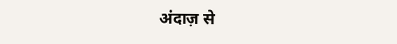अंदाज़ से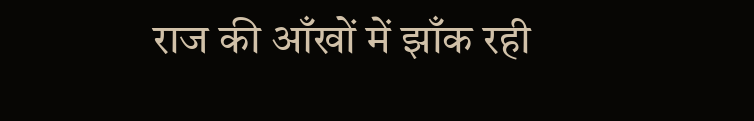राज की आँखों में झाँक रही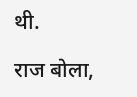थी.

राज बोला,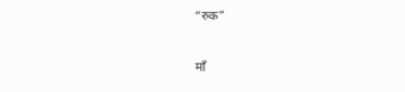“रुक”

माँ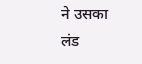ने उसका लंड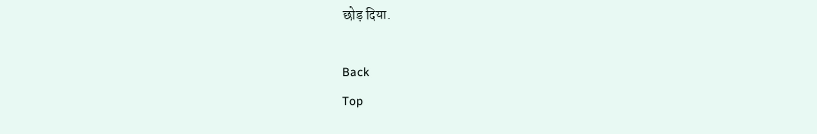छोड़ दिया.

Back
Top